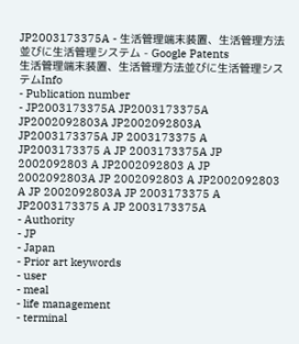JP2003173375A - 生活管理端末装置、生活管理方法並びに生活管理システム - Google Patents
生活管理端末装置、生活管理方法並びに生活管理システムInfo
- Publication number
- JP2003173375A JP2003173375A JP2002092803A JP2002092803A JP2003173375A JP 2003173375 A JP2003173375 A JP 2003173375A JP 2002092803 A JP2002092803 A JP 2002092803A JP 2002092803 A JP2002092803 A JP 2002092803A JP 2003173375 A JP2003173375 A JP 2003173375A
- Authority
- JP
- Japan
- Prior art keywords
- user
- meal
- life management
- terminal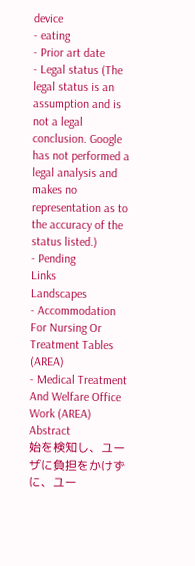device
- eating
- Prior art date
- Legal status (The legal status is an assumption and is not a legal conclusion. Google has not performed a legal analysis and makes no representation as to the accuracy of the status listed.)
- Pending
Links
Landscapes
- Accommodation For Nursing Or Treatment Tables (AREA)
- Medical Treatment And Welfare Office Work (AREA)
Abstract
始を検知し、ユーザに負担をかけずに、ユー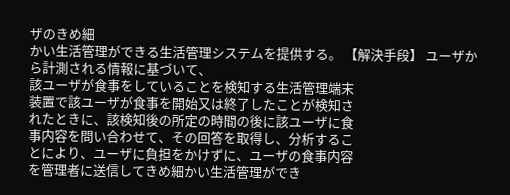ザのきめ細
かい生活管理ができる生活管理システムを提供する。 【解決手段】 ユーザから計測される情報に基づいて、
該ユーザが食事をしていることを検知する生活管理端末
装置で該ユーザが食事を開始又は終了したことが検知さ
れたときに、該検知後の所定の時間の後に該ユーザに食
事内容を問い合わせて、その回答を取得し、分析するこ
とにより、ユーザに負担をかけずに、ユーザの食事内容
を管理者に送信してきめ細かい生活管理ができ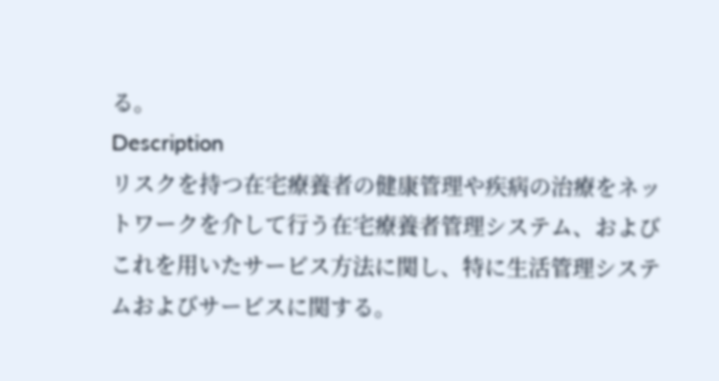る。
Description
リスクを持つ在宅療養者の健康管理や疾病の治療をネッ
トワークを介して行う在宅療養者管理システム、および
これを用いたサービス方法に関し、特に生活管理システ
ムおよびサービスに関する。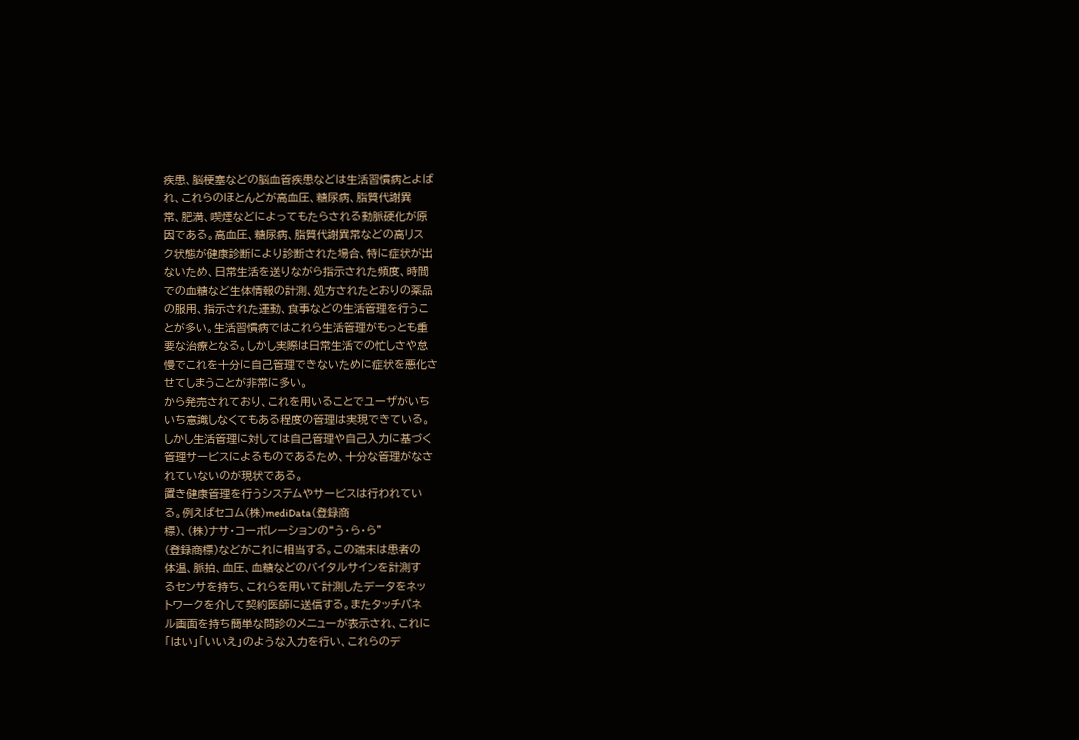疾患、脳梗塞などの脳血管疾患などは生活習慣病とよば
れ、これらのほとんどが高血圧、糖尿病、脂質代謝異
常、肥満、喫煙などによってもたらされる動脈硬化が原
因である。高血圧、糖尿病、脂質代謝異常などの高リス
ク状態が健康診断により診断された場合、特に症状が出
ないため、日常生活を送りながら指示された頻度、時間
での血糖など生体情報の計測、処方されたとおりの薬品
の服用、指示された運動、食事などの生活管理を行うこ
とが多い。生活習慣病ではこれら生活管理がもっとも重
要な治療となる。しかし実際は日常生活での忙しさや怠
慢でこれを十分に自己管理できないために症状を悪化さ
せてしまうことが非常に多い。
から発売されており、これを用いることでユーザがいち
いち意識しなくてもある程度の管理は実現できている。
しかし生活管理に対しては自己管理や自己入力に基づく
管理サービスによるものであるため、十分な管理がなさ
れていないのが現状である。
置き健康管理を行うシステムやサービスは行われてい
る。例えばセコム(株)mediData(登録商
標)、(株)ナサ・コーポレーションの“う・ら・ら”
(登録商標)などがこれに相当する。この端末は患者の
体温、脈拍、血圧、血糖などのバイタルサインを計測す
るセンサを持ち、これらを用いて計測したデータをネッ
トワークを介して契約医師に送信する。またタッチパネ
ル画面を持ち簡単な問診のメニューが表示され、これに
「はい」「いいえ」のような入力を行い、これらのデ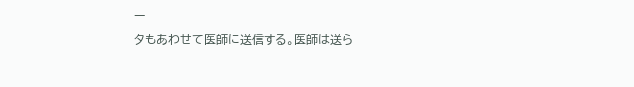ー
タもあわせて医師に送信する。医師は送ら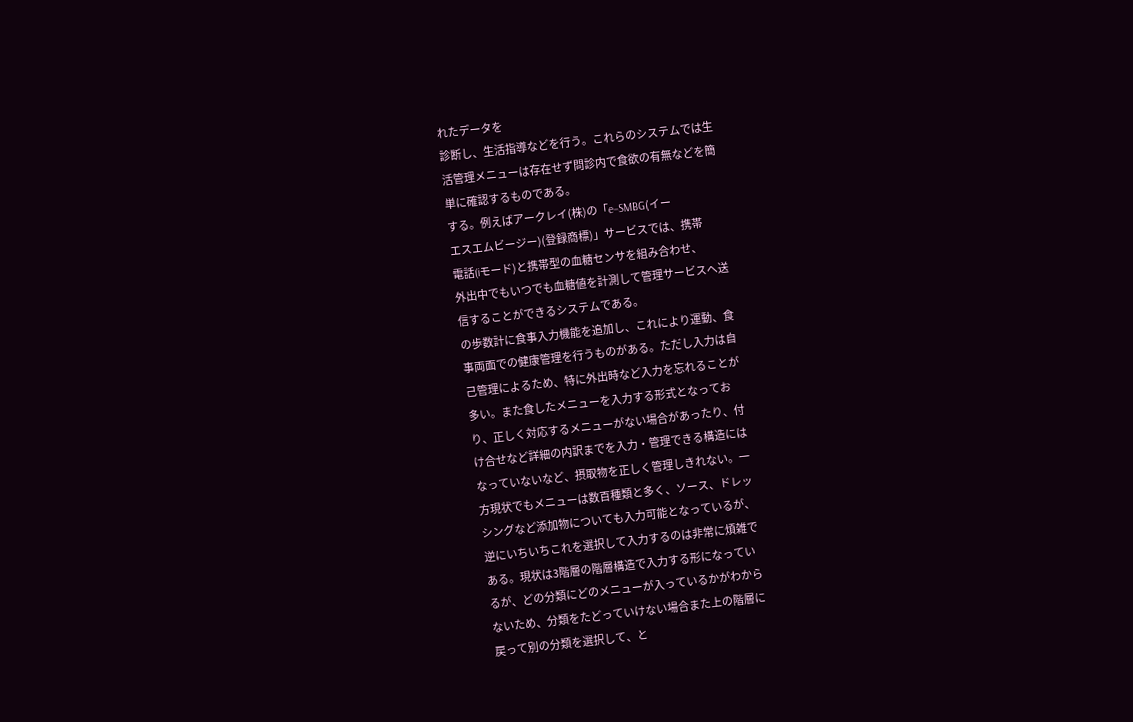れたデータを
診断し、生活指導などを行う。これらのシステムでは生
活管理メニューは存在せず問診内で食欲の有無などを簡
単に確認するものである。
する。例えばアークレイ(株)の「e−SMBG(イー
エスエムビージー)(登録商標)」サービスでは、携帯
電話(iモード)と携帯型の血糖センサを組み合わせ、
外出中でもいつでも血糖値を計測して管理サービスへ送
信することができるシステムである。
の歩数計に食事入力機能を追加し、これにより運動、食
事両面での健康管理を行うものがある。ただし入力は自
己管理によるため、特に外出時など入力を忘れることが
多い。また食したメニューを入力する形式となってお
り、正しく対応するメニューがない場合があったり、付
け合せなど詳細の内訳までを入力・管理できる構造には
なっていないなど、摂取物を正しく管理しきれない。一
方現状でもメニューは数百種類と多く、ソース、ドレッ
シングなど添加物についても入力可能となっているが、
逆にいちいちこれを選択して入力するのは非常に煩雑で
ある。現状は3階層の階層構造で入力する形になってい
るが、どの分類にどのメニューが入っているかがわから
ないため、分類をたどっていけない場合また上の階層に
戻って別の分類を選択して、と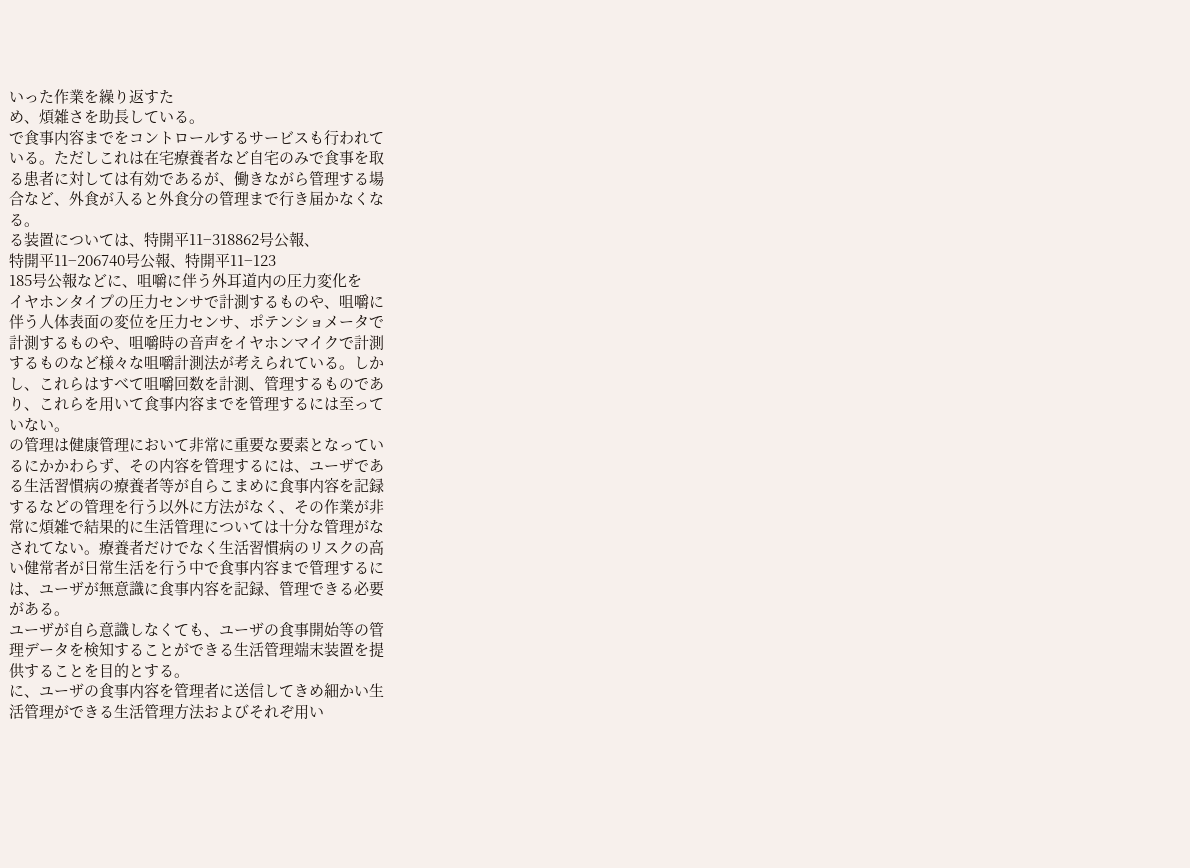いった作業を繰り返すた
め、煩雑さを助長している。
で食事内容までをコントロールするサービスも行われて
いる。ただしこれは在宅療養者など自宅のみで食事を取
る患者に対しては有効であるが、働きながら管理する場
合など、外食が入ると外食分の管理まで行き届かなくな
る。
る装置については、特開平11−318862号公報、
特開平11−206740号公報、特開平11−123
185号公報などに、咀嚼に伴う外耳道内の圧力変化を
イヤホンタイプの圧力センサで計測するものや、咀嚼に
伴う人体表面の変位を圧力センサ、ポテンショメータで
計測するものや、咀嚼時の音声をイヤホンマイクで計測
するものなど様々な咀嚼計測法が考えられている。しか
し、これらはすべて咀嚼回数を計測、管理するものであ
り、これらを用いて食事内容までを管理するには至って
いない。
の管理は健康管理において非常に重要な要素となってい
るにかかわらず、その内容を管理するには、ユーザであ
る生活習慣病の療養者等が自らこまめに食事内容を記録
するなどの管理を行う以外に方法がなく、その作業が非
常に煩雑で結果的に生活管理については十分な管理がな
されてない。療養者だけでなく生活習慣病のリスクの高
い健常者が日常生活を行う中で食事内容まで管理するに
は、ユーザが無意識に食事内容を記録、管理できる必要
がある。
ユーザが自ら意識しなくても、ユーザの食事開始等の管
理データを検知することができる生活管理端末装置を提
供することを目的とする。
に、ユーザの食事内容を管理者に送信してきめ細かい生
活管理ができる生活管理方法およびそれぞ用い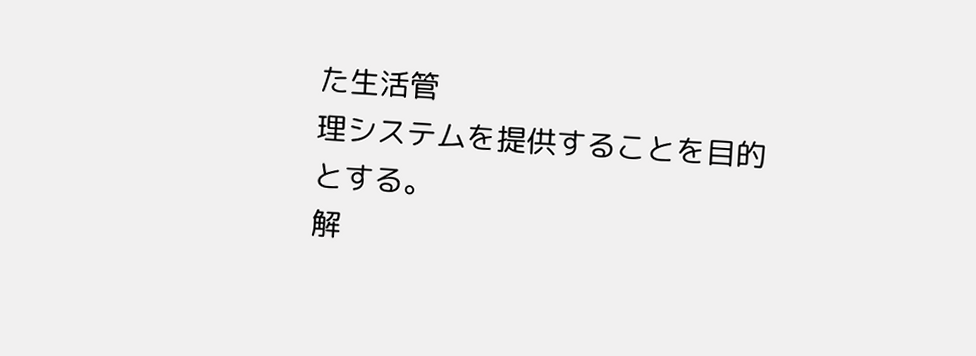た生活管
理システムを提供することを目的とする。
解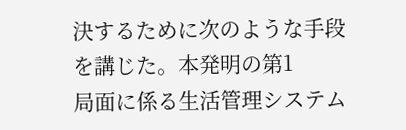決するために次のような手段を講じた。本発明の第1
局面に係る生活管理システム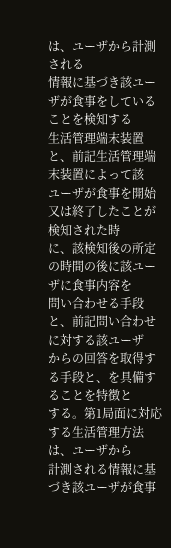は、ユーザから計測される
情報に基づき該ユーザが食事をしていることを検知する
生活管理端末装置と、前記生活管理端末装置によって該
ユーザが食事を開始又は終了したことが検知された時
に、該検知後の所定の時間の後に該ユーザに食事内容を
問い合わせる手段と、前記問い合わせに対する該ユーザ
からの回答を取得する手段と、を具備することを特徴と
する。第1局面に対応する生活管理方法は、ユーザから
計測される情報に基づき該ユーザが食事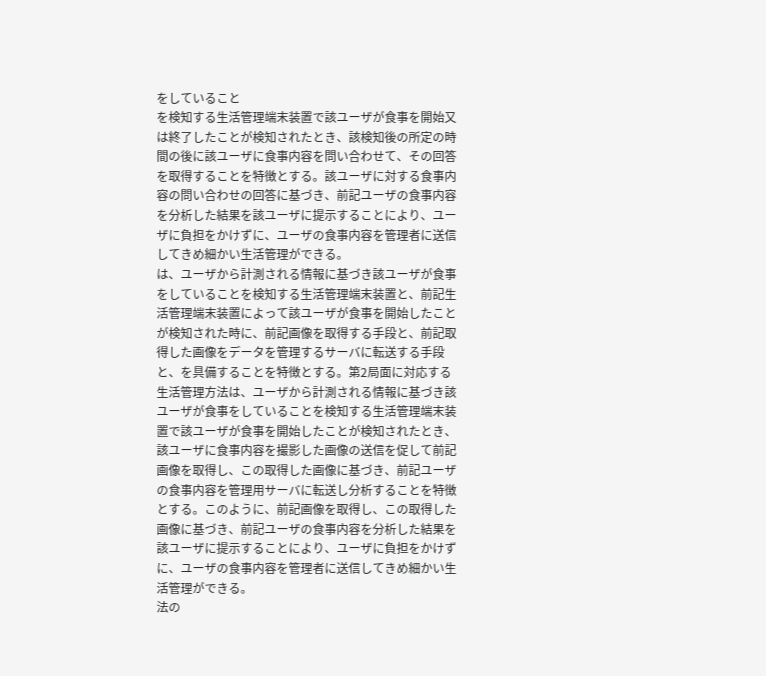をしていること
を検知する生活管理端末装置で該ユーザが食事を開始又
は終了したことが検知されたとき、該検知後の所定の時
間の後に該ユーザに食事内容を問い合わせて、その回答
を取得することを特徴とする。該ユーザに対する食事内
容の問い合わせの回答に基づき、前記ユーザの食事内容
を分析した結果を該ユーザに提示することにより、ユー
ザに負担をかけずに、ユーザの食事内容を管理者に送信
してきめ細かい生活管理ができる。
は、ユーザから計測される情報に基づき該ユーザが食事
をしていることを検知する生活管理端末装置と、前記生
活管理端末装置によって該ユーザが食事を開始したこと
が検知された時に、前記画像を取得する手段と、前記取
得した画像をデータを管理するサーバに転送する手段
と、を具備することを特徴とする。第2局面に対応する
生活管理方法は、ユーザから計測される情報に基づき該
ユーザが食事をしていることを検知する生活管理端末装
置で該ユーザが食事を開始したことが検知されたとき、
該ユーザに食事内容を撮影した画像の送信を促して前記
画像を取得し、この取得した画像に基づき、前記ユーザ
の食事内容を管理用サーバに転送し分析することを特徴
とする。このように、前記画像を取得し、この取得した
画像に基づき、前記ユーザの食事内容を分析した結果を
該ユーザに提示することにより、ユーザに負担をかけず
に、ユーザの食事内容を管理者に送信してきめ細かい生
活管理ができる。
法の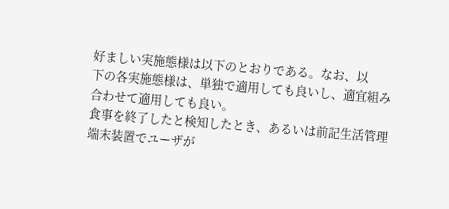好ましい実施態様は以下のとおりである。なお、以
下の各実施態様は、単独で適用しても良いし、適宜組み
合わせて適用しても良い。
食事を終了したと検知したとき、あるいは前記生活管理
端末装置でユーザが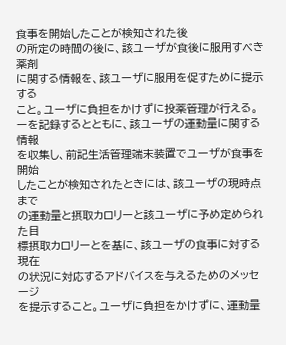食事を開始したことが検知された後
の所定の時間の後に、該ユーザが食後に服用すべき薬剤
に関する情報を、該ユーザに服用を促すために提示する
こと。ユーザに負担をかけずに投薬管理が行える。
ーを記録するとともに、該ユーザの運動量に関する情報
を収集し、前記生活管理端末装置でユーザが食事を開始
したことが検知されたときには、該ユーザの現時点まで
の運動量と摂取カロリーと該ユーザに予め定められた目
標摂取カロリーとを基に、該ユーザの食事に対する現在
の状況に対応するアドバイスを与えるためのメッセージ
を提示すること。ユーザに負担をかけずに、運動量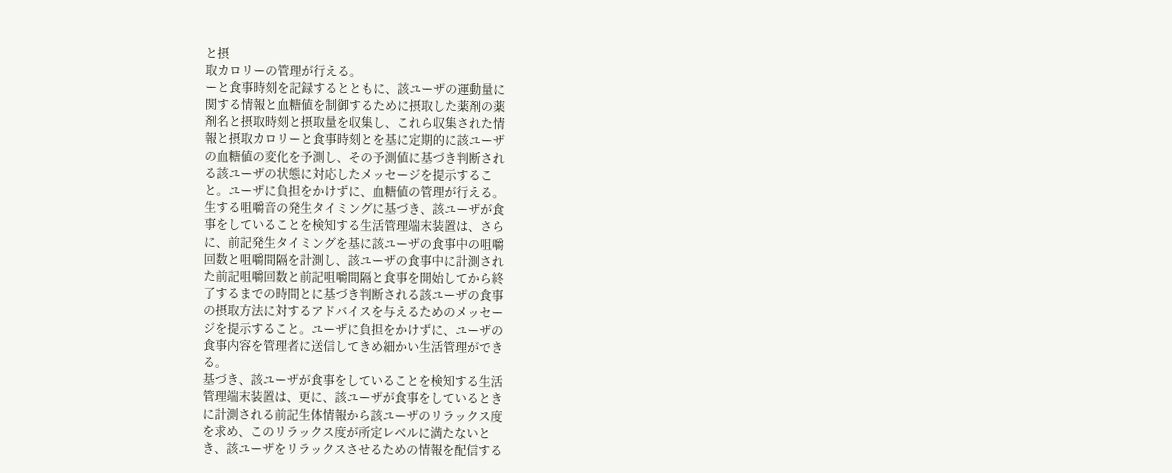と摂
取カロリーの管理が行える。
ーと食事時刻を記録するとともに、該ユーザの運動量に
関する情報と血糖値を制御するために摂取した薬剤の薬
剤名と摂取時刻と摂取量を収集し、これら収集された情
報と摂取カロリーと食事時刻とを基に定期的に該ユーザ
の血糖値の変化を予測し、その予測値に基づき判断され
る該ユーザの状態に対応したメッセージを提示するこ
と。ユーザに負担をかけずに、血糖値の管理が行える。
生する咀嚼音の発生タイミングに基づき、該ユーザが食
事をしていることを検知する生活管理端末装置は、さら
に、前記発生タイミングを基に該ユーザの食事中の咀嚼
回数と咀嚼間隔を計測し、該ユーザの食事中に計測され
た前記咀嚼回数と前記咀嚼間隔と食事を開始してから終
了するまでの時間とに基づき判断される該ユーザの食事
の摂取方法に対するアドバイスを与えるためのメッセー
ジを提示すること。ユーザに負担をかけずに、ユーザの
食事内容を管理者に送信してきめ細かい生活管理ができ
る。
基づき、該ユーザが食事をしていることを検知する生活
管理端末装置は、更に、該ユーザが食事をしているとき
に計測される前記生体情報から該ユーザのリラックス度
を求め、このリラックス度が所定レベルに満たないと
き、該ユーザをリラックスさせるための情報を配信する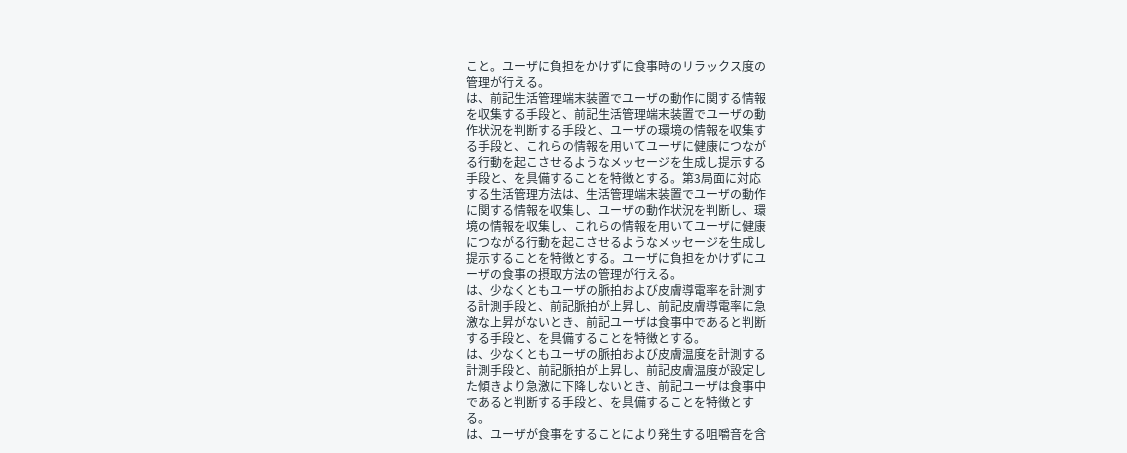こと。ユーザに負担をかけずに食事時のリラックス度の
管理が行える。
は、前記生活管理端末装置でユーザの動作に関する情報
を収集する手段と、前記生活管理端末装置でユーザの動
作状況を判断する手段と、ユーザの環境の情報を収集す
る手段と、これらの情報を用いてユーザに健康につなが
る行動を起こさせるようなメッセージを生成し提示する
手段と、を具備することを特徴とする。第3局面に対応
する生活管理方法は、生活管理端末装置でユーザの動作
に関する情報を収集し、ユーザの動作状況を判断し、環
境の情報を収集し、これらの情報を用いてユーザに健康
につながる行動を起こさせるようなメッセージを生成し
提示することを特徴とする。ユーザに負担をかけずにユ
ーザの食事の摂取方法の管理が行える。
は、少なくともユーザの脈拍および皮膚導電率を計測す
る計測手段と、前記脈拍が上昇し、前記皮膚導電率に急
激な上昇がないとき、前記ユーザは食事中であると判断
する手段と、を具備することを特徴とする。
は、少なくともユーザの脈拍および皮膚温度を計測する
計測手段と、前記脈拍が上昇し、前記皮膚温度が設定し
た傾きより急激に下降しないとき、前記ユーザは食事中
であると判断する手段と、を具備することを特徴とす
る。
は、ユーザが食事をすることにより発生する咀嚼音を含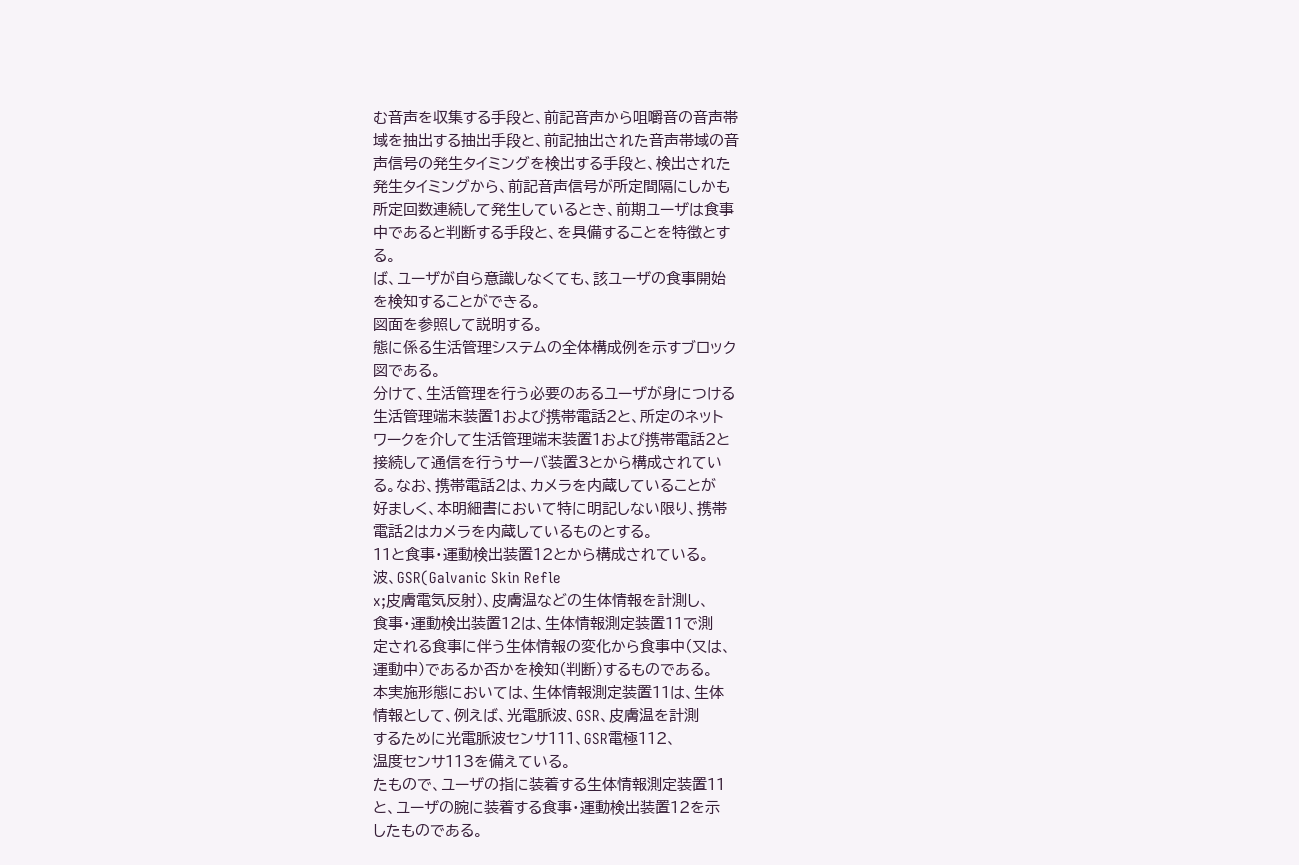む音声を収集する手段と、前記音声から咀嚼音の音声帯
域を抽出する抽出手段と、前記抽出された音声帯域の音
声信号の発生タイミングを検出する手段と、検出された
発生タイミングから、前記音声信号が所定間隔にしかも
所定回数連続して発生しているとき、前期ユーザは食事
中であると判断する手段と、を具備することを特徴とす
る。
ば、ユーザが自ら意識しなくても、該ユーザの食事開始
を検知することができる。
図面を参照して説明する。
態に係る生活管理システムの全体構成例を示すブロック
図である。
分けて、生活管理を行う必要のあるユーザが身につける
生活管理端末装置1および携帯電話2と、所定のネット
ワークを介して生活管理端末装置1および携帯電話2と
接続して通信を行うサーバ装置3とから構成されてい
る。なお、携帯電話2は、カメラを内蔵していることが
好ましく、本明細書において特に明記しない限り、携帯
電話2はカメラを内蔵しているものとする。
11と食事・運動検出装置12とから構成されている。
波、GSR(Galvanic Skin Refle
x;皮膚電気反射)、皮膚温などの生体情報を計測し、
食事・運動検出装置12は、生体情報測定装置11で測
定される食事に伴う生体情報の変化から食事中(又は、
運動中)であるか否かを検知(判断)するものである。
本実施形態においては、生体情報測定装置11は、生体
情報として、例えば、光電脈波、GSR、皮膚温を計測
するために光電脈波センサ111、GSR電極112、
温度センサ113を備えている。
たもので、ユーザの指に装着する生体情報測定装置11
と、ユーザの腕に装着する食事・運動検出装置12を示
したものである。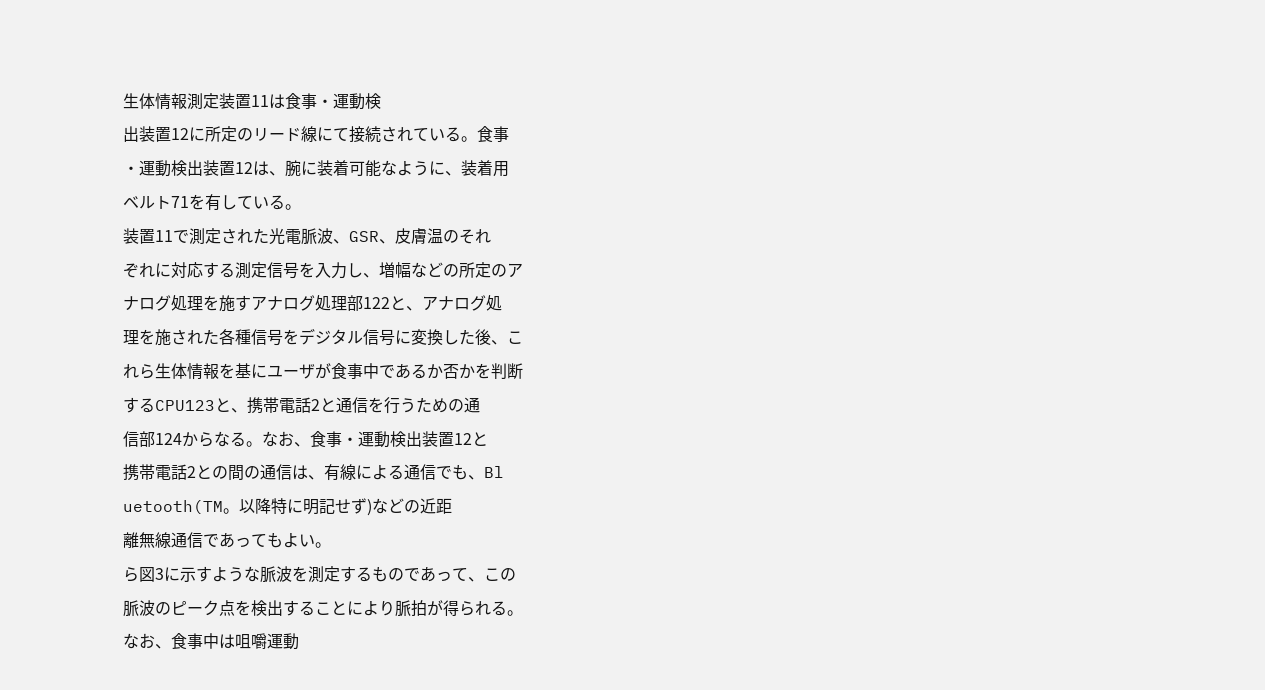生体情報測定装置11は食事・運動検
出装置12に所定のリード線にて接続されている。食事
・運動検出装置12は、腕に装着可能なように、装着用
ベルト71を有している。
装置11で測定された光電脈波、GSR、皮膚温のそれ
ぞれに対応する測定信号を入力し、増幅などの所定のア
ナログ処理を施すアナログ処理部122と、アナログ処
理を施された各種信号をデジタル信号に変換した後、こ
れら生体情報を基にユーザが食事中であるか否かを判断
するCPU123と、携帯電話2と通信を行うための通
信部124からなる。なお、食事・運動検出装置12と
携帯電話2との間の通信は、有線による通信でも、Bl
uetooth(TM。以降特に明記せず)などの近距
離無線通信であってもよい。
ら図3に示すような脈波を測定するものであって、この
脈波のピーク点を検出することにより脈拍が得られる。
なお、食事中は咀嚼運動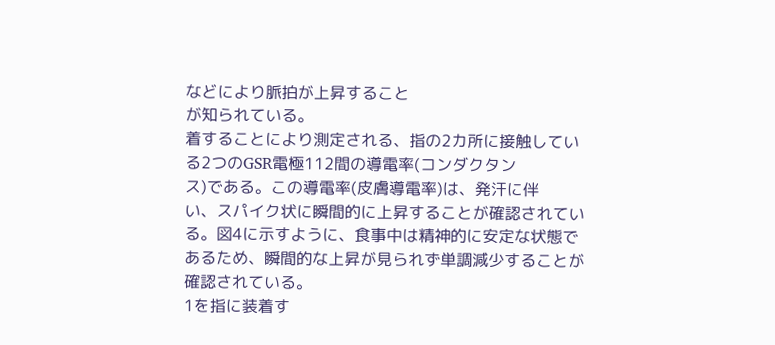などにより脈拍が上昇すること
が知られている。
着することにより測定される、指の2カ所に接触してい
る2つのGSR電極112間の導電率(コンダクタン
ス)である。この導電率(皮膚導電率)は、発汗に伴
い、スパイク状に瞬間的に上昇することが確認されてい
る。図4に示すように、食事中は精神的に安定な状態で
あるため、瞬間的な上昇が見られず単調減少することが
確認されている。
1を指に装着す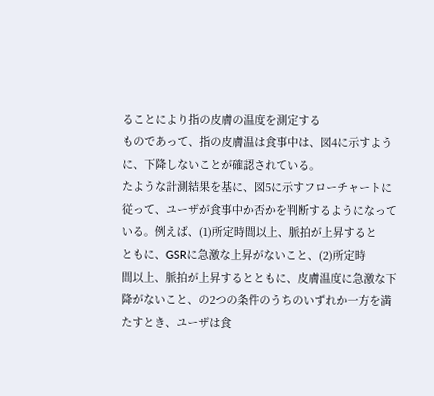ることにより指の皮膚の温度を測定する
ものであって、指の皮膚温は食事中は、図4に示すよう
に、下降しないことが確認されている。
たような計測結果を基に、図5に示すフローチャートに
従って、ユーザが食事中か否かを判断するようになって
いる。例えば、(1)所定時間以上、脈拍が上昇すると
ともに、GSRに急激な上昇がないこと、(2)所定時
間以上、脈拍が上昇するとともに、皮膚温度に急激な下
降がないこと、の2つの条件のうちのいずれか一方を満
たすとき、ユーザは食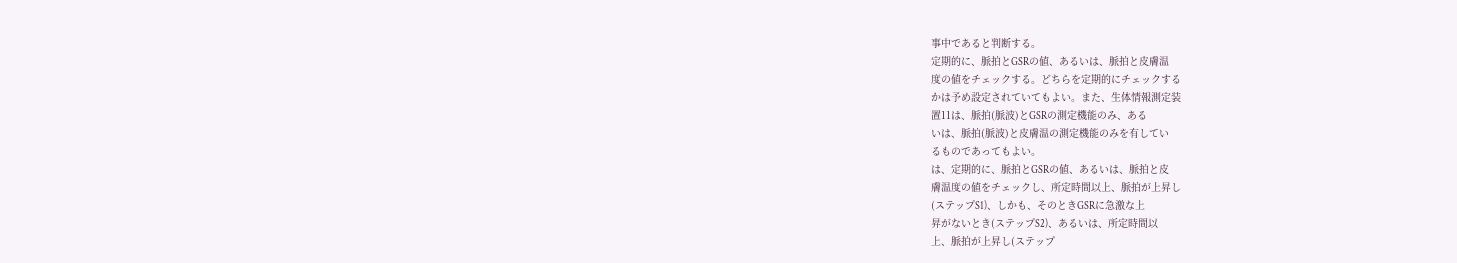事中であると判断する。
定期的に、脈拍とGSRの値、あるいは、脈拍と皮膚温
度の値をチェックする。どちらを定期的にチェックする
かは予め設定されていてもよい。また、生体情報測定装
置11は、脈拍(脈波)とGSRの測定機能のみ、ある
いは、脈拍(脈波)と皮膚温の測定機能のみを有してい
るものであってもよい。
は、定期的に、脈拍とGSRの値、あるいは、脈拍と皮
膚温度の値をチェックし、所定時間以上、脈拍が上昇し
(ステップS1)、しかも、そのときGSRに急激な上
昇がないとき(ステップS2)、あるいは、所定時間以
上、脈拍が上昇し(ステップ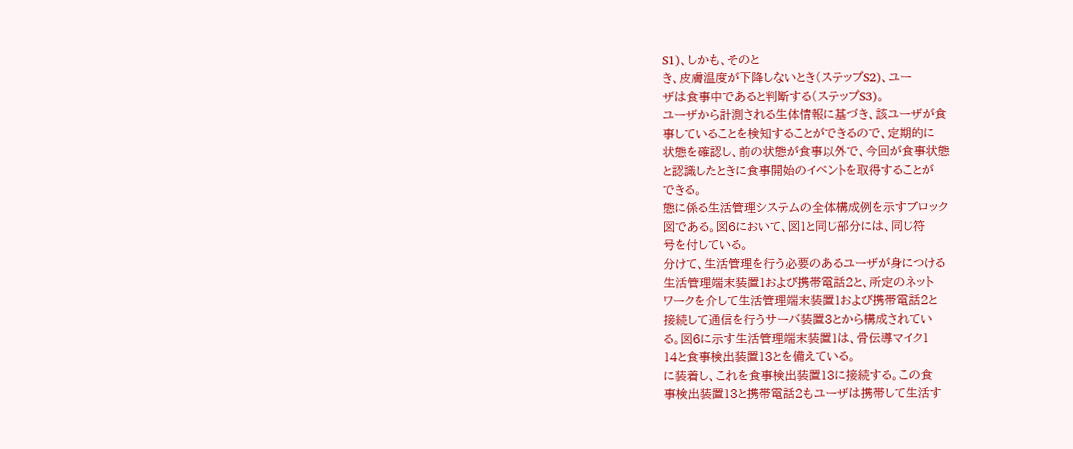S1)、しかも、そのと
き、皮膚温度が下降しないとき(ステップS2)、ユー
ザは食事中であると判断する(ステップS3)。
ユーザから計測される生体情報に基づき、該ユーザが食
事していることを検知することができるので、定期的に
状態を確認し、前の状態が食事以外で、今回が食事状態
と認識したときに食事開始のイベントを取得することが
できる。
態に係る生活管理システムの全体構成例を示すブロック
図である。図6において、図1と同じ部分には、同じ符
号を付している。
分けて、生活管理を行う必要のあるユーザが身につける
生活管理端末装置1および携帯電話2と、所定のネット
ワークを介して生活管理端末装置1および携帯電話2と
接続して通信を行うサーバ装置3とから構成されてい
る。図6に示す生活管理端末装置1は、骨伝導マイク1
14と食事検出装置13とを備えている。
に装着し、これを食事検出装置13に接続する。この食
事検出装置13と携帯電話2もユーザは携帯して生活す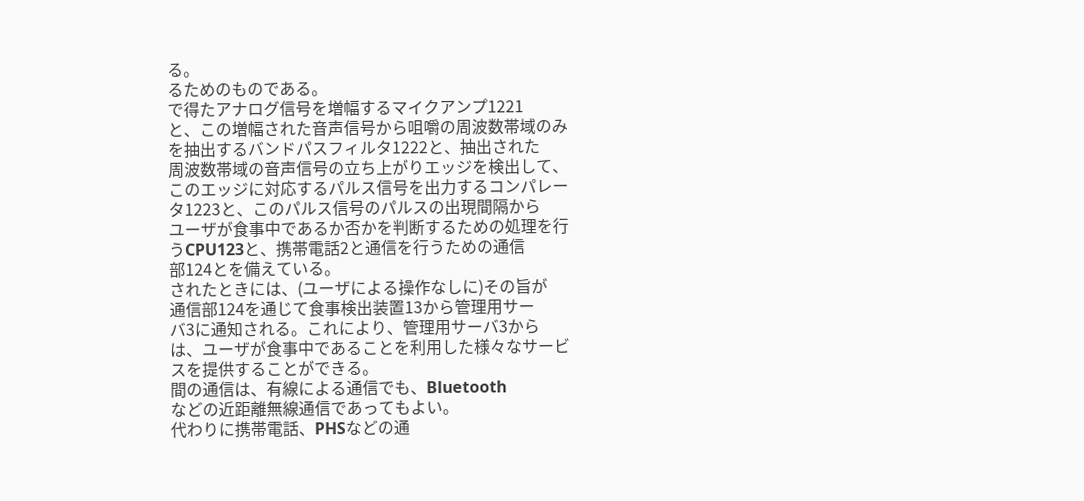る。
るためのものである。
で得たアナログ信号を増幅するマイクアンプ1221
と、この増幅された音声信号から咀嚼の周波数帯域のみ
を抽出するバンドパスフィルタ1222と、抽出された
周波数帯域の音声信号の立ち上がりエッジを検出して、
このエッジに対応するパルス信号を出力するコンパレー
タ1223と、このパルス信号のパルスの出現間隔から
ユーザが食事中であるか否かを判断するための処理を行
うCPU123と、携帯電話2と通信を行うための通信
部124とを備えている。
されたときには、(ユーザによる操作なしに)その旨が
通信部124を通じて食事検出装置13から管理用サー
バ3に通知される。これにより、管理用サーバ3から
は、ユーザが食事中であることを利用した様々なサービ
スを提供することができる。
間の通信は、有線による通信でも、Bluetooth
などの近距離無線通信であってもよい。
代わりに携帯電話、PHSなどの通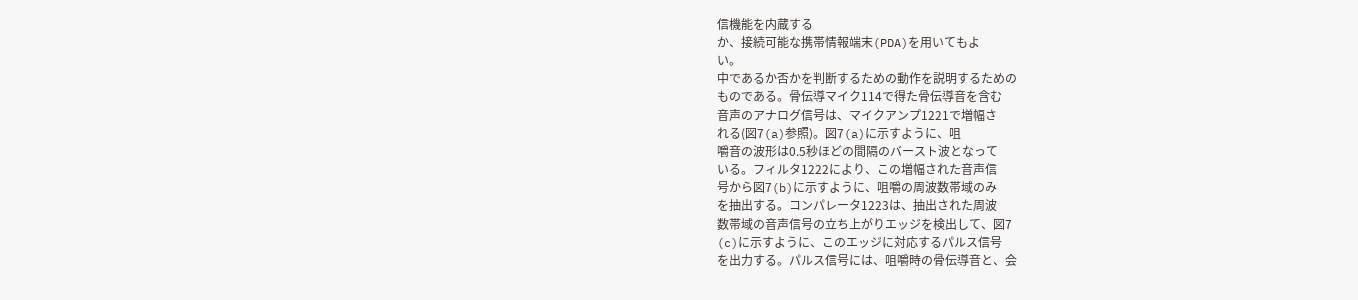信機能を内蔵する
か、接続可能な携帯情報端末(PDA)を用いてもよ
い。
中であるか否かを判断するための動作を説明するための
ものである。骨伝導マイク114で得た骨伝導音を含む
音声のアナログ信号は、マイクアンプ1221で増幅さ
れる(図7(a)参照)。図7(a)に示すように、咀
嚼音の波形は0.5秒ほどの間隔のバースト波となって
いる。フィルタ1222により、この増幅された音声信
号から図7(b)に示すように、咀嚼の周波数帯域のみ
を抽出する。コンパレータ1223は、抽出された周波
数帯域の音声信号の立ち上がりエッジを検出して、図7
(c)に示すように、このエッジに対応するパルス信号
を出力する。パルス信号には、咀嚼時の骨伝導音と、会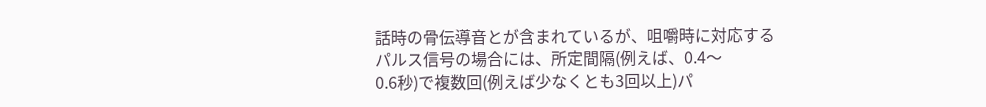話時の骨伝導音とが含まれているが、咀嚼時に対応する
パルス信号の場合には、所定間隔(例えば、0.4〜
0.6秒)で複数回(例えば少なくとも3回以上)パ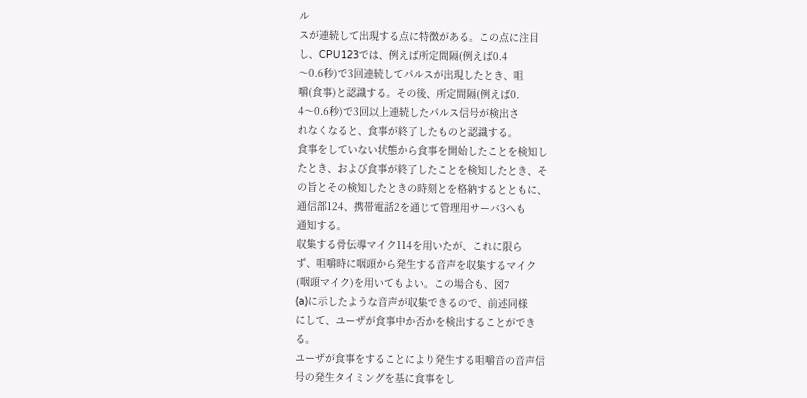ル
スが連続して出現する点に特徴がある。この点に注目
し、CPU123では、例えば所定間隔(例えば0.4
〜0.6秒)で3回連続してパルスが出現したとき、咀
嚼(食事)と認識する。その後、所定間隔(例えば0.
4〜0.6秒)で3回以上連続したパルス信号が検出さ
れなくなると、食事が終了したものと認識する。
食事をしていない状態から食事を開始したことを検知し
たとき、および食事が終了したことを検知したとき、そ
の旨とその検知したときの時刻とを格納するとともに、
通信部124、携帯電話2を通じて管理用サーバ3へも
通知する。
収集する骨伝導マイク114を用いたが、これに限ら
ず、咀嚼時に咽頭から発生する音声を収集するマイク
(咽頭マイク)を用いてもよい。この場合も、図7
(a)に示したような音声が収集できるので、前述同様
にして、ユーザが食事中か否かを検出することができ
る。
ユーザが食事をすることにより発生する咀嚼音の音声信
号の発生タイミングを基に食事をし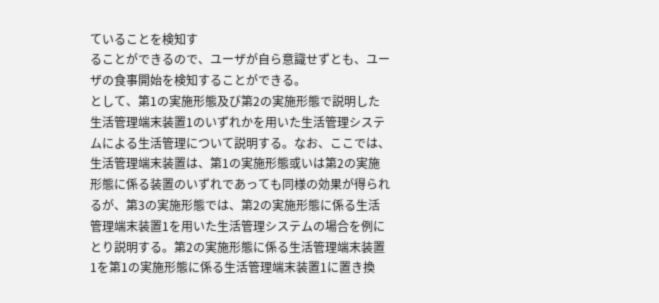ていることを検知す
ることができるので、ユーザが自ら意識せずとも、ユー
ザの食事開始を検知することができる。
として、第1の実施形態及び第2の実施形態で説明した
生活管理端末装置1のいずれかを用いた生活管理システ
ムによる生活管理について説明する。なお、ここでは、
生活管理端末装置は、第1の実施形態或いは第2の実施
形態に係る装置のいずれであっても同様の効果が得られ
るが、第3の実施形態では、第2の実施形態に係る生活
管理端末装置1を用いた生活管理システムの場合を例に
とり説明する。第2の実施形態に係る生活管理端末装置
1を第1の実施形態に係る生活管理端末装置1に置き換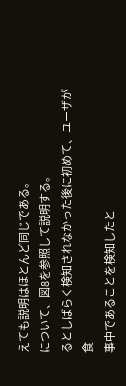えても説明はほとんど同じである。
について、図8を参照して説明する。
るとしばらく検知されなかった後に初めて、ユーザが食
事中であることを検知したと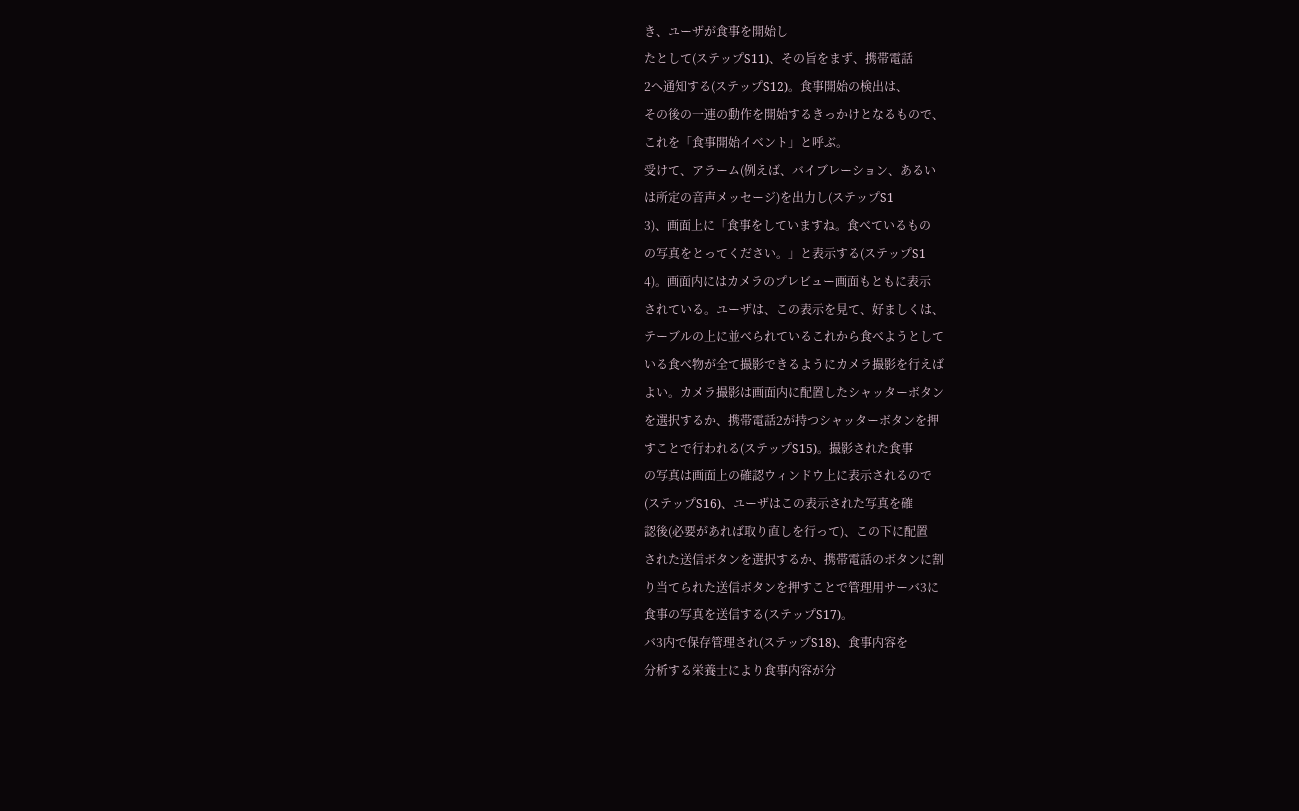き、ユーザが食事を開始し
たとして(ステップS11)、その旨をまず、携帯電話
2へ通知する(ステップS12)。食事開始の検出は、
その後の一連の動作を開始するきっかけとなるもので、
これを「食事開始イベント」と呼ぶ。
受けて、アラーム(例えば、バイブレーション、あるい
は所定の音声メッセージ)を出力し(ステップS1
3)、画面上に「食事をしていますね。食べているもの
の写真をとってください。」と表示する(ステップS1
4)。画面内にはカメラのプレビュー画面もともに表示
されている。ユーザは、この表示を見て、好ましくは、
テーブルの上に並べられているこれから食べようとして
いる食べ物が全て撮影できるようにカメラ撮影を行えば
よい。カメラ撮影は画面内に配置したシャッターボタン
を選択するか、携帯電話2が持つシャッターボタンを押
すことで行われる(ステップS15)。撮影された食事
の写真は画面上の確認ウィンドウ上に表示されるので
(ステップS16)、ユーザはこの表示された写真を確
認後(必要があれば取り直しを行って)、この下に配置
された送信ボタンを選択するか、携帯電話のボタンに割
り当てられた送信ボタンを押すことで管理用サーバ3に
食事の写真を送信する(ステップS17)。
バ3内で保存管理され(ステップS18)、食事内容を
分析する栄養士により食事内容が分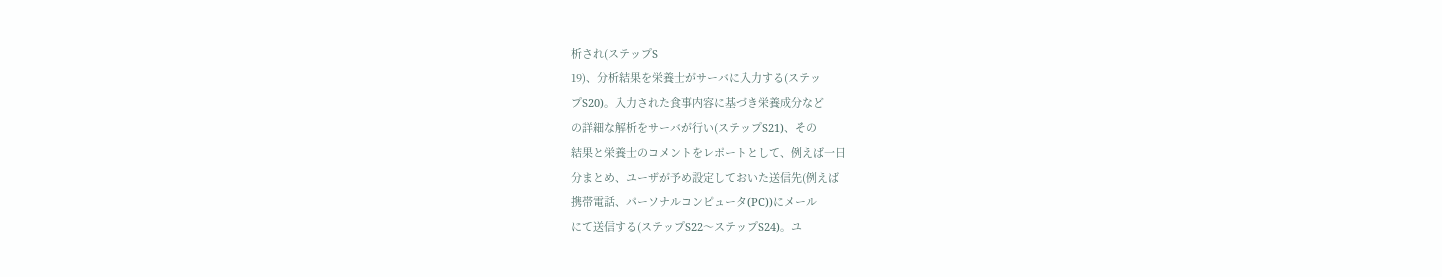析され(ステップS
19)、分析結果を栄養士がサーバに入力する(ステッ
プS20)。入力された食事内容に基づき栄養成分など
の詳細な解析をサーバが行い(ステップS21)、その
結果と栄養士のコメントをレポートとして、例えば一日
分まとめ、ユーザが予め設定しておいた送信先(例えば
携帯電話、パーソナルコンピュータ(PC))にメール
にて送信する(ステップS22〜ステップS24)。ユ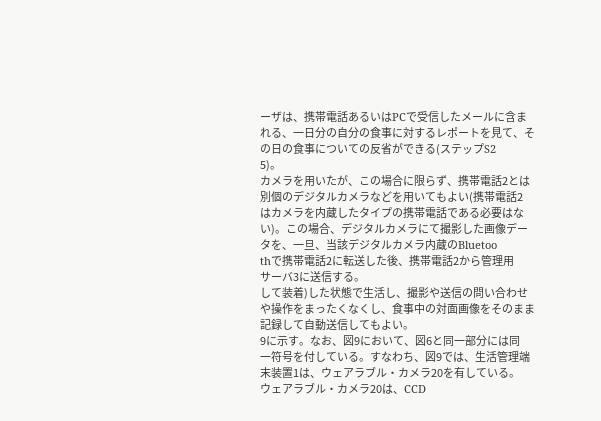ーザは、携帯電話あるいはPCで受信したメールに含ま
れる、一日分の自分の食事に対するレポートを見て、そ
の日の食事についての反省ができる(ステップS2
5)。
カメラを用いたが、この場合に限らず、携帯電話2とは
別個のデジタルカメラなどを用いてもよい(携帯電話2
はカメラを内蔵したタイプの携帯電話である必要はな
い)。この場合、デジタルカメラにて撮影した画像デー
タを、一旦、当該デジタルカメラ内蔵のBluetoo
thで携帯電話2に転送した後、携帯電話2から管理用
サーバ3に送信する。
して装着)した状態で生活し、撮影や送信の問い合わせ
や操作をまったくなくし、食事中の対面画像をそのまま
記録して自動送信してもよい。
9に示す。なお、図9において、図6と同一部分には同
一符号を付している。すなわち、図9では、生活管理端
末装置1は、ウェアラブル・カメラ20を有している。
ウェアラブル・カメラ20は、CCD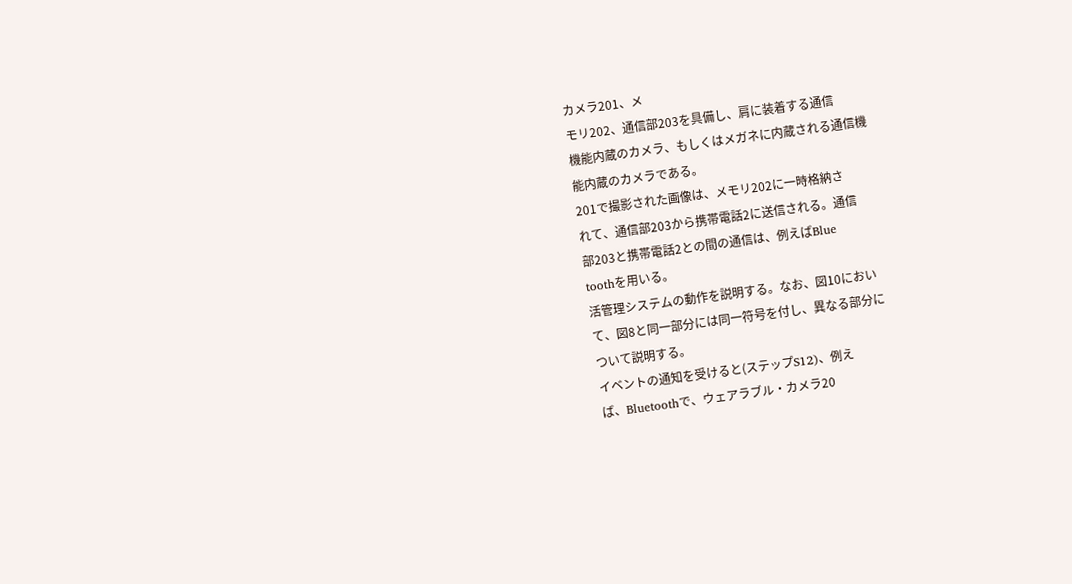カメラ201、メ
モリ202、通信部203を具備し、肩に装着する通信
機能内蔵のカメラ、もしくはメガネに内蔵される通信機
能内蔵のカメラである。
201で撮影された画像は、メモリ202に一時格納さ
れて、通信部203から携帯電話2に送信される。通信
部203と携帯電話2との間の通信は、例えばBlue
toothを用いる。
活管理システムの動作を説明する。なお、図10におい
て、図8と同一部分には同一符号を付し、異なる部分に
ついて説明する。
イベントの通知を受けると(ステップS12)、例え
ば、Bluetoothで、ウェアラブル・カメラ20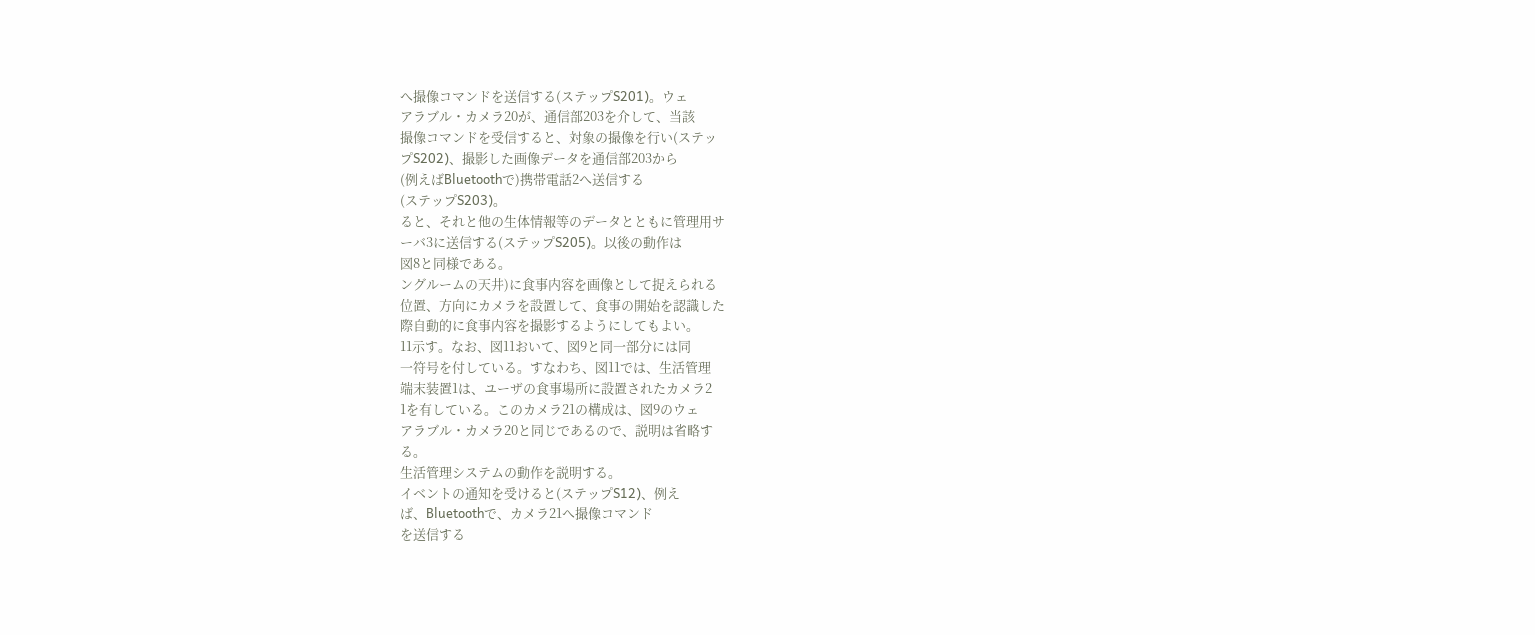へ撮像コマンドを送信する(ステップS201)。ウェ
アラブル・カメラ20が、通信部203を介して、当該
撮像コマンドを受信すると、対象の撮像を行い(ステッ
プS202)、撮影した画像データを通信部203から
(例えばBluetoothで)携帯電話2へ送信する
(ステップS203)。
ると、それと他の生体情報等のデータとともに管理用サ
ーバ3に送信する(ステップS205)。以後の動作は
図8と同様である。
ングルームの天井)に食事内容を画像として捉えられる
位置、方向にカメラを設置して、食事の開始を認識した
際自動的に食事内容を撮影するようにしてもよい。
11示す。なお、図11おいて、図9と同一部分には同
一符号を付している。すなわち、図11では、生活管理
端末装置1は、ユーザの食事場所に設置されたカメラ2
1を有している。このカメラ21の構成は、図9のウェ
アラブル・カメラ20と同じであるので、説明は省略す
る。
生活管理システムの動作を説明する。
イベントの通知を受けると(ステップS12)、例え
ば、Bluetoothで、カメラ21へ撮像コマンド
を送信する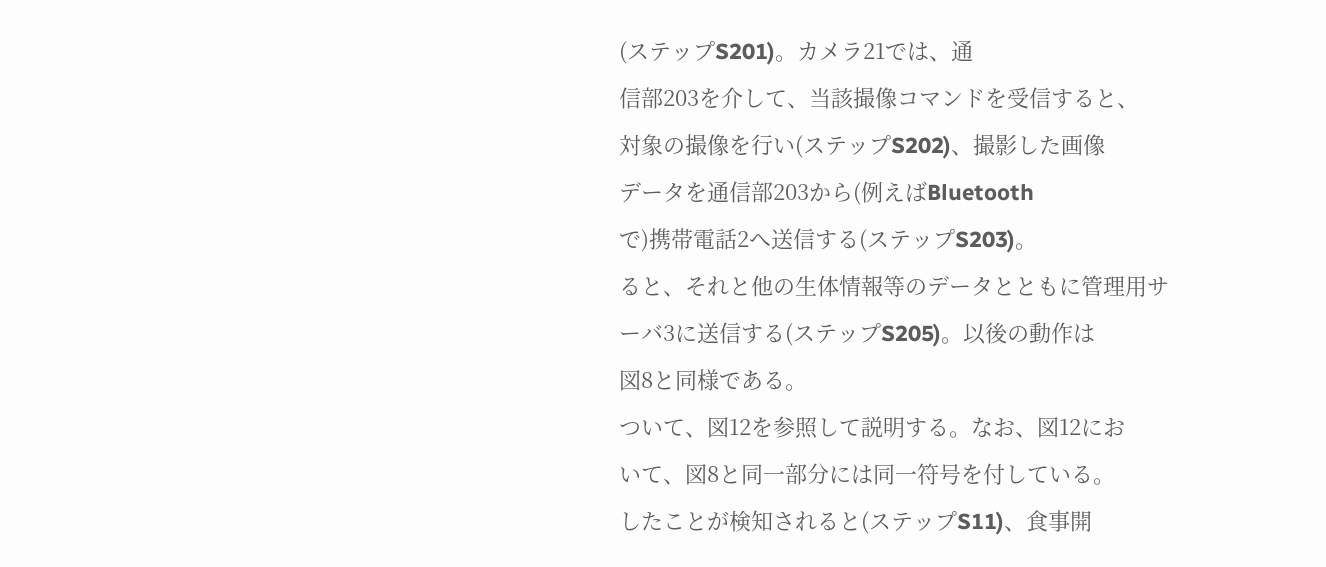(ステップS201)。カメラ21では、通
信部203を介して、当該撮像コマンドを受信すると、
対象の撮像を行い(ステップS202)、撮影した画像
データを通信部203から(例えばBluetooth
で)携帯電話2へ送信する(ステップS203)。
ると、それと他の生体情報等のデータとともに管理用サ
ーバ3に送信する(ステップS205)。以後の動作は
図8と同様である。
ついて、図12を参照して説明する。なお、図12にお
いて、図8と同一部分には同一符号を付している。
したことが検知されると(ステップS11)、食事開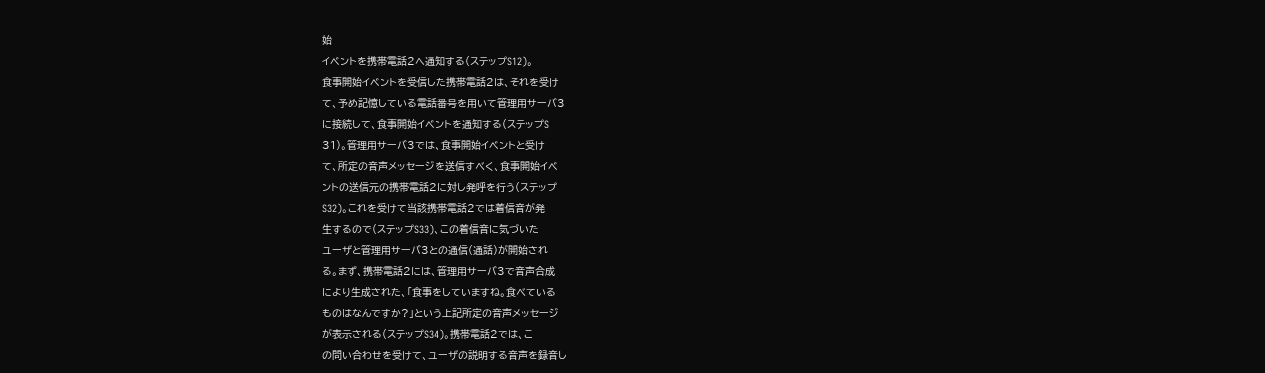始
イベントを携帯電話2へ通知する(ステップS12)。
食事開始イベントを受信した携帯電話2は、それを受け
て、予め記憶している電話番号を用いて管理用サーバ3
に接続して、食事開始イベントを通知する(ステップS
31)。管理用サーバ3では、食事開始イベントと受け
て、所定の音声メッセージを送信すべく、食事開始イベ
ントの送信元の携帯電話2に対し発呼を行う(ステップ
S32)。これを受けて当該携帯電話2では着信音が発
生するので(ステップS33)、この着信音に気づいた
ユーザと管理用サーバ3との通信(通話)が開始され
る。まず、携帯電話2には、管理用サーバ3で音声合成
により生成された、「食事をしていますね。食べている
ものはなんですか?」という上記所定の音声メッセージ
が表示される(ステップS34)。携帯電話2では、こ
の問い合わせを受けて、ユーザの説明する音声を録音し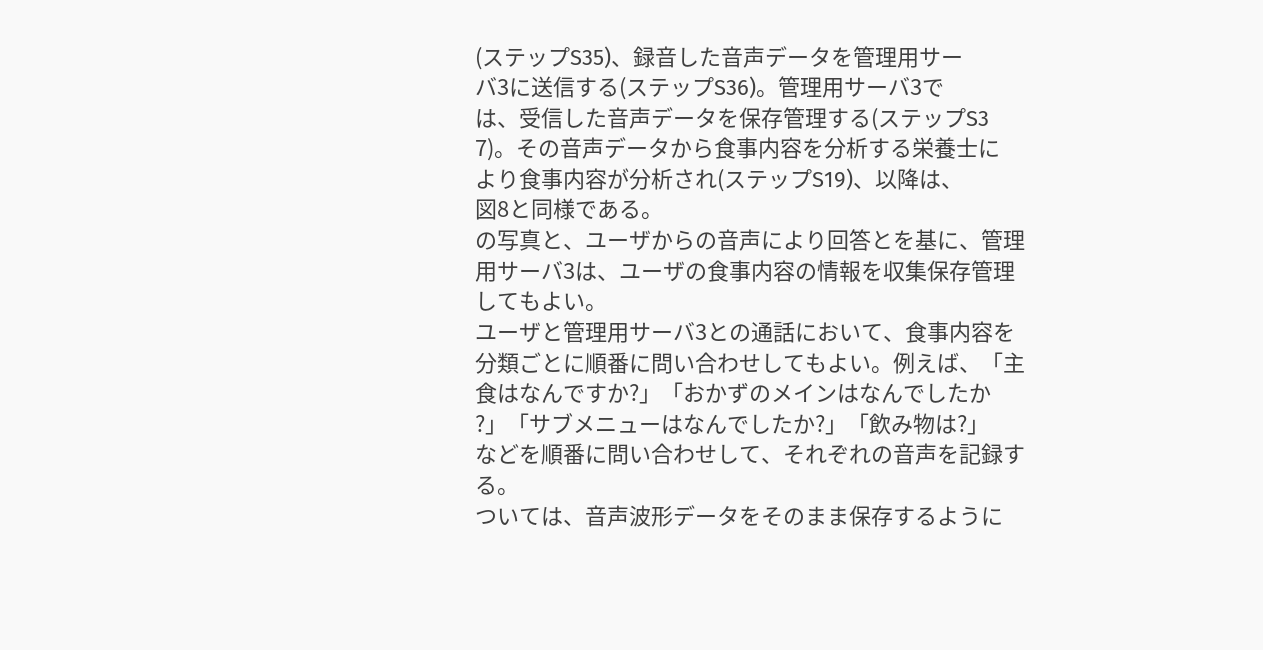(ステップS35)、録音した音声データを管理用サー
バ3に送信する(ステップS36)。管理用サーバ3で
は、受信した音声データを保存管理する(ステップS3
7)。その音声データから食事内容を分析する栄養士に
より食事内容が分析され(ステップS19)、以降は、
図8と同様である。
の写真と、ユーザからの音声により回答とを基に、管理
用サーバ3は、ユーザの食事内容の情報を収集保存管理
してもよい。
ユーザと管理用サーバ3との通話において、食事内容を
分類ごとに順番に問い合わせしてもよい。例えば、「主
食はなんですか?」「おかずのメインはなんでしたか
?」「サブメニューはなんでしたか?」「飲み物は?」
などを順番に問い合わせして、それぞれの音声を記録す
る。
ついては、音声波形データをそのまま保存するように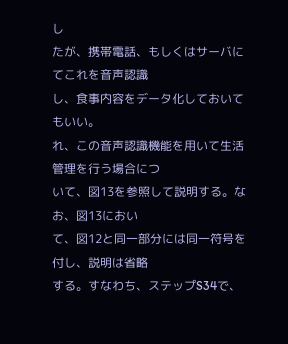し
たが、携帯電話、もしくはサーバにてこれを音声認識
し、食事内容をデータ化しておいてもいい。
れ、この音声認識機能を用いて生活管理を行う場合につ
いて、図13を参照して説明する。なお、図13におい
て、図12と同一部分には同一符号を付し、説明は省略
する。すなわち、ステップS34で、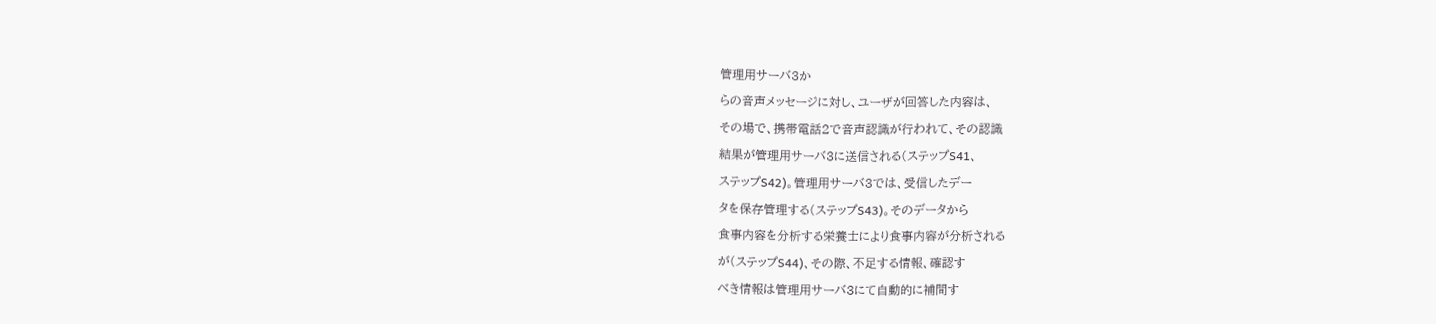管理用サーバ3か
らの音声メッセージに対し、ユーザが回答した内容は、
その場で、携帯電話2で音声認識が行われて、その認識
結果が管理用サーバ3に送信される(ステップS41、
ステップS42)。管理用サーバ3では、受信したデー
タを保存管理する(ステップS43)。そのデータから
食事内容を分析する栄養士により食事内容が分析される
が(ステップS44)、その際、不足する情報、確認す
べき情報は管理用サーバ3にて自動的に補間す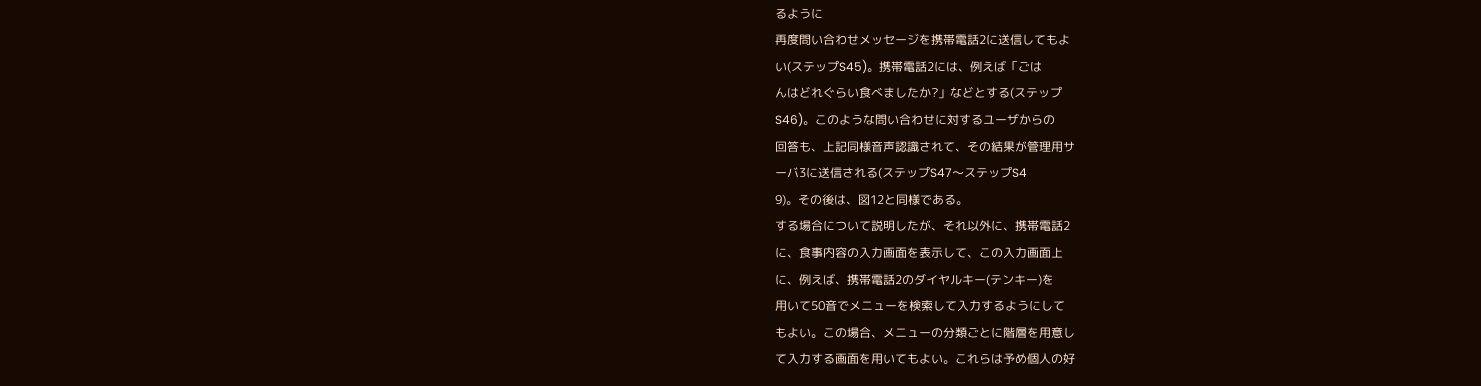るように
再度問い合わせメッセージを携帯電話2に送信してもよ
い(ステップS45)。携帯電話2には、例えば「ごは
んはどれぐらい食べましたか?」などとする(ステップ
S46)。このような問い合わせに対するユーザからの
回答も、上記同様音声認識されて、その結果が管理用サ
ーバ3に送信される(ステップS47〜ステップS4
9)。その後は、図12と同様である。
する場合について説明したが、それ以外に、携帯電話2
に、食事内容の入力画面を表示して、この入力画面上
に、例えば、携帯電話2のダイヤルキー(テンキー)を
用いて50音でメニューを検索して入力するようにして
もよい。この場合、メニューの分類ごとに階層を用意し
て入力する画面を用いてもよい。これらは予め個人の好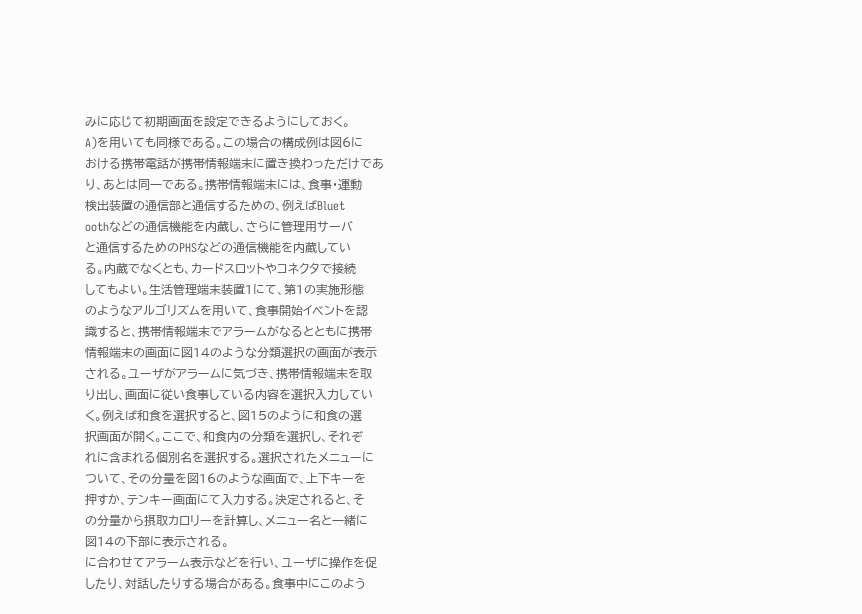みに応じて初期画面を設定できるようにしておく。
A)を用いても同様である。この場合の構成例は図6に
おける携帯電話が携帯情報端末に置き換わっただけであ
り、あとは同一である。携帯情報端末には、食事・運動
検出装置の通信部と通信するための、例えばBluet
oothなどの通信機能を内蔵し、さらに管理用サーバ
と通信するためのPHSなどの通信機能を内蔵してい
る。内蔵でなくとも、カードスロットやコネクタで接続
してもよい。生活管理端末装置1にて、第1の実施形態
のようなアルゴリズムを用いて、食事開始イベントを認
識すると、携帯情報端末でアラームがなるとともに携帯
情報端末の画面に図14のような分類選択の画面が表示
される。ユーザがアラームに気づき、携帯情報端末を取
り出し、画面に従い食事している内容を選択入力してい
く。例えば和食を選択すると、図15のように和食の選
択画面が開く。ここで、和食内の分類を選択し、それぞ
れに含まれる個別名を選択する。選択されたメニューに
ついて、その分量を図16のような画面で、上下キーを
押すか、テンキー画面にて入力する。決定されると、そ
の分量から摂取カロリーを計算し、メニュー名と一緒に
図14の下部に表示される。
に合わせてアラーム表示などを行い、ユーザに操作を促
したり、対話したりする場合がある。食事中にこのよう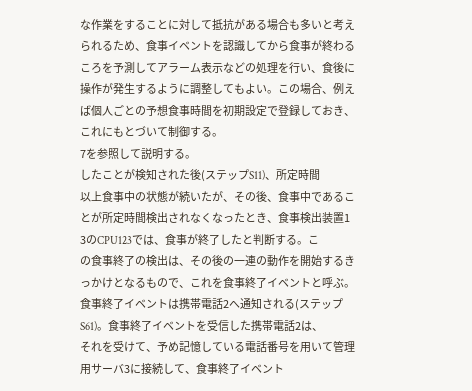な作業をすることに対して抵抗がある場合も多いと考え
られるため、食事イベントを認識してから食事が終わる
ころを予測してアラーム表示などの処理を行い、食後に
操作が発生するように調整してもよい。この場合、例え
ば個人ごとの予想食事時間を初期設定で登録しておき、
これにもとづいて制御する。
7を参照して説明する。
したことが検知された後(ステップS11)、所定時間
以上食事中の状態が続いたが、その後、食事中であるこ
とが所定時間検出されなくなったとき、食事検出装置1
3のCPU123では、食事が終了したと判断する。こ
の食事終了の検出は、その後の一連の動作を開始するき
っかけとなるもので、これを食事終了イベントと呼ぶ。
食事終了イベントは携帯電話2へ通知される(ステップ
S61)。食事終了イベントを受信した携帯電話2は、
それを受けて、予め記憶している電話番号を用いて管理
用サーバ3に接続して、食事終了イベント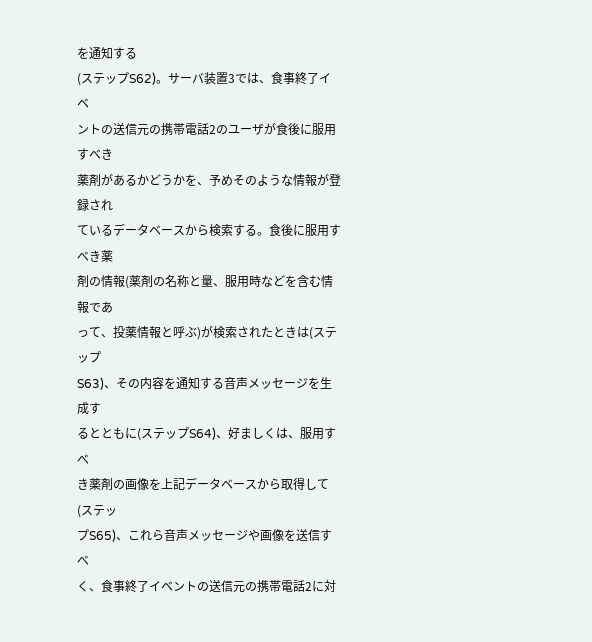を通知する
(ステップS62)。サーバ装置3では、食事終了イベ
ントの送信元の携帯電話2のユーザが食後に服用すべき
薬剤があるかどうかを、予めそのような情報が登録され
ているデータベースから検索する。食後に服用すべき薬
剤の情報(薬剤の名称と量、服用時などを含む情報であ
って、投薬情報と呼ぶ)が検索されたときは(ステップ
S63)、その内容を通知する音声メッセージを生成す
るとともに(ステップS64)、好ましくは、服用すべ
き薬剤の画像を上記データベースから取得して(ステッ
プS65)、これら音声メッセージや画像を送信すべ
く、食事終了イベントの送信元の携帯電話2に対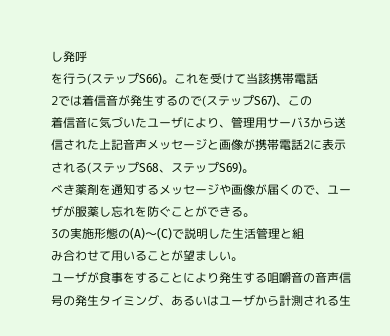し発呼
を行う(ステップS66)。これを受けて当該携帯電話
2では着信音が発生するので(ステップS67)、この
着信音に気づいたユーザにより、管理用サーバ3から送
信された上記音声メッセージと画像が携帯電話2に表示
される(ステップS68、ステップS69)。
べき薬剤を通知するメッセージや画像が届くので、ユー
ザが服薬し忘れを防ぐことができる。
3の実施形態の(A)〜(C)で説明した生活管理と組
み合わせて用いることが望ましい。
ユーザが食事をすることにより発生する咀嚼音の音声信
号の発生タイミング、あるいはユーザから計測される生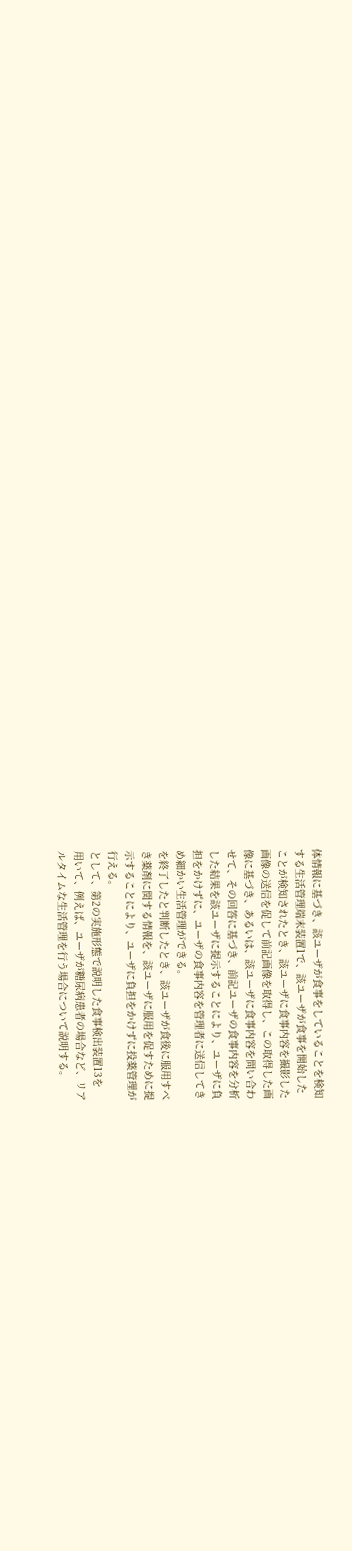体情報に基づき、該ユーザが食事をしていることを検知
する生活管理端末装置1で、該ユーザが食事を開始した
ことが検知されたとき、該ユーザに食事内容を撮影した
画像の送信を促して前記画像を取得し、この取得した画
像に基づき、あるいは、該ユーザに食事内容を問い合わ
せて、その回答に基づき、前記ユーザの食事内容を分析
した結果を該ユーザに提示することにより、ユーザに負
担をかけずに、ユーザの食事内容を管理者に送信してき
め細かい生活管理ができる。
を終了したと判断したとき、該ユーザが食後に服用すべ
き薬剤に関する情報を、該ユーザに服用を促すために提
示することにより、ユーザに負担をかけずに投薬管理が
行える。
として、第2の実施形態で説明した食事検出装置13を
用いて、例えば、ユーザが糖尿病患者の場合など、リア
ルタイムな生活管理を行う場合について説明する。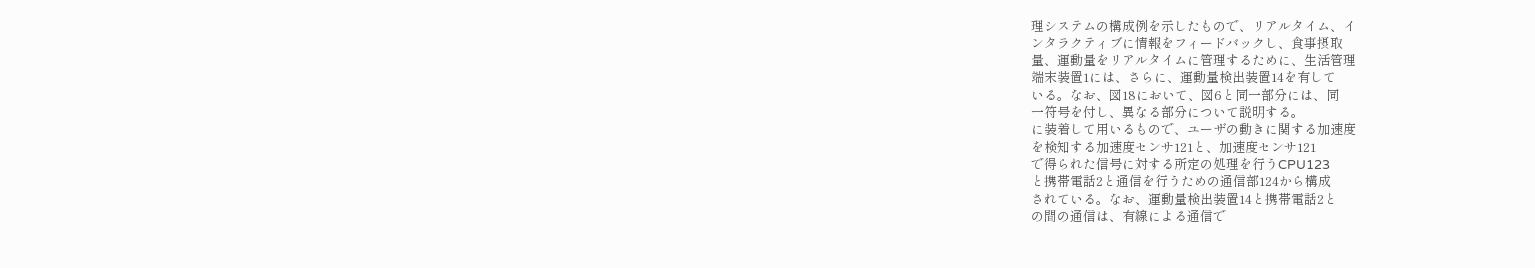理システムの構成例を示したもので、リアルタイム、イ
ンタラクティブに情報をフィードバックし、食事摂取
量、運動量をリアルタイムに管理するために、生活管理
端末装置1には、さらに、運動量検出装置14を有して
いる。なお、図18において、図6と同一部分には、同
一符号を付し、異なる部分について説明する。
に装着して用いるもので、ユーザの動きに関する加速度
を検知する加速度センサ121と、加速度センサ121
で得られた信号に対する所定の処理を行うCPU123
と携帯電話2と通信を行うための通信部124から構成
されている。なお、運動量検出装置14と携帯電話2と
の間の通信は、有線による通信で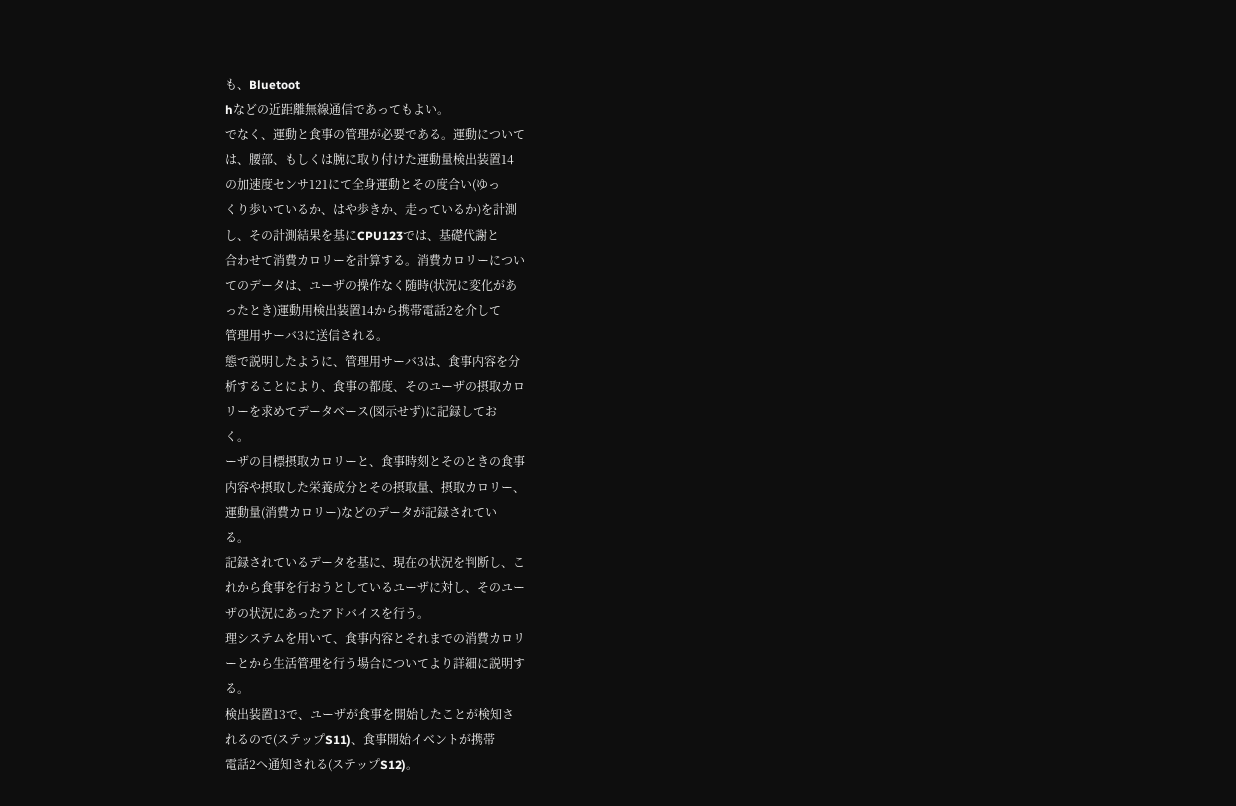も、Bluetoot
hなどの近距離無線通信であってもよい。
でなく、運動と食事の管理が必要である。運動について
は、腰部、もしくは腕に取り付けた運動量検出装置14
の加速度センサ121にて全身運動とその度合い(ゆっ
くり歩いているか、はや歩きか、走っているか)を計測
し、その計測結果を基にCPU123では、基礎代謝と
合わせて消費カロリーを計算する。消費カロリーについ
てのデータは、ユーザの操作なく随時(状況に変化があ
ったとき)運動用検出装置14から携帯電話2を介して
管理用サーバ3に送信される。
態で説明したように、管理用サーバ3は、食事内容を分
析することにより、食事の都度、そのユーザの摂取カロ
リーを求めてデータベース(図示せず)に記録してお
く。
ーザの目標摂取カロリーと、食事時刻とそのときの食事
内容や摂取した栄養成分とその摂取量、摂取カロリー、
運動量(消費カロリー)などのデータが記録されてい
る。
記録されているデータを基に、現在の状況を判断し、こ
れから食事を行おうとしているユーザに対し、そのユー
ザの状況にあったアドバイスを行う。
理システムを用いて、食事内容とそれまでの消費カロリ
ーとから生活管理を行う場合についてより詳細に説明す
る。
検出装置13で、ユーザが食事を開始したことが検知さ
れるので(ステップS11)、食事開始イベントが携帯
電話2へ通知される(ステップS12)。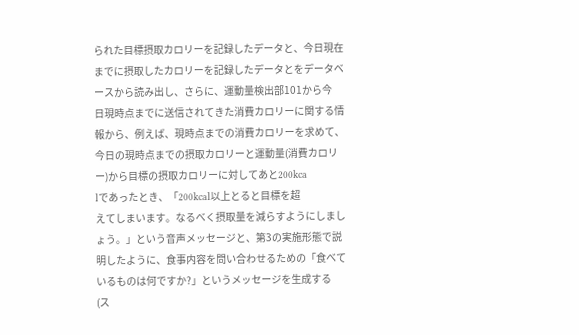られた目標摂取カロリーを記録したデータと、今日現在
までに摂取したカロリーを記録したデータとをデータベ
ースから読み出し、さらに、運動量検出部101から今
日現時点までに送信されてきた消費カロリーに関する情
報から、例えば、現時点までの消費カロリーを求めて、
今日の現時点までの摂取カロリーと運動量(消費カロリ
ー)から目標の摂取カロリーに対してあと200kca
lであったとき、「200kcal以上とると目標を超
えてしまいます。なるべく摂取量を減らすようにしまし
ょう。」という音声メッセージと、第3の実施形態で説
明したように、食事内容を問い合わせるための「食べて
いるものは何ですか?」というメッセージを生成する
(ス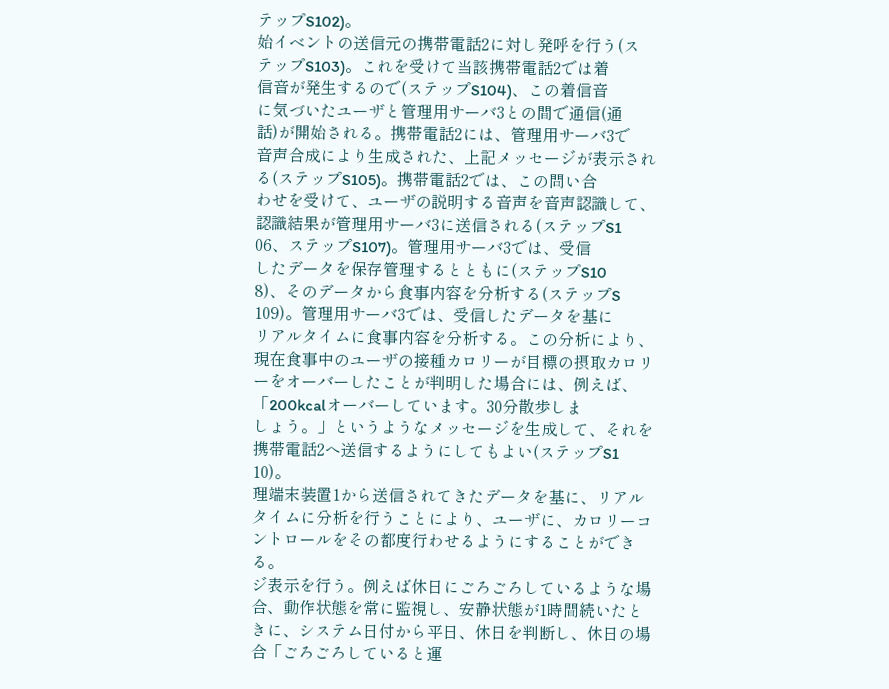テップS102)。
始イベントの送信元の携帯電話2に対し発呼を行う(ス
テップS103)。これを受けて当該携帯電話2では着
信音が発生するので(ステップS104)、この着信音
に気づいたユーザと管理用サーバ3との間で通信(通
話)が開始される。携帯電話2には、管理用サーバ3で
音声合成により生成された、上記メッセージが表示され
る(ステップS105)。携帯電話2では、この問い合
わせを受けて、ユーザの説明する音声を音声認識して、
認識結果が管理用サーバ3に送信される(ステップS1
06、ステップS107)。管理用サーバ3では、受信
したデータを保存管理するとともに(ステップS10
8)、そのデータから食事内容を分析する(ステップS
109)。管理用サーバ3では、受信したデータを基に
リアルタイムに食事内容を分析する。この分析により、
現在食事中のユーザの接種カロリーが目標の摂取カロリ
ーをオーバーしたことが判明した場合には、例えば、
「200kcalオーバーしています。30分散歩しま
しょう。」というようなメッセージを生成して、それを
携帯電話2へ送信するようにしてもよい(ステップS1
10)。
理端末装置1から送信されてきたデータを基に、リアル
タイムに分析を行うことにより、ユーザに、カロリーコ
ントロールをその都度行わせるようにすることができ
る。
ジ表示を行う。例えば休日にごろごろしているような場
合、動作状態を常に監視し、安静状態が1時間続いたと
きに、システム日付から平日、休日を判断し、休日の場
合「ごろごろしていると運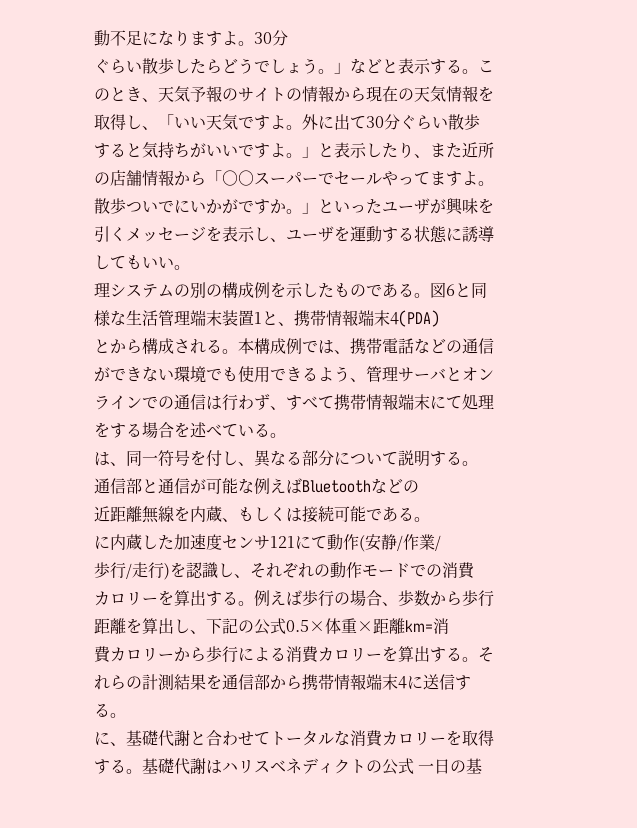動不足になりますよ。30分
ぐらい散歩したらどうでしょう。」などと表示する。こ
のとき、天気予報のサイトの情報から現在の天気情報を
取得し、「いい天気ですよ。外に出て30分ぐらい散歩
すると気持ちがいいですよ。」と表示したり、また近所
の店舗情報から「○○スーパーでセールやってますよ。
散歩ついでにいかがですか。」といったユーザが興味を
引くメッセージを表示し、ユーザを運動する状態に誘導
してもいい。
理システムの別の構成例を示したものである。図6と同
様な生活管理端末装置1と、携帯情報端末4(PDA)
とから構成される。本構成例では、携帯電話などの通信
ができない環境でも使用できるよう、管理サーバとオン
ラインでの通信は行わず、すべて携帯情報端末にて処理
をする場合を述べている。
は、同一符号を付し、異なる部分について説明する。
通信部と通信が可能な例えばBluetoothなどの
近距離無線を内蔵、もしくは接続可能である。
に内蔵した加速度センサ121にて動作(安静/作業/
歩行/走行)を認識し、それぞれの動作モードでの消費
カロリーを算出する。例えば歩行の場合、歩数から歩行
距離を算出し、下記の公式0.5×体重×距離km=消
費カロリーから歩行による消費カロリーを算出する。そ
れらの計測結果を通信部から携帯情報端末4に送信す
る。
に、基礎代謝と合わせてトータルな消費カロリーを取得
する。基礎代謝はハリスベネディクトの公式 一日の基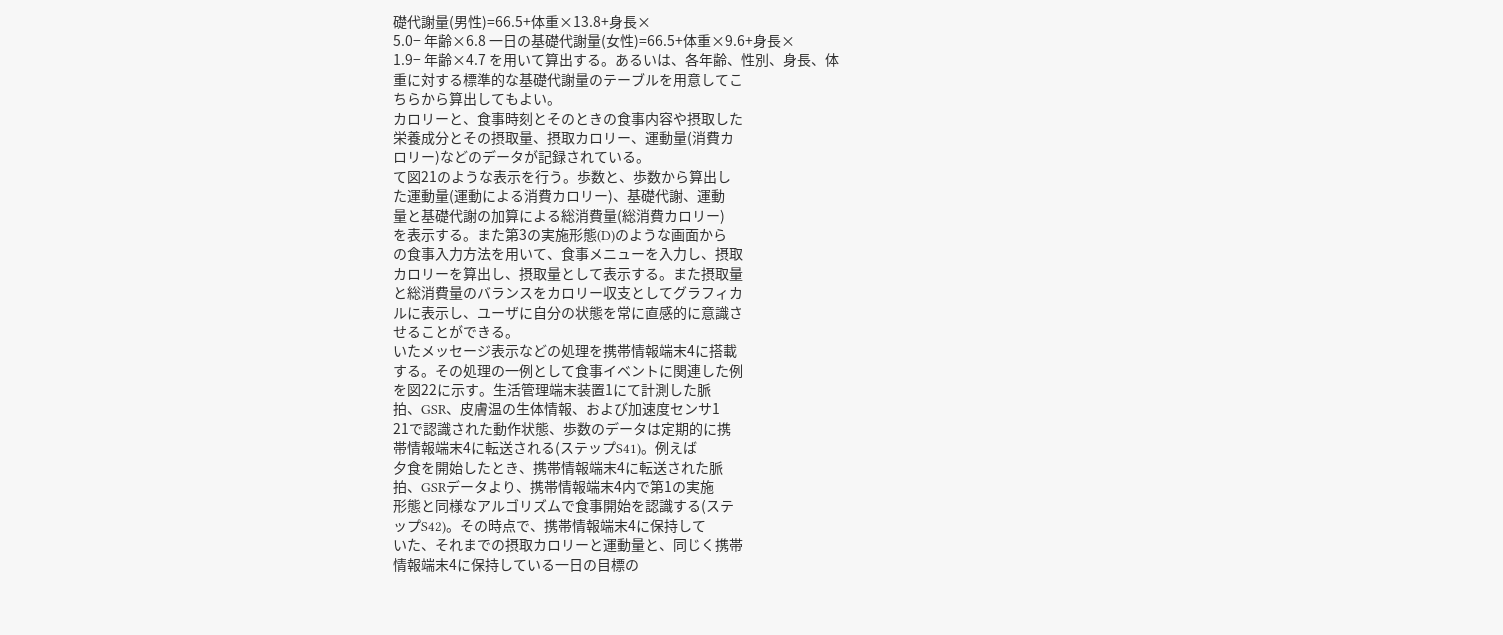礎代謝量(男性)=66.5+体重×13.8+身長×
5.0− 年齢×6.8 一日の基礎代謝量(女性)=66.5+体重×9.6+身長×
1.9− 年齢×4.7 を用いて算出する。あるいは、各年齢、性別、身長、体
重に対する標準的な基礎代謝量のテーブルを用意してこ
ちらから算出してもよい。
カロリーと、食事時刻とそのときの食事内容や摂取した
栄養成分とその摂取量、摂取カロリー、運動量(消費カ
ロリー)などのデータが記録されている。
て図21のような表示を行う。歩数と、歩数から算出し
た運動量(運動による消費カロリー)、基礎代謝、運動
量と基礎代謝の加算による総消費量(総消費カロリー)
を表示する。また第3の実施形態(D)のような画面から
の食事入力方法を用いて、食事メニューを入力し、摂取
カロリーを算出し、摂取量として表示する。また摂取量
と総消費量のバランスをカロリー収支としてグラフィカ
ルに表示し、ユーザに自分の状態を常に直感的に意識さ
せることができる。
いたメッセージ表示などの処理を携帯情報端末4に搭載
する。その処理の一例として食事イベントに関連した例
を図22に示す。生活管理端末装置1にて計測した脈
拍、GSR、皮膚温の生体情報、および加速度センサ1
21で認識された動作状態、歩数のデータは定期的に携
帯情報端末4に転送される(ステップS41)。例えば
夕食を開始したとき、携帯情報端末4に転送された脈
拍、GSRデータより、携帯情報端末4内で第1の実施
形態と同様なアルゴリズムで食事開始を認識する(ステ
ップS42)。その時点で、携帯情報端末4に保持して
いた、それまでの摂取カロリーと運動量と、同じく携帯
情報端末4に保持している一日の目標の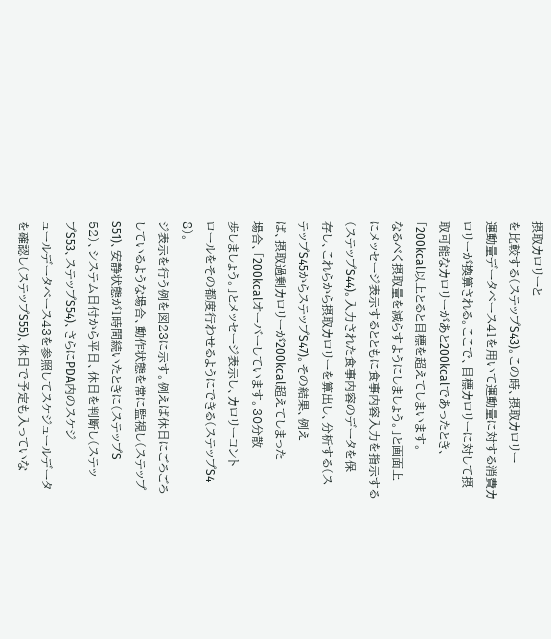摂取カロリーと
を比較する(ステップS43)。この時、摂取カロリー
運動量データベース41を用いて運動量に対する消費カ
ロリーが換算される。ここで、目標カロリーに対して摂
取可能なカロリーがあと200kcalであったとき、
「200kcal以上とると目標を超えてしまいます。
なるべく摂取量を減らすようにしましょう。」と画面上
にメッセージ表示するとともに食事内容入力を指示する
(ステップS44)。入力された食事内容のデータを保
存し、これらから摂取カロリーを算出し、分析する(ス
テップS45からステップS47)。その結果、例え
ば、摂取過剰カロリーが200kcal超えてしまった
場合、「200kcalオーバーしています。30分散
歩しましょう。」とメッセージ表示し、カロリーコント
ロールをその都度行わせるようにできる(ステップS4
8)。
ジ表示を行う例を図23に示す。例えば休日にごろごろ
しているような場合、動作状態を常に監視し(ステップ
S51)、安静状態が1時間続いたときに(ステップS
52)、システム日付から平日、休日を判断し(ステッ
プS53、ステップS54)、さらにPDA内のスケジ
ュールデータベース43を参照してスケジュールデータ
を確認し(ステップS55)、休日で予定も入っていな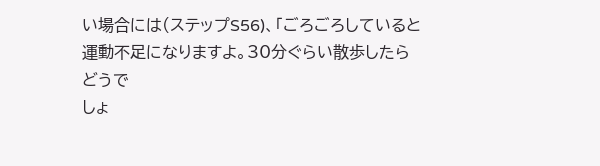い場合には(ステップS56)、「ごろごろしていると
運動不足になりますよ。30分ぐらい散歩したらどうで
しょ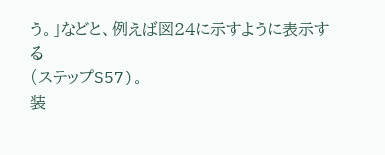う。」などと、例えば図24に示すように表示する
(ステップS57)。
装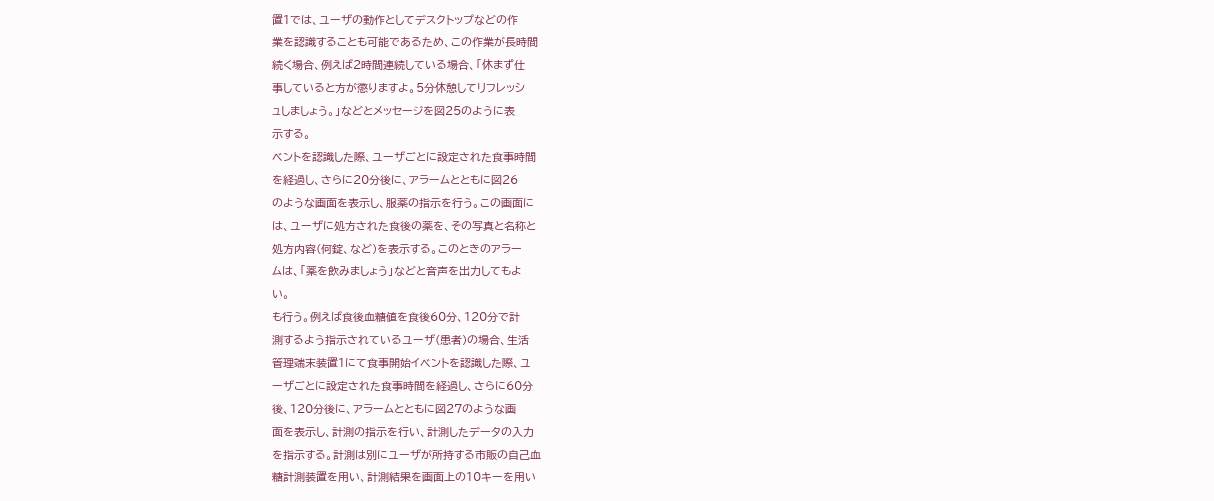置1では、ユーザの動作としてデスクトップなどの作
業を認識することも可能であるため、この作業が長時間
続く場合、例えば2時間連続している場合、「休まず仕
事していると方が懲りますよ。5分休憩してリフレッシ
ュしましょう。」などとメッセージを図25のように表
示する。
ベントを認識した際、ユーザごとに設定された食事時間
を経過し、さらに20分後に、アラームとともに図26
のような画面を表示し、服薬の指示を行う。この画面に
は、ユーザに処方された食後の薬を、その写真と名称と
処方内容(何錠、など)を表示する。このときのアラー
ムは、「薬を飲みましょう」などと音声を出力してもよ
い。
も行う。例えば食後血糖値を食後60分、120分で計
測するよう指示されているユーザ(患者)の場合、生活
管理端末装置1にて食事開始イベントを認識した際、ユ
ーザごとに設定された食事時間を経過し、さらに60分
後、120分後に、アラームとともに図27のような画
面を表示し、計測の指示を行い、計測したデータの入力
を指示する。計測は別にユーザが所持する市販の自己血
糖計測装置を用い、計測結果を画面上の10キーを用い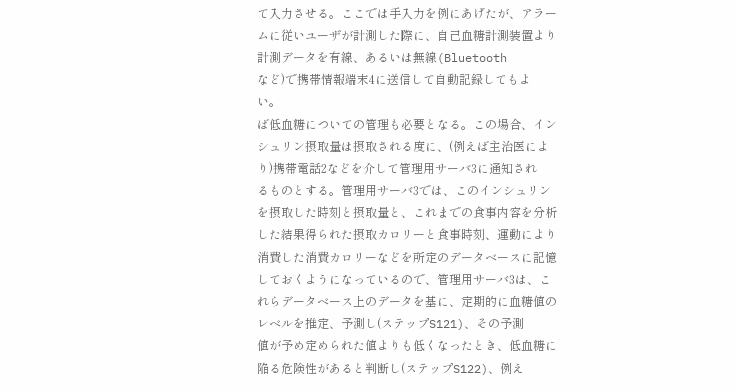て入力させる。ここでは手入力を例にあげたが、アラー
ムに従いユーザが計測した際に、自己血糖計測装置より
計測データを有線、あるいは無線(Bluetooth
など)で携帯情報端末4に送信して自動記録してもよ
い。
ば低血糖についての管理も必要となる。この場合、イン
シュリン摂取量は摂取される度に、(例えば主治医によ
り)携帯電話2などを介して管理用サーバ3に通知され
るものとする。管理用サーバ3では、このインシュリン
を摂取した時刻と摂取量と、これまでの食事内容を分析
した結果得られた摂取カロリーと食事時刻、運動により
消費した消費カロリーなどを所定のデータベースに記憶
しておくようになっているので、管理用サーバ3は、こ
れらデータベース上のデータを基に、定期的に血糖値の
レベルを推定、予測し(ステップS121)、その予測
値が予め定められた値よりも低くなったとき、低血糖に
陥る危険性があると判断し(ステップS122)、例え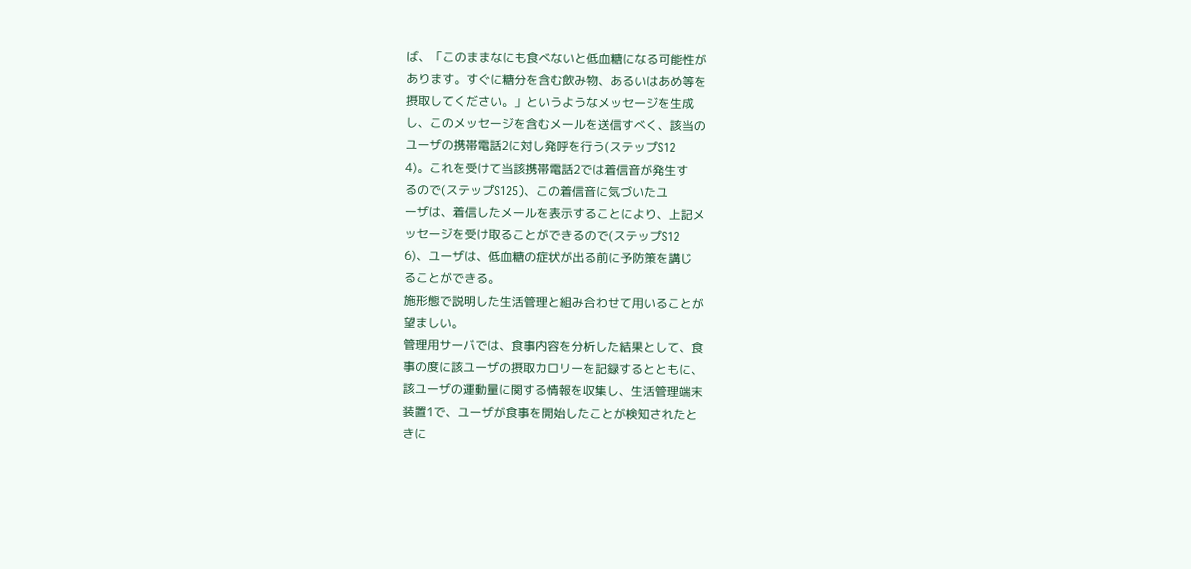ば、「このままなにも食べないと低血糖になる可能性が
あります。すぐに糖分を含む飲み物、あるいはあめ等を
摂取してください。」というようなメッセージを生成
し、このメッセージを含むメールを送信すべく、該当の
ユーザの携帯電話2に対し発呼を行う(ステップS12
4)。これを受けて当該携帯電話2では着信音が発生す
るので(ステップS125)、この着信音に気づいたユ
ーザは、着信したメールを表示することにより、上記メ
ッセージを受け取ることができるので(ステップS12
6)、ユーザは、低血糖の症状が出る前に予防策を講じ
ることができる。
施形態で説明した生活管理と組み合わせて用いることが
望ましい。
管理用サーバでは、食事内容を分析した結果として、食
事の度に該ユーザの摂取カロリーを記録するとともに、
該ユーザの運動量に関する情報を収集し、生活管理端末
装置1で、ユーザが食事を開始したことが検知されたと
きに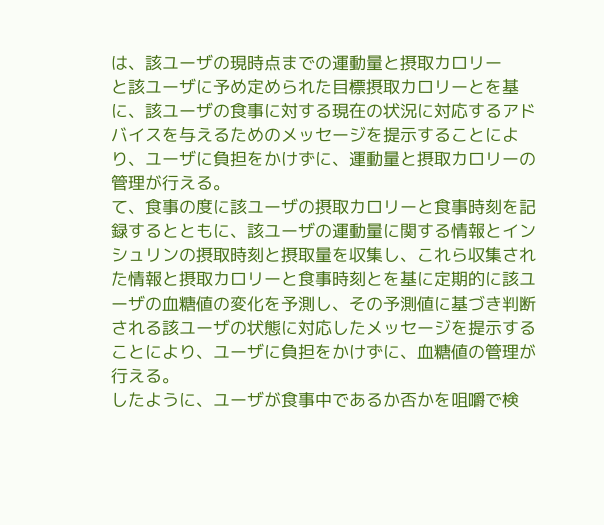は、該ユーザの現時点までの運動量と摂取カロリー
と該ユーザに予め定められた目標摂取カロリーとを基
に、該ユーザの食事に対する現在の状況に対応するアド
バイスを与えるためのメッセージを提示することによ
り、ユーザに負担をかけずに、運動量と摂取カロリーの
管理が行える。
て、食事の度に該ユーザの摂取カロリーと食事時刻を記
録するとともに、該ユーザの運動量に関する情報とイン
シュリンの摂取時刻と摂取量を収集し、これら収集され
た情報と摂取カロリーと食事時刻とを基に定期的に該ユ
ーザの血糖値の変化を予測し、その予測値に基づき判断
される該ユーザの状態に対応したメッセージを提示する
ことにより、ユーザに負担をかけずに、血糖値の管理が
行える。
したように、ユーザが食事中であるか否かを咀嚼で検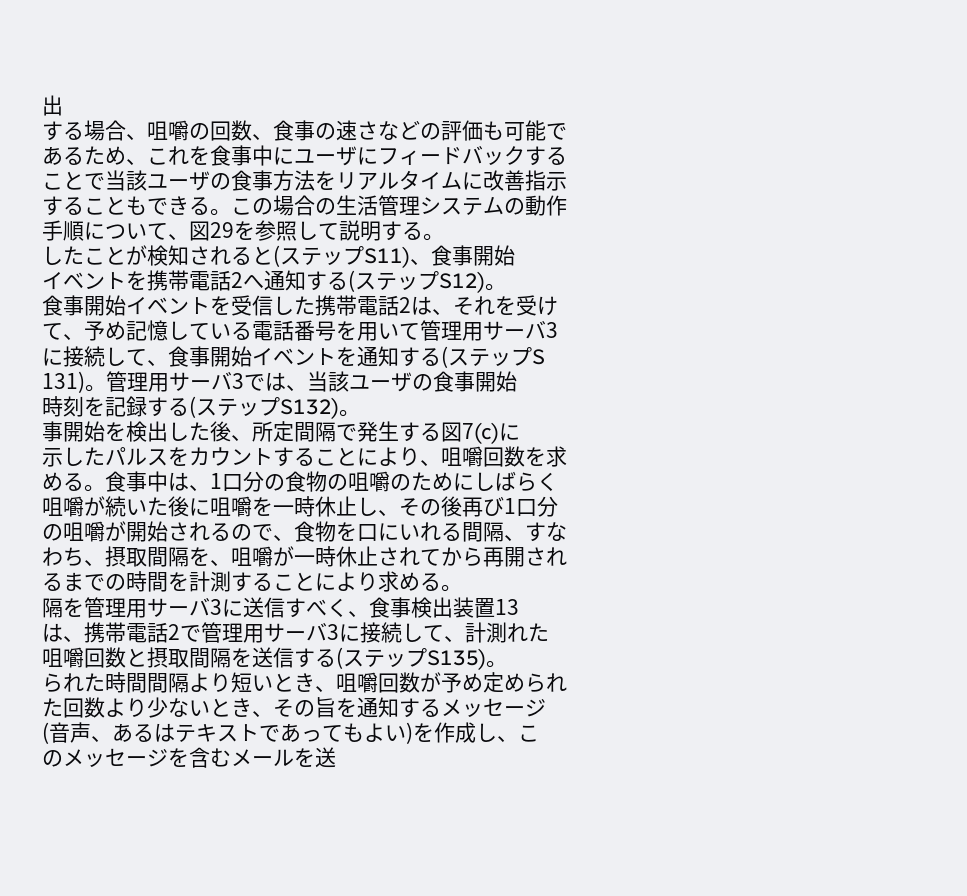出
する場合、咀嚼の回数、食事の速さなどの評価も可能で
あるため、これを食事中にユーザにフィードバックする
ことで当該ユーザの食事方法をリアルタイムに改善指示
することもできる。この場合の生活管理システムの動作
手順について、図29を参照して説明する。
したことが検知されると(ステップS11)、食事開始
イベントを携帯電話2へ通知する(ステップS12)。
食事開始イベントを受信した携帯電話2は、それを受け
て、予め記憶している電話番号を用いて管理用サーバ3
に接続して、食事開始イベントを通知する(ステップS
131)。管理用サーバ3では、当該ユーザの食事開始
時刻を記録する(ステップS132)。
事開始を検出した後、所定間隔で発生する図7(c)に
示したパルスをカウントすることにより、咀嚼回数を求
める。食事中は、1口分の食物の咀嚼のためにしばらく
咀嚼が続いた後に咀嚼を一時休止し、その後再び1口分
の咀嚼が開始されるので、食物を口にいれる間隔、すな
わち、摂取間隔を、咀嚼が一時休止されてから再開され
るまでの時間を計測することにより求める。
隔を管理用サーバ3に送信すべく、食事検出装置13
は、携帯電話2で管理用サーバ3に接続して、計測れた
咀嚼回数と摂取間隔を送信する(ステップS135)。
られた時間間隔より短いとき、咀嚼回数が予め定められ
た回数より少ないとき、その旨を通知するメッセージ
(音声、あるはテキストであってもよい)を作成し、こ
のメッセージを含むメールを送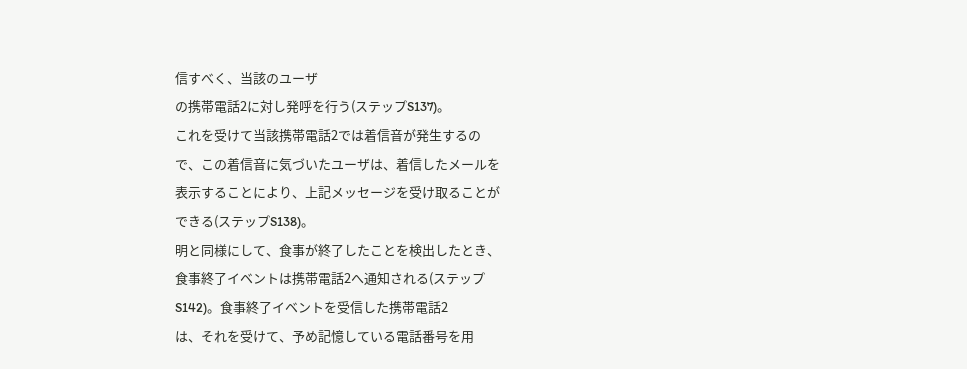信すべく、当該のユーザ
の携帯電話2に対し発呼を行う(ステップS137)。
これを受けて当該携帯電話2では着信音が発生するの
で、この着信音に気づいたユーザは、着信したメールを
表示することにより、上記メッセージを受け取ることが
できる(ステップS138)。
明と同様にして、食事が終了したことを検出したとき、
食事終了イベントは携帯電話2へ通知される(ステップ
S142)。食事終了イベントを受信した携帯電話2
は、それを受けて、予め記憶している電話番号を用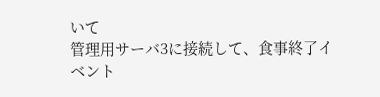いて
管理用サーバ3に接続して、食事終了イベント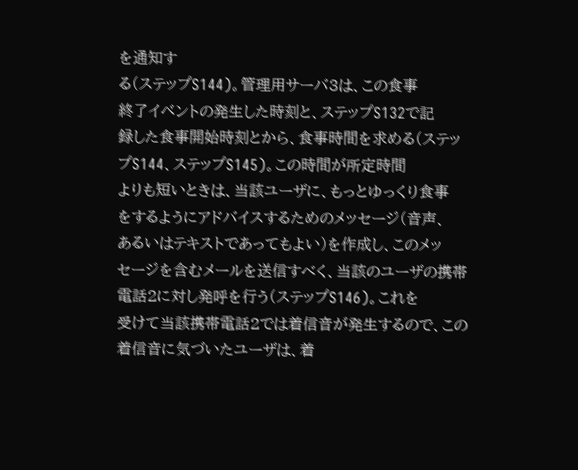を通知す
る(ステップS144)。管理用サーバ3は、この食事
終了イベントの発生した時刻と、ステップS132で記
録した食事開始時刻とから、食事時間を求める(ステッ
プS144、ステップS145)。この時間が所定時間
よりも短いときは、当該ユーザに、もっとゆっくり食事
をするようにアドバイスするためのメッセージ(音声、
あるいはテキストであってもよい)を作成し、このメッ
セージを含むメールを送信すべく、当該のユーザの携帯
電話2に対し発呼を行う(ステップS146)。これを
受けて当該携帯電話2では着信音が発生するので、この
着信音に気づいたユーザは、着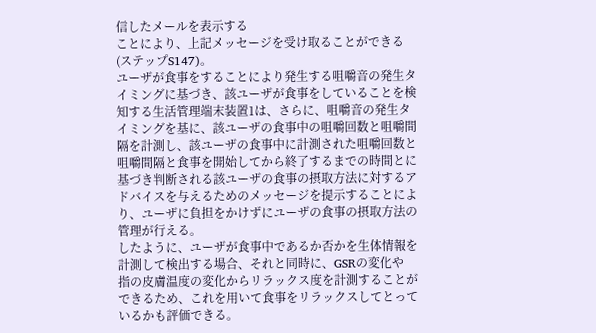信したメールを表示する
ことにより、上記メッセージを受け取ることができる
(ステップS147)。
ユーザが食事をすることにより発生する咀嚼音の発生タ
イミングに基づき、該ユーザが食事をしていることを検
知する生活管理端末装置1は、さらに、咀嚼音の発生タ
イミングを基に、該ユーザの食事中の咀嚼回数と咀嚼間
隔を計測し、該ユーザの食事中に計測された咀嚼回数と
咀嚼間隔と食事を開始してから終了するまでの時間とに
基づき判断される該ユーザの食事の摂取方法に対するア
ドバイスを与えるためのメッセージを提示することによ
り、ユーザに負担をかけずにユーザの食事の摂取方法の
管理が行える。
したように、ユーザが食事中であるか否かを生体情報を
計測して検出する場合、それと同時に、GSRの変化や
指の皮膚温度の変化からリラックス度を計測することが
できるため、これを用いて食事をリラックスしてとって
いるかも評価できる。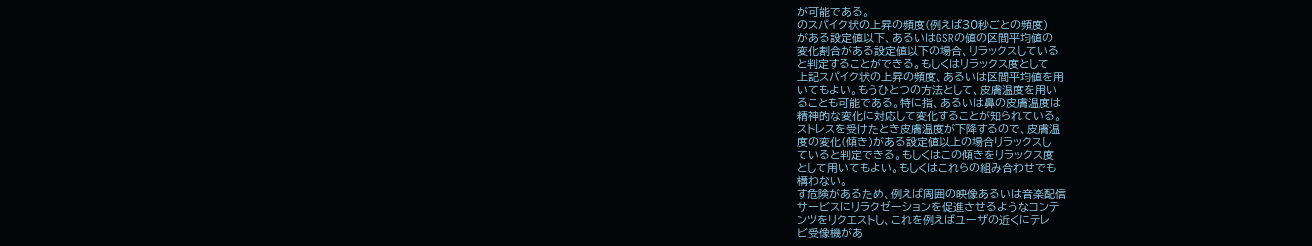が可能である。
のスパイク状の上昇の頻度(例えば30秒ごとの頻度)
がある設定値以下、あるいはGSRの値の区間平均値の
変化割合がある設定値以下の場合、リラックスしている
と判定することができる。もしくはリラックス度として
上記スパイク状の上昇の頻度、あるいは区間平均値を用
いてもよい。もうひとつの方法として、皮膚温度を用い
ることも可能である。特に指、あるいは鼻の皮膚温度は
精神的な変化に対応して変化することが知られている。
ストレスを受けたとき皮膚温度が下降するので、皮膚温
度の変化(傾き)がある設定値以上の場合リラックスし
ていると判定できる。もしくはこの傾きをリラックス度
として用いてもよい。もしくはこれらの組み合わせでも
構わない。
す危険があるため、例えば周囲の映像あるいは音楽配信
サービスにリラクゼーションを促進させるようなコンテ
ンツをリクエストし、これを例えばユーザの近くにテレ
ビ受像機があ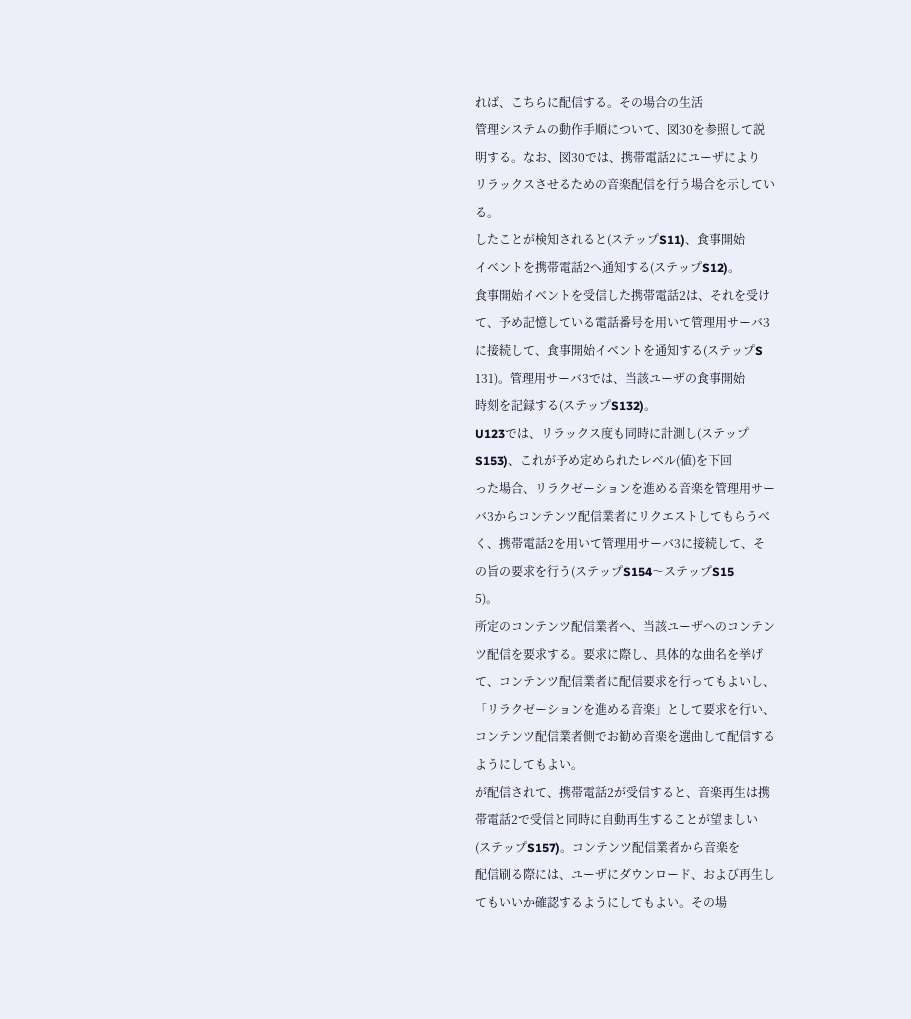れば、こちらに配信する。その場合の生活
管理システムの動作手順について、図30を参照して説
明する。なお、図30では、携帯電話2にユーザにより
リラックスさせるための音楽配信を行う場合を示してい
る。
したことが検知されると(ステップS11)、食事開始
イベントを携帯電話2へ通知する(ステップS12)。
食事開始イベントを受信した携帯電話2は、それを受け
て、予め記憶している電話番号を用いて管理用サーバ3
に接続して、食事開始イベントを通知する(ステップS
131)。管理用サーバ3では、当該ユーザの食事開始
時刻を記録する(ステップS132)。
U123では、リラックス度も同時に計測し(ステップ
S153)、これが予め定められたレベル(値)を下回
った場合、リラクゼーションを進める音楽を管理用サー
バ3からコンテンツ配信業者にリクエストしてもらうべ
く、携帯電話2を用いて管理用サーバ3に接続して、そ
の旨の要求を行う(ステップS154〜ステップS15
5)。
所定のコンテンツ配信業者へ、当該ユーザへのコンテン
ツ配信を要求する。要求に際し、具体的な曲名を挙げ
て、コンテンツ配信業者に配信要求を行ってもよいし、
「リラクゼーションを進める音楽」として要求を行い、
コンテンツ配信業者側でお勧め音楽を選曲して配信する
ようにしてもよい。
が配信されて、携帯電話2が受信すると、音楽再生は携
帯電話2で受信と同時に自動再生することが望ましい
(ステップS157)。コンテンツ配信業者から音楽を
配信刷る際には、ユーザにダウンロード、および再生し
てもいいか確認するようにしてもよい。その場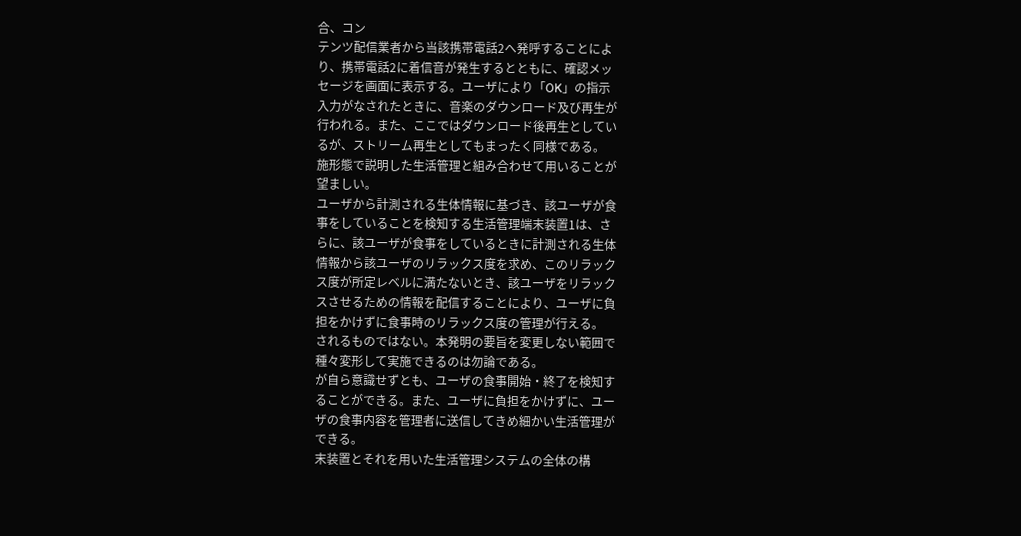合、コン
テンツ配信業者から当該携帯電話2へ発呼することによ
り、携帯電話2に着信音が発生するとともに、確認メッ
セージを画面に表示する。ユーザにより「OK」の指示
入力がなされたときに、音楽のダウンロード及び再生が
行われる。また、ここではダウンロード後再生としてい
るが、ストリーム再生としてもまったく同様である。
施形態で説明した生活管理と組み合わせて用いることが
望ましい。
ユーザから計測される生体情報に基づき、該ユーザが食
事をしていることを検知する生活管理端末装置1は、さ
らに、該ユーザが食事をしているときに計測される生体
情報から該ユーザのリラックス度を求め、このリラック
ス度が所定レベルに満たないとき、該ユーザをリラック
スさせるための情報を配信することにより、ユーザに負
担をかけずに食事時のリラックス度の管理が行える。
されるものではない。本発明の要旨を変更しない範囲で
種々変形して実施できるのは勿論である。
が自ら意識せずとも、ユーザの食事開始・終了を検知す
ることができる。また、ユーザに負担をかけずに、ユー
ザの食事内容を管理者に送信してきめ細かい生活管理が
できる。
末装置とそれを用いた生活管理システムの全体の構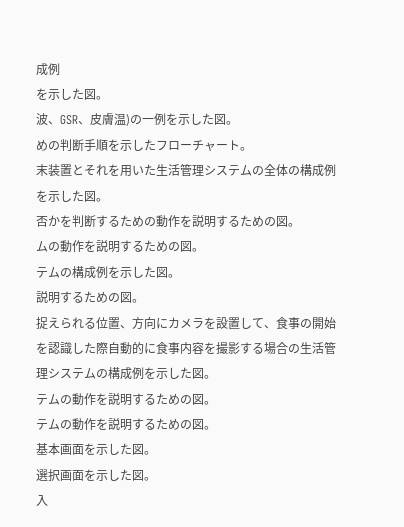成例
を示した図。
波、GSR、皮膚温)の一例を示した図。
めの判断手順を示したフローチャート。
末装置とそれを用いた生活管理システムの全体の構成例
を示した図。
否かを判断するための動作を説明するための図。
ムの動作を説明するための図。
テムの構成例を示した図。
説明するための図。
捉えられる位置、方向にカメラを設置して、食事の開始
を認識した際自動的に食事内容を撮影する場合の生活管
理システムの構成例を示した図。
テムの動作を説明するための図。
テムの動作を説明するための図。
基本画面を示した図。
選択画面を示した図。
入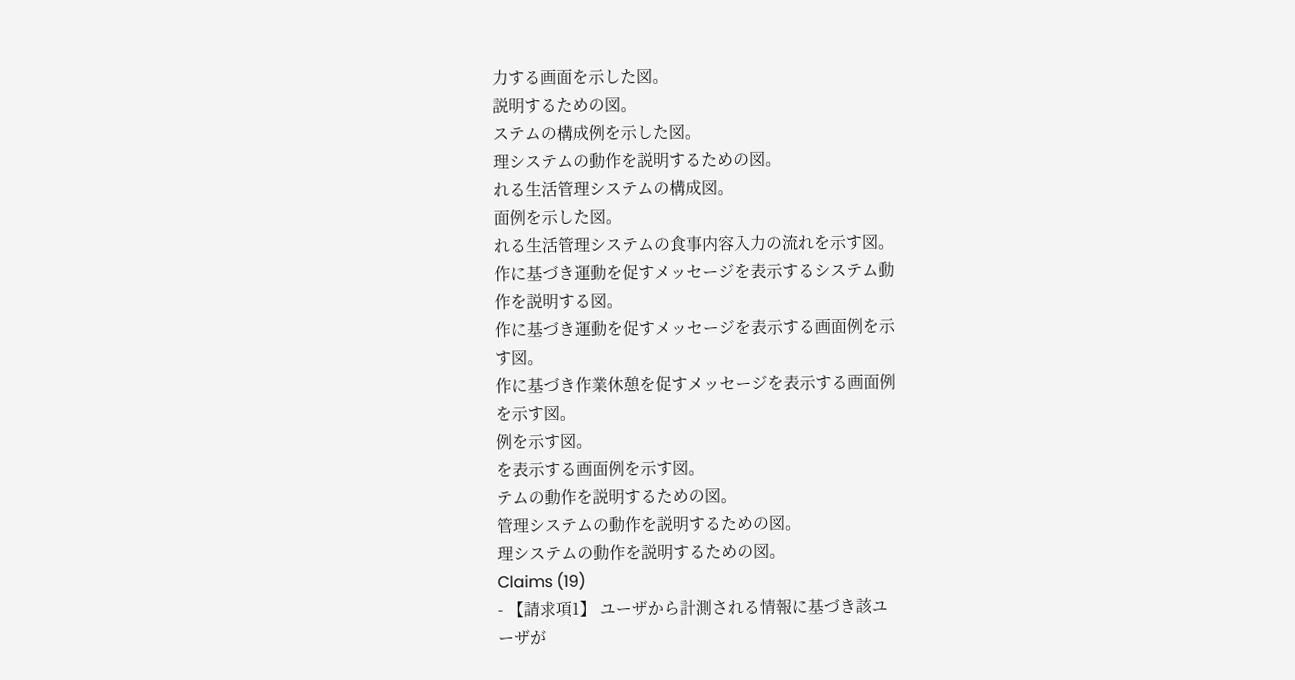力する画面を示した図。
説明するための図。
ステムの構成例を示した図。
理システムの動作を説明するための図。
れる生活管理システムの構成図。
面例を示した図。
れる生活管理システムの食事内容入力の流れを示す図。
作に基づき運動を促すメッセージを表示するシステム動
作を説明する図。
作に基づき運動を促すメッセージを表示する画面例を示
す図。
作に基づき作業休憩を促すメッセージを表示する画面例
を示す図。
例を示す図。
を表示する画面例を示す図。
テムの動作を説明するための図。
管理システムの動作を説明するための図。
理システムの動作を説明するための図。
Claims (19)
- 【請求項1】 ユーザから計測される情報に基づき該ユ
ーザが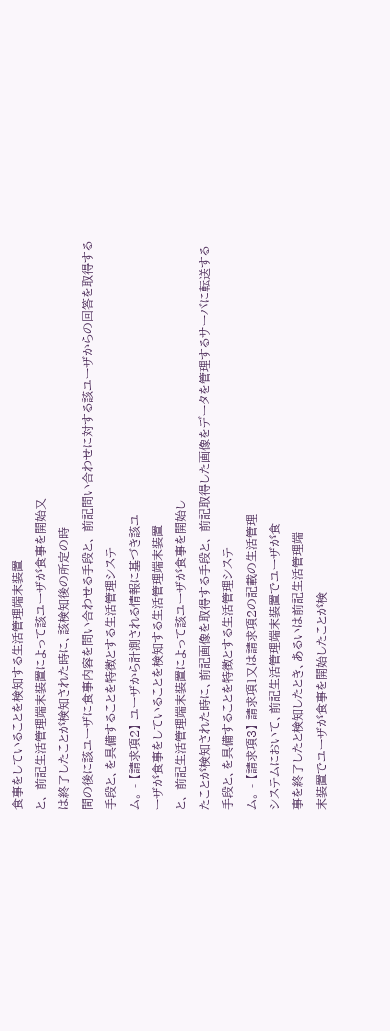食事をしていることを検知する生活管理端末装置
と、 前記生活管理端末装置によって該ユーザが食事を開始又
は終了したことが検知された時に、該検知後の所定の時
間の後に該ユーザに食事内容を問い合わせる手段と、 前記問い合わせに対する該ユーザからの回答を取得する
手段と、を具備することを特徴とする生活管理システ
ム。 - 【請求項2】 ユーザから計測される情報に基づき該ユ
ーザが食事をしていることを検知する生活管理端末装置
と、 前記生活管理端末装置によって該ユーザが食事を開始し
たことが検知された時に、前記画像を取得する手段と、 前記取得した画像をデータを管理するサーバに転送する
手段と、を具備することを特徴とする生活管理システ
ム。 - 【請求項3】 請求項1又は請求項2の記載の生活管理
システムにおいて、前記生活管理端末装置でユーザが食
事を終了したと検知したとき、あるいは前記生活管理端
末装置でユーザが食事を開始したことが検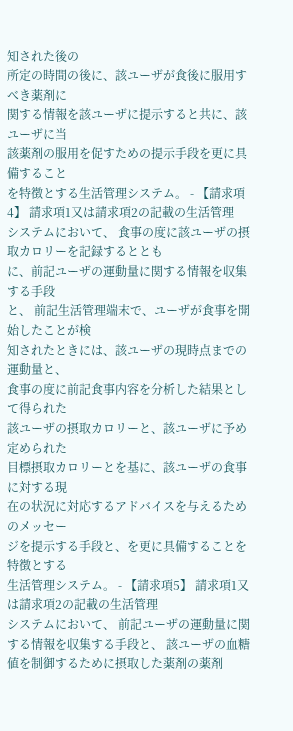知された後の
所定の時間の後に、該ユーザが食後に服用すべき薬剤に
関する情報を該ユーザに提示すると共に、該ユーザに当
該薬剤の服用を促すための提示手段を更に具備すること
を特徴とする生活管理システム。 - 【請求項4】 請求項1又は請求項2の記載の生活管理
システムにおいて、 食事の度に該ユーザの摂取カロリーを記録するととも
に、前記ユーザの運動量に関する情報を収集する手段
と、 前記生活管理端末で、ユーザが食事を開始したことが検
知されたときには、該ユーザの現時点までの運動量と、
食事の度に前記食事内容を分析した結果として得られた
該ユーザの摂取カロリーと、該ユーザに予め定められた
目標摂取カロリーとを基に、該ユーザの食事に対する現
在の状況に対応するアドバイスを与えるためのメッセー
ジを提示する手段と、を更に具備することを特徴とする
生活管理システム。 - 【請求項5】 請求項1又は請求項2の記載の生活管理
システムにおいて、 前記ユーザの運動量に関する情報を収集する手段と、 該ユーザの血糖値を制御するために摂取した薬剤の薬剤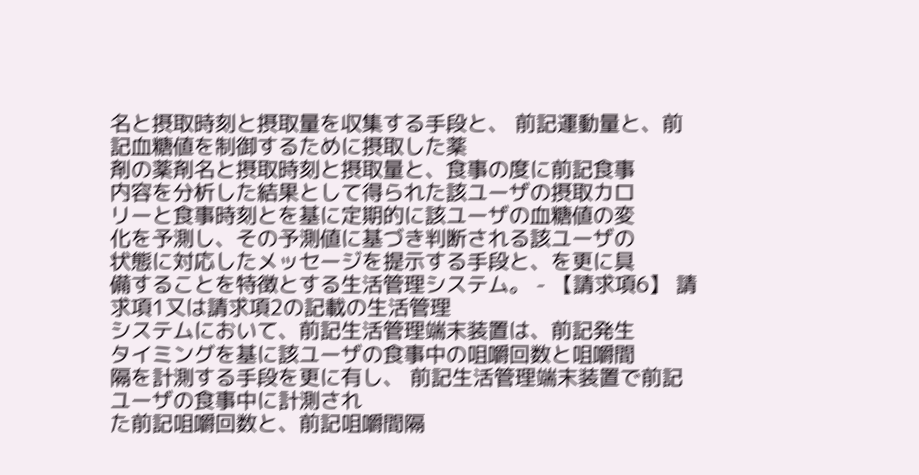名と摂取時刻と摂取量を収集する手段と、 前記運動量と、前記血糖値を制御するために摂取した薬
剤の薬剤名と摂取時刻と摂取量と、食事の度に前記食事
内容を分析した結果として得られた該ユーザの摂取カロ
リーと食事時刻とを基に定期的に該ユーザの血糖値の変
化を予測し、その予測値に基づき判断される該ユーザの
状態に対応したメッセージを提示する手段と、を更に具
備することを特徴とする生活管理システム。 - 【請求項6】 請求項1又は請求項2の記載の生活管理
システムにおいて、前記生活管理端末装置は、前記発生
タイミングを基に該ユーザの食事中の咀嚼回数と咀嚼間
隔を計測する手段を更に有し、 前記生活管理端末装置で前記ユーザの食事中に計測され
た前記咀嚼回数と、前記咀嚼間隔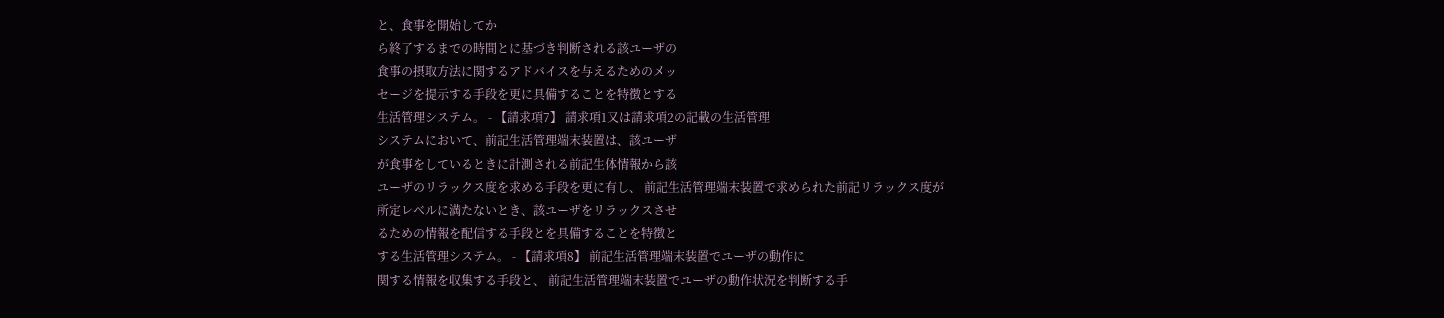と、食事を開始してか
ら終了するまでの時間とに基づき判断される該ユーザの
食事の摂取方法に関するアドバイスを与えるためのメッ
セージを提示する手段を更に具備することを特徴とする
生活管理システム。 - 【請求項7】 請求項1又は請求項2の記載の生活管理
システムにおいて、前記生活管理端末装置は、該ユーザ
が食事をしているときに計測される前記生体情報から該
ユーザのリラックス度を求める手段を更に有し、 前記生活管理端末装置で求められた前記リラックス度が
所定レベルに満たないとき、該ユーザをリラックスさせ
るための情報を配信する手段とを具備することを特徴と
する生活管理システム。 - 【請求項8】 前記生活管理端末装置でユーザの動作に
関する情報を収集する手段と、 前記生活管理端末装置でユーザの動作状況を判断する手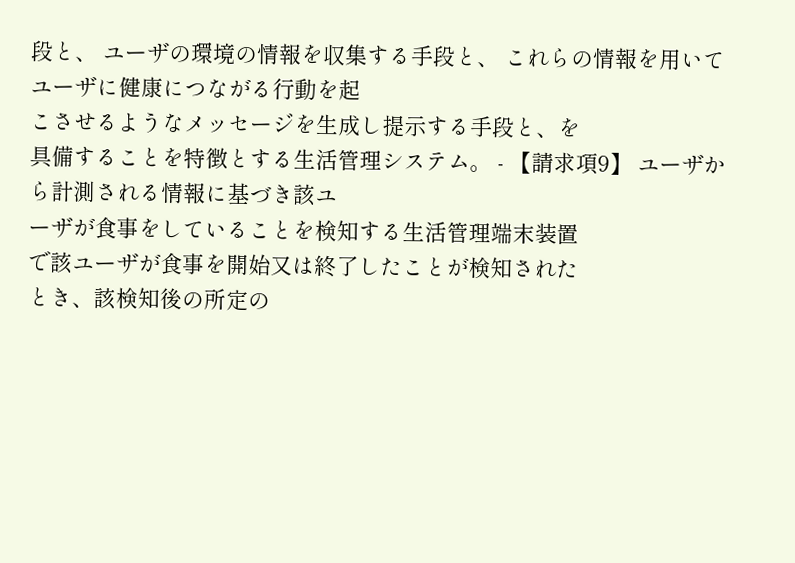段と、 ユーザの環境の情報を収集する手段と、 これらの情報を用いてユーザに健康につながる行動を起
こさせるようなメッセージを生成し提示する手段と、を
具備することを特徴とする生活管理システム。 - 【請求項9】 ユーザから計測される情報に基づき該ユ
ーザが食事をしていることを検知する生活管理端末装置
で該ユーザが食事を開始又は終了したことが検知された
とき、該検知後の所定の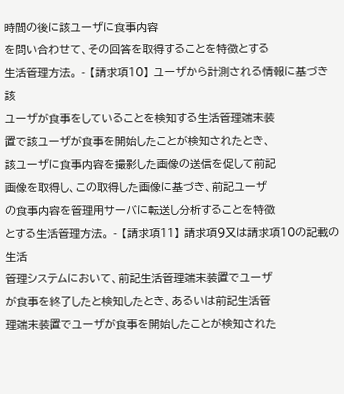時間の後に該ユーザに食事内容
を問い合わせて、その回答を取得することを特徴とする
生活管理方法。 - 【請求項10】 ユーザから計測される情報に基づき該
ユーザが食事をしていることを検知する生活管理端末装
置で該ユーザが食事を開始したことが検知されたとき、
該ユーザに食事内容を撮影した画像の送信を促して前記
画像を取得し、この取得した画像に基づき、前記ユーザ
の食事内容を管理用サーバに転送し分析することを特徴
とする生活管理方法。 - 【請求項11】 請求項9又は請求項10の記載の生活
管理システムにおいて、前記生活管理端末装置でユーザ
が食事を終了したと検知したとき、あるいは前記生活管
理端末装置でユーザが食事を開始したことが検知された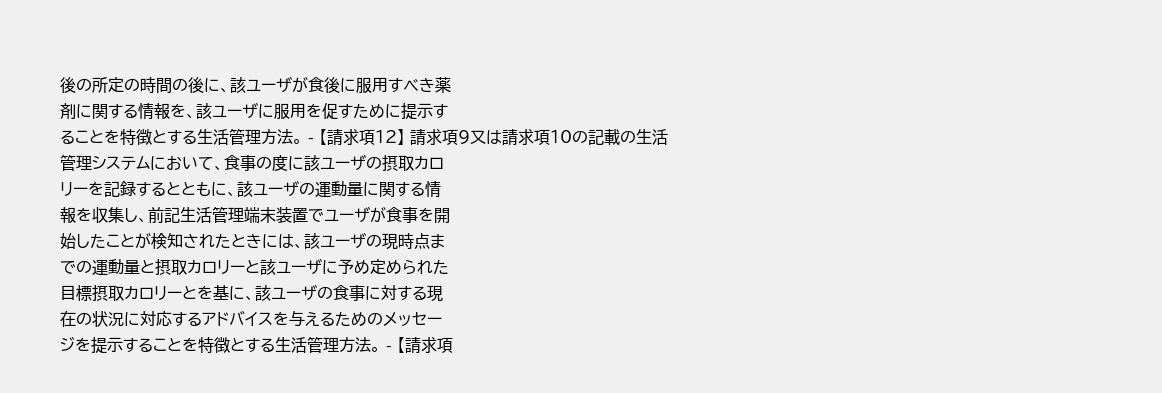後の所定の時間の後に、該ユーザが食後に服用すべき薬
剤に関する情報を、該ユーザに服用を促すために提示す
ることを特徴とする生活管理方法。 - 【請求項12】 請求項9又は請求項10の記載の生活
管理システムにおいて、食事の度に該ユーザの摂取カロ
リーを記録するとともに、該ユーザの運動量に関する情
報を収集し、前記生活管理端末装置でユーザが食事を開
始したことが検知されたときには、該ユーザの現時点ま
での運動量と摂取カロリーと該ユーザに予め定められた
目標摂取カロリーとを基に、該ユーザの食事に対する現
在の状況に対応するアドバイスを与えるためのメッセー
ジを提示することを特徴とする生活管理方法。 - 【請求項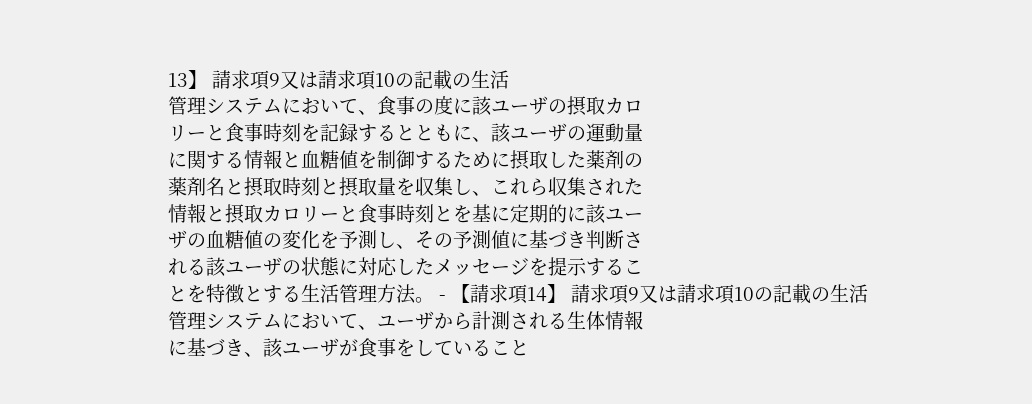13】 請求項9又は請求項10の記載の生活
管理システムにおいて、食事の度に該ユーザの摂取カロ
リーと食事時刻を記録するとともに、該ユーザの運動量
に関する情報と血糖値を制御するために摂取した薬剤の
薬剤名と摂取時刻と摂取量を収集し、これら収集された
情報と摂取カロリーと食事時刻とを基に定期的に該ユー
ザの血糖値の変化を予測し、その予測値に基づき判断さ
れる該ユーザの状態に対応したメッセージを提示するこ
とを特徴とする生活管理方法。 - 【請求項14】 請求項9又は請求項10の記載の生活
管理システムにおいて、ユーザから計測される生体情報
に基づき、該ユーザが食事をしていること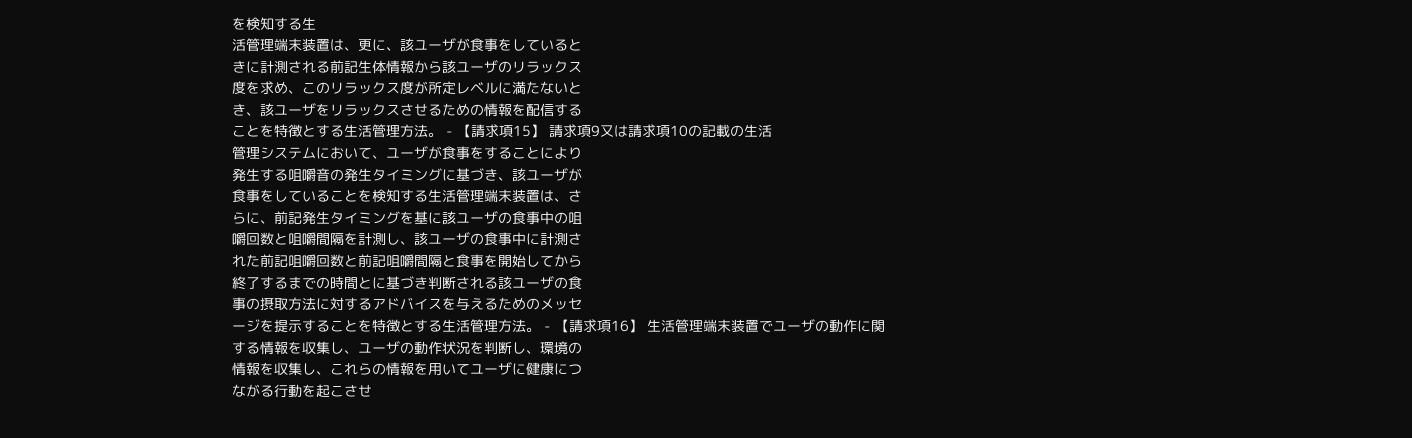を検知する生
活管理端末装置は、更に、該ユーザが食事をしていると
きに計測される前記生体情報から該ユーザのリラックス
度を求め、このリラックス度が所定レベルに満たないと
き、該ユーザをリラックスさせるための情報を配信する
ことを特徴とする生活管理方法。 - 【請求項15】 請求項9又は請求項10の記載の生活
管理システムにおいて、ユーザが食事をすることにより
発生する咀嚼音の発生タイミングに基づき、該ユーザが
食事をしていることを検知する生活管理端末装置は、さ
らに、前記発生タイミングを基に該ユーザの食事中の咀
嚼回数と咀嚼間隔を計測し、該ユーザの食事中に計測さ
れた前記咀嚼回数と前記咀嚼間隔と食事を開始してから
終了するまでの時間とに基づき判断される該ユーザの食
事の摂取方法に対するアドバイスを与えるためのメッセ
ージを提示することを特徴とする生活管理方法。 - 【請求項16】 生活管理端末装置でユーザの動作に関
する情報を収集し、ユーザの動作状況を判断し、環境の
情報を収集し、これらの情報を用いてユーザに健康につ
ながる行動を起こさせ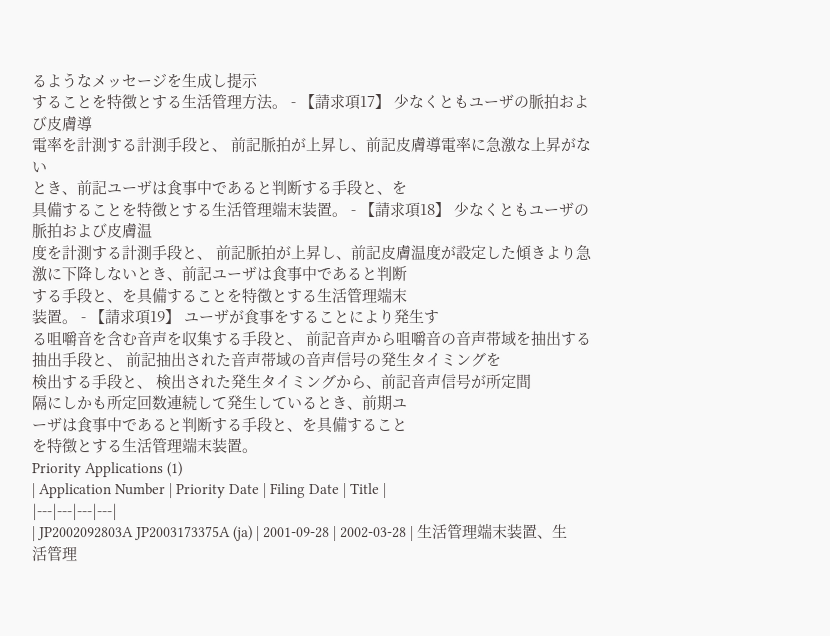るようなメッセージを生成し提示
することを特徴とする生活管理方法。 - 【請求項17】 少なくともユーザの脈拍および皮膚導
電率を計測する計測手段と、 前記脈拍が上昇し、前記皮膚導電率に急激な上昇がない
とき、前記ユーザは食事中であると判断する手段と、を
具備することを特徴とする生活管理端末装置。 - 【請求項18】 少なくともユーザの脈拍および皮膚温
度を計測する計測手段と、 前記脈拍が上昇し、前記皮膚温度が設定した傾きより急
激に下降しないとき、前記ユーザは食事中であると判断
する手段と、を具備することを特徴とする生活管理端末
装置。 - 【請求項19】 ユーザが食事をすることにより発生す
る咀嚼音を含む音声を収集する手段と、 前記音声から咀嚼音の音声帯域を抽出する抽出手段と、 前記抽出された音声帯域の音声信号の発生タイミングを
検出する手段と、 検出された発生タイミングから、前記音声信号が所定間
隔にしかも所定回数連続して発生しているとき、前期ユ
ーザは食事中であると判断する手段と、を具備すること
を特徴とする生活管理端末装置。
Priority Applications (1)
| Application Number | Priority Date | Filing Date | Title |
|---|---|---|---|
| JP2002092803A JP2003173375A (ja) | 2001-09-28 | 2002-03-28 | 生活管理端末装置、生活管理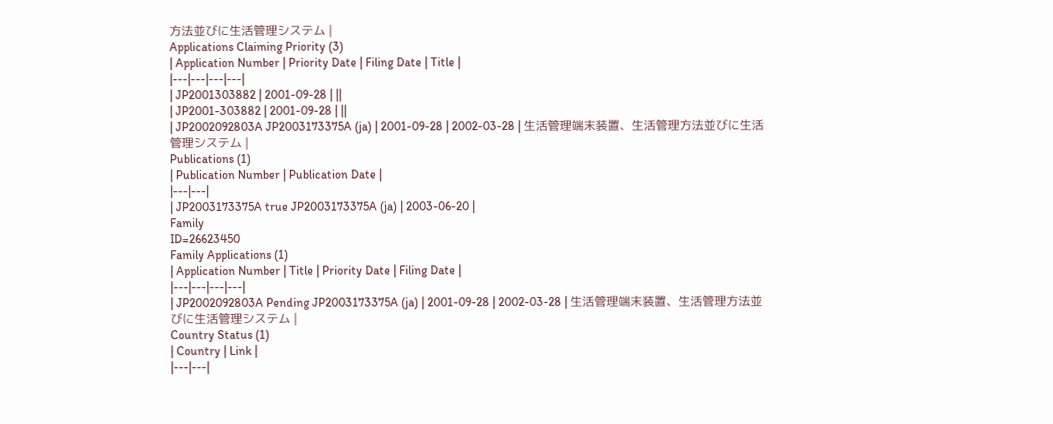方法並びに生活管理システム |
Applications Claiming Priority (3)
| Application Number | Priority Date | Filing Date | Title |
|---|---|---|---|
| JP2001303882 | 2001-09-28 | ||
| JP2001-303882 | 2001-09-28 | ||
| JP2002092803A JP2003173375A (ja) | 2001-09-28 | 2002-03-28 | 生活管理端末装置、生活管理方法並びに生活管理システム |
Publications (1)
| Publication Number | Publication Date |
|---|---|
| JP2003173375A true JP2003173375A (ja) | 2003-06-20 |
Family
ID=26623450
Family Applications (1)
| Application Number | Title | Priority Date | Filing Date |
|---|---|---|---|
| JP2002092803A Pending JP2003173375A (ja) | 2001-09-28 | 2002-03-28 | 生活管理端末装置、生活管理方法並びに生活管理システム |
Country Status (1)
| Country | Link |
|---|---|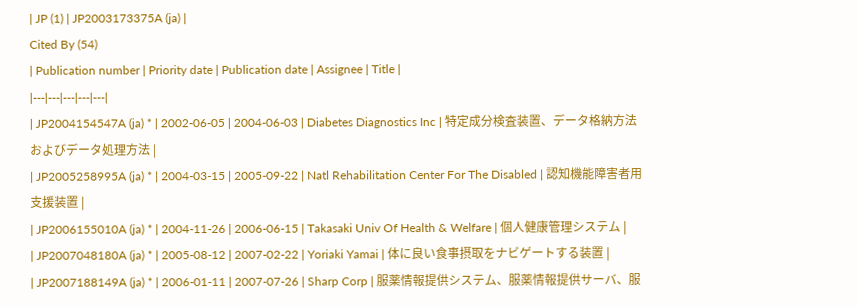| JP (1) | JP2003173375A (ja) |
Cited By (54)
| Publication number | Priority date | Publication date | Assignee | Title |
|---|---|---|---|---|
| JP2004154547A (ja) * | 2002-06-05 | 2004-06-03 | Diabetes Diagnostics Inc | 特定成分検査装置、データ格納方法およびデータ処理方法 |
| JP2005258995A (ja) * | 2004-03-15 | 2005-09-22 | Natl Rehabilitation Center For The Disabled | 認知機能障害者用支援装置 |
| JP2006155010A (ja) * | 2004-11-26 | 2006-06-15 | Takasaki Univ Of Health & Welfare | 個人健康管理システム |
| JP2007048180A (ja) * | 2005-08-12 | 2007-02-22 | Yoriaki Yamai | 体に良い食事摂取をナビゲートする装置 |
| JP2007188149A (ja) * | 2006-01-11 | 2007-07-26 | Sharp Corp | 服薬情報提供システム、服薬情報提供サーバ、服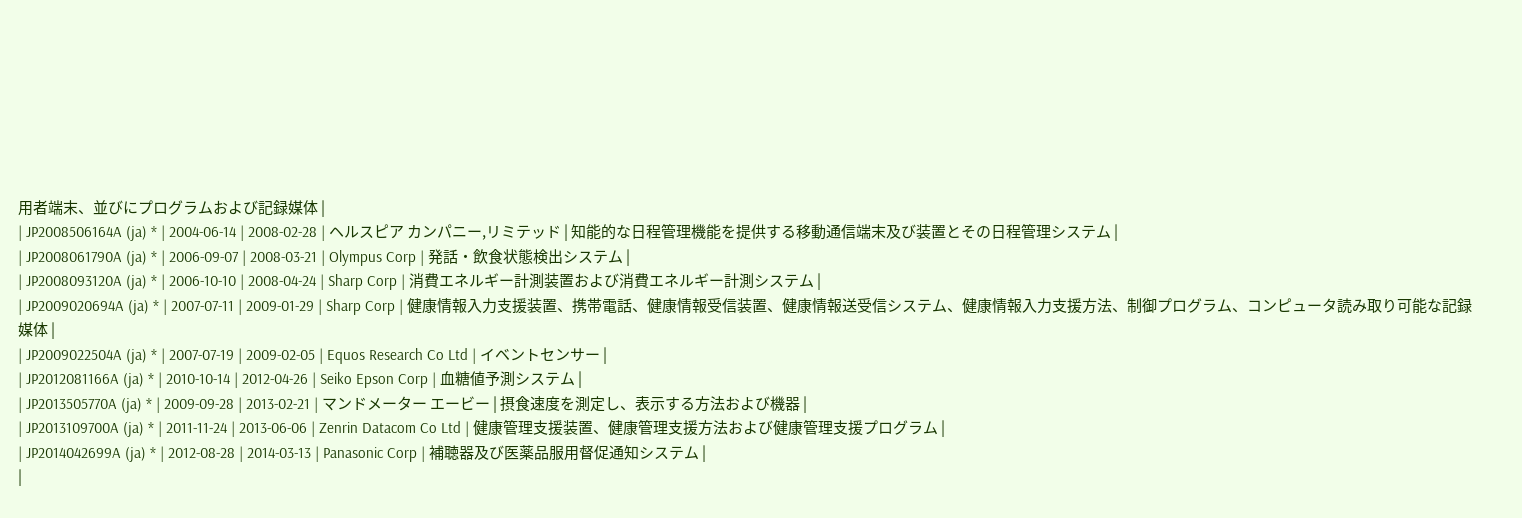用者端末、並びにプログラムおよび記録媒体 |
| JP2008506164A (ja) * | 2004-06-14 | 2008-02-28 | ヘルスピア カンパニー,リミテッド | 知能的な日程管理機能を提供する移動通信端末及び装置とその日程管理システム |
| JP2008061790A (ja) * | 2006-09-07 | 2008-03-21 | Olympus Corp | 発話・飲食状態検出システム |
| JP2008093120A (ja) * | 2006-10-10 | 2008-04-24 | Sharp Corp | 消費エネルギー計測装置および消費エネルギー計測システム |
| JP2009020694A (ja) * | 2007-07-11 | 2009-01-29 | Sharp Corp | 健康情報入力支援装置、携帯電話、健康情報受信装置、健康情報送受信システム、健康情報入力支援方法、制御プログラム、コンピュータ読み取り可能な記録媒体 |
| JP2009022504A (ja) * | 2007-07-19 | 2009-02-05 | Equos Research Co Ltd | イベントセンサー |
| JP2012081166A (ja) * | 2010-10-14 | 2012-04-26 | Seiko Epson Corp | 血糖値予測システム |
| JP2013505770A (ja) * | 2009-09-28 | 2013-02-21 | マンドメーター エービー | 摂食速度を測定し、表示する方法および機器 |
| JP2013109700A (ja) * | 2011-11-24 | 2013-06-06 | Zenrin Datacom Co Ltd | 健康管理支援装置、健康管理支援方法および健康管理支援プログラム |
| JP2014042699A (ja) * | 2012-08-28 | 2014-03-13 | Panasonic Corp | 補聴器及び医薬品服用督促通知システム |
|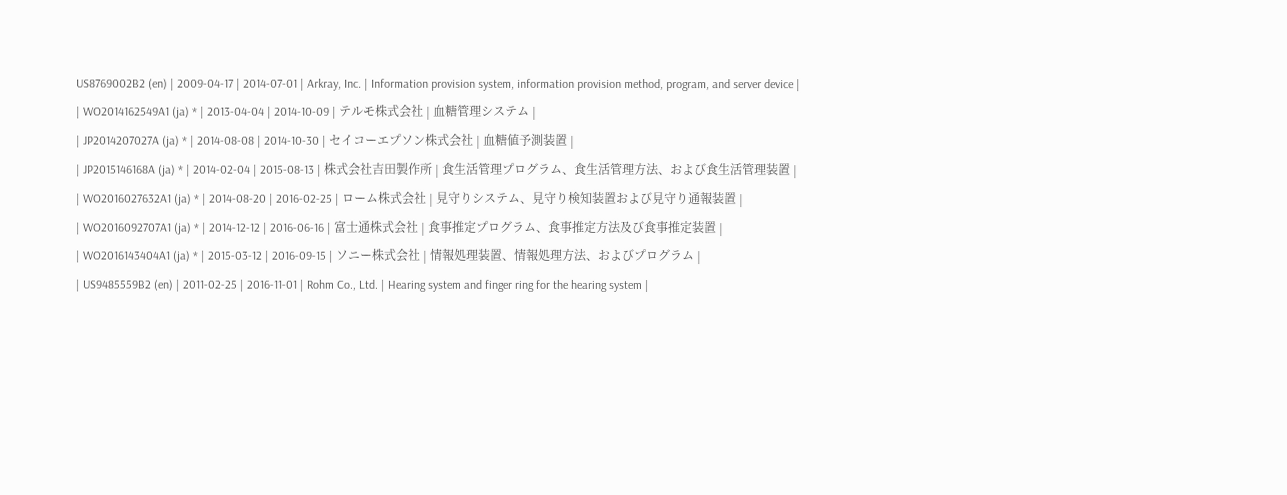US8769002B2 (en) | 2009-04-17 | 2014-07-01 | Arkray, Inc. | Information provision system, information provision method, program, and server device |
| WO2014162549A1 (ja) * | 2013-04-04 | 2014-10-09 | テルモ株式会社 | 血糖管理システム |
| JP2014207027A (ja) * | 2014-08-08 | 2014-10-30 | セイコーエプソン株式会社 | 血糖値予測装置 |
| JP2015146168A (ja) * | 2014-02-04 | 2015-08-13 | 株式会社吉田製作所 | 食生活管理プログラム、食生活管理方法、および食生活管理装置 |
| WO2016027632A1 (ja) * | 2014-08-20 | 2016-02-25 | ローム株式会社 | 見守りシステム、見守り検知装置および見守り通報装置 |
| WO2016092707A1 (ja) * | 2014-12-12 | 2016-06-16 | 富士通株式会社 | 食事推定プログラム、食事推定方法及び食事推定装置 |
| WO2016143404A1 (ja) * | 2015-03-12 | 2016-09-15 | ソニー株式会社 | 情報処理装置、情報処理方法、およびプログラム |
| US9485559B2 (en) | 2011-02-25 | 2016-11-01 | Rohm Co., Ltd. | Hearing system and finger ring for the hearing system |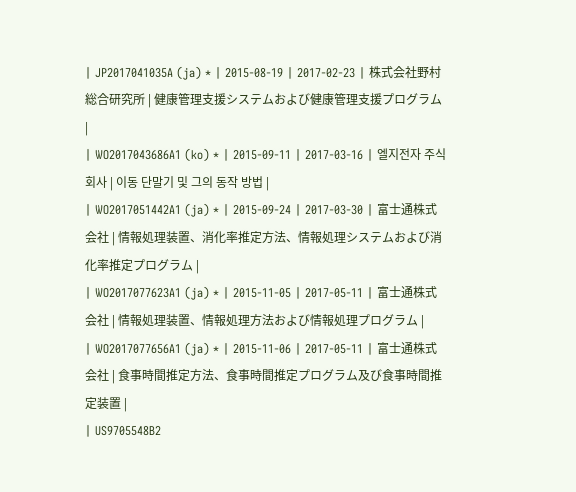| JP2017041035A (ja) * | 2015-08-19 | 2017-02-23 | 株式会社野村総合研究所 | 健康管理支援システムおよび健康管理支援プログラム |
| WO2017043686A1 (ko) * | 2015-09-11 | 2017-03-16 | 엘지전자 주식회사 | 이동 단말기 및 그의 동작 방법 |
| WO2017051442A1 (ja) * | 2015-09-24 | 2017-03-30 | 富士通株式会社 | 情報処理装置、消化率推定方法、情報処理システムおよび消化率推定プログラム |
| WO2017077623A1 (ja) * | 2015-11-05 | 2017-05-11 | 富士通株式会社 | 情報処理装置、情報処理方法および情報処理プログラム |
| WO2017077656A1 (ja) * | 2015-11-06 | 2017-05-11 | 富士通株式会社 | 食事時間推定方法、食事時間推定プログラム及び食事時間推定装置 |
| US9705548B2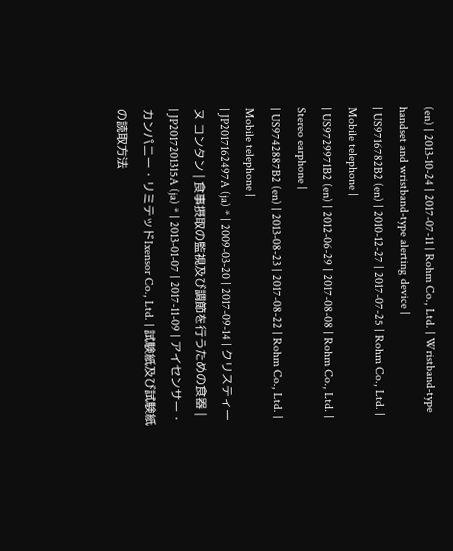(en) | 2013-10-24 | 2017-07-11 | Rohm Co., Ltd. | Wristband-type handset and wristband-type alerting device |
| US9716782B2 (en) | 2010-12-27 | 2017-07-25 | Rohm Co., Ltd. | Mobile telephone |
| US9729971B2 (en) | 2012-06-29 | 2017-08-08 | Rohm Co., Ltd. | Stereo earphone |
| US9742887B2 (en) | 2013-08-23 | 2017-08-22 | Rohm Co., Ltd. | Mobile telephone |
| JP2017162497A (ja) * | 2009-03-20 | 2017-09-14 | クリスティーヌ コンタン | 食事摂取の監視及び調節を行うための食器 |
| JP2017201315A (ja) * | 2013-01-07 | 2017-11-09 | アイセンサー・カンパニー・リミテッドIxensor Co., Ltd. | 試験紙及び試験紙の読取方法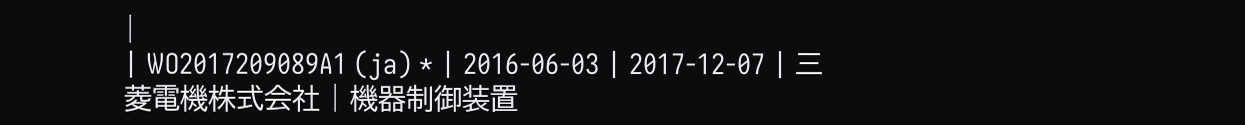|
| WO2017209089A1 (ja) * | 2016-06-03 | 2017-12-07 | 三菱電機株式会社 | 機器制御装置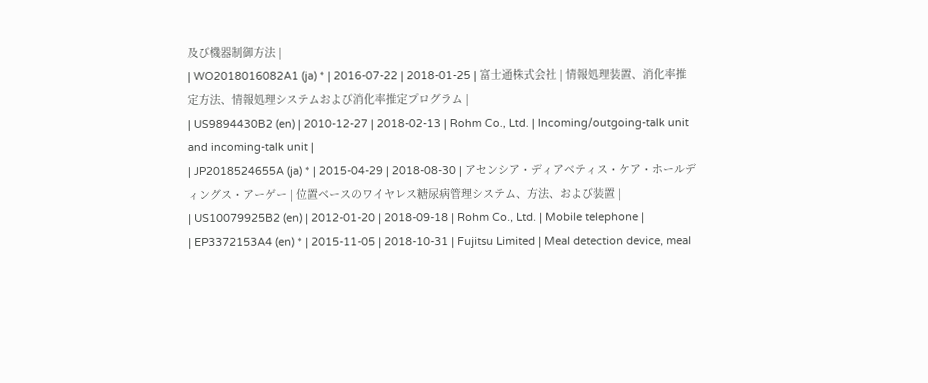及び機器制御方法 |
| WO2018016082A1 (ja) * | 2016-07-22 | 2018-01-25 | 富士通株式会社 | 情報処理装置、消化率推定方法、情報処理システムおよび消化率推定プログラム |
| US9894430B2 (en) | 2010-12-27 | 2018-02-13 | Rohm Co., Ltd. | Incoming/outgoing-talk unit and incoming-talk unit |
| JP2018524655A (ja) * | 2015-04-29 | 2018-08-30 | アセンシア・ディアベティス・ケア・ホールディングス・アーゲー | 位置ベースのワイヤレス糖尿病管理システム、方法、および装置 |
| US10079925B2 (en) | 2012-01-20 | 2018-09-18 | Rohm Co., Ltd. | Mobile telephone |
| EP3372153A4 (en) * | 2015-11-05 | 2018-10-31 | Fujitsu Limited | Meal detection device, meal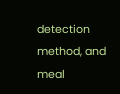detection method, and meal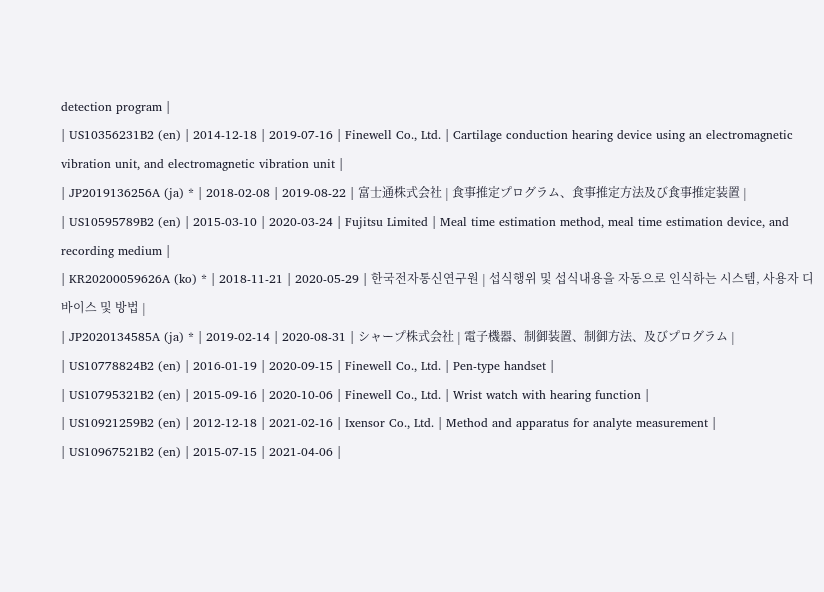detection program |
| US10356231B2 (en) | 2014-12-18 | 2019-07-16 | Finewell Co., Ltd. | Cartilage conduction hearing device using an electromagnetic vibration unit, and electromagnetic vibration unit |
| JP2019136256A (ja) * | 2018-02-08 | 2019-08-22 | 富士通株式会社 | 食事推定プログラム、食事推定方法及び食事推定装置 |
| US10595789B2 (en) | 2015-03-10 | 2020-03-24 | Fujitsu Limited | Meal time estimation method, meal time estimation device, and recording medium |
| KR20200059626A (ko) * | 2018-11-21 | 2020-05-29 | 한국전자통신연구원 | 섭식행위 및 섭식내용을 자동으로 인식하는 시스템, 사용자 디바이스 및 방법 |
| JP2020134585A (ja) * | 2019-02-14 | 2020-08-31 | シャープ株式会社 | 電子機器、制御装置、制御方法、及びプログラム |
| US10778824B2 (en) | 2016-01-19 | 2020-09-15 | Finewell Co., Ltd. | Pen-type handset |
| US10795321B2 (en) | 2015-09-16 | 2020-10-06 | Finewell Co., Ltd. | Wrist watch with hearing function |
| US10921259B2 (en) | 2012-12-18 | 2021-02-16 | Ixensor Co., Ltd. | Method and apparatus for analyte measurement |
| US10967521B2 (en) | 2015-07-15 | 2021-04-06 |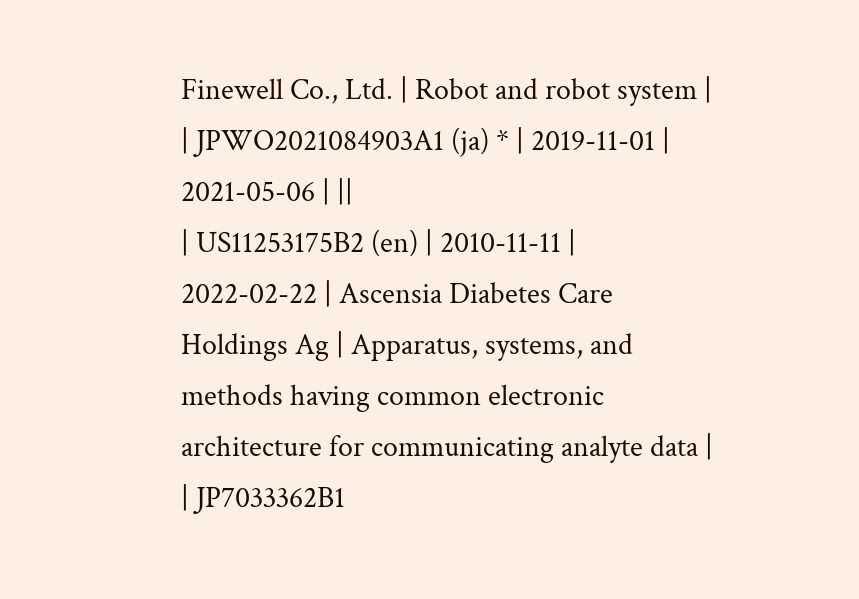Finewell Co., Ltd. | Robot and robot system |
| JPWO2021084903A1 (ja) * | 2019-11-01 | 2021-05-06 | ||
| US11253175B2 (en) | 2010-11-11 | 2022-02-22 | Ascensia Diabetes Care Holdings Ag | Apparatus, systems, and methods having common electronic architecture for communicating analyte data |
| JP7033362B1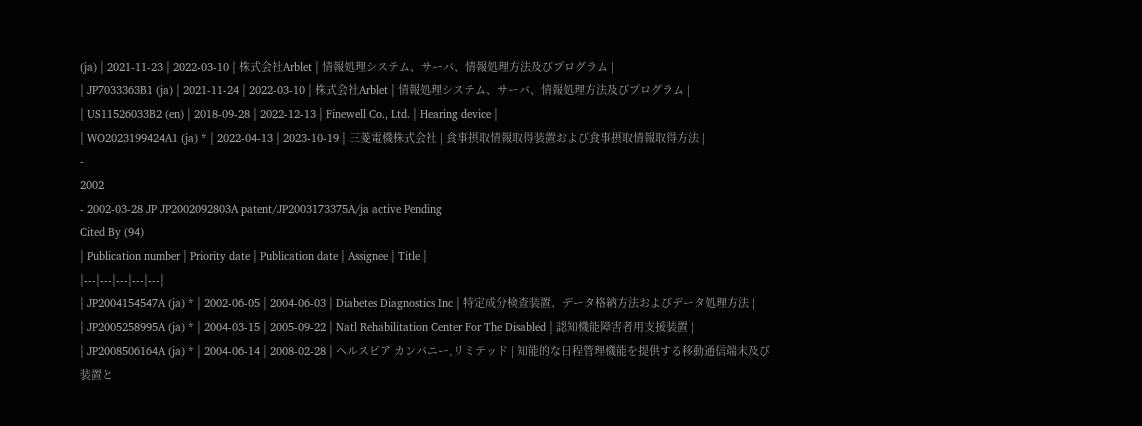(ja) | 2021-11-23 | 2022-03-10 | 株式会社Arblet | 情報処理システム、サーバ、情報処理方法及びプログラム |
| JP7033363B1 (ja) | 2021-11-24 | 2022-03-10 | 株式会社Arblet | 情報処理システム、サーバ、情報処理方法及びプログラム |
| US11526033B2 (en) | 2018-09-28 | 2022-12-13 | Finewell Co., Ltd. | Hearing device |
| WO2023199424A1 (ja) * | 2022-04-13 | 2023-10-19 | 三菱電機株式会社 | 食事摂取情報取得装置および食事摂取情報取得方法 |
-
2002
- 2002-03-28 JP JP2002092803A patent/JP2003173375A/ja active Pending
Cited By (94)
| Publication number | Priority date | Publication date | Assignee | Title |
|---|---|---|---|---|
| JP2004154547A (ja) * | 2002-06-05 | 2004-06-03 | Diabetes Diagnostics Inc | 特定成分検査装置、データ格納方法およびデータ処理方法 |
| JP2005258995A (ja) * | 2004-03-15 | 2005-09-22 | Natl Rehabilitation Center For The Disabled | 認知機能障害者用支援装置 |
| JP2008506164A (ja) * | 2004-06-14 | 2008-02-28 | ヘルスピア カンパニー,リミテッド | 知能的な日程管理機能を提供する移動通信端末及び装置と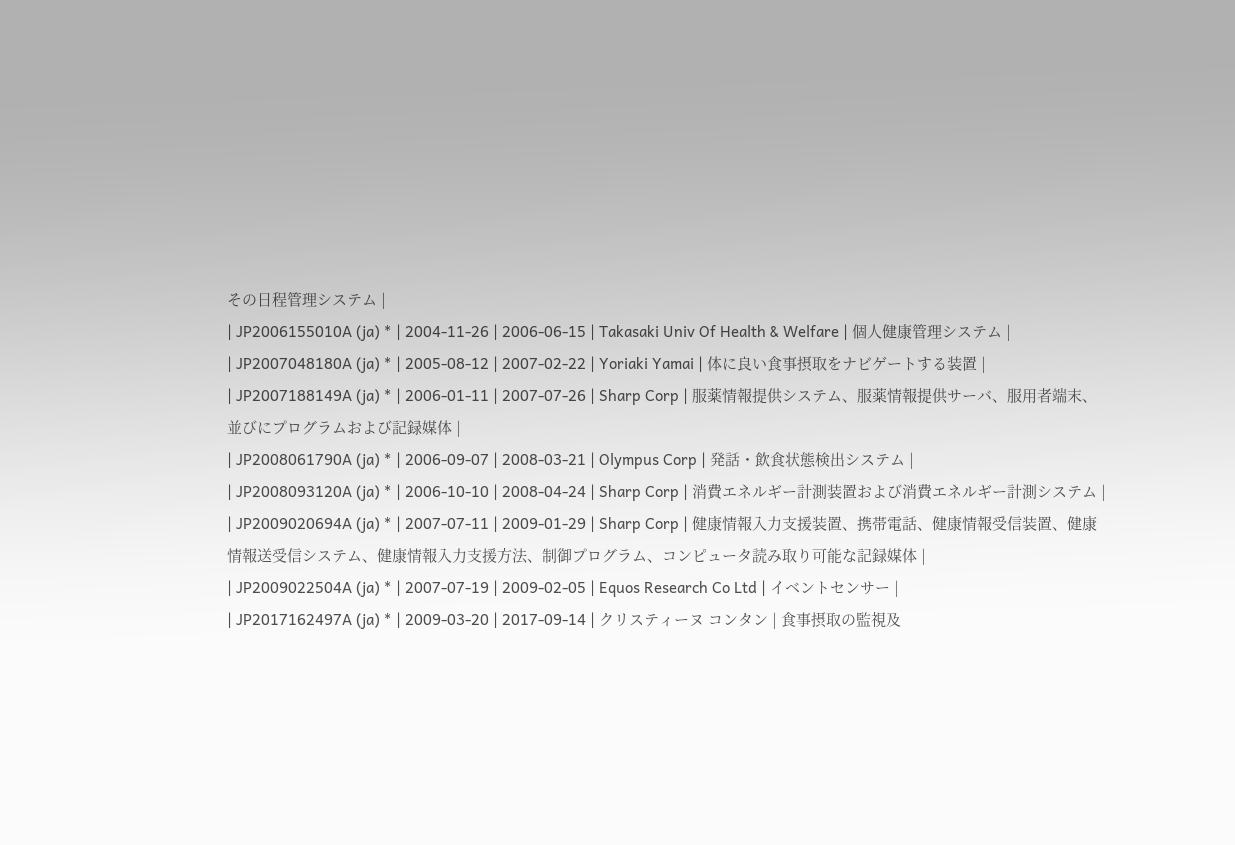その日程管理システム |
| JP2006155010A (ja) * | 2004-11-26 | 2006-06-15 | Takasaki Univ Of Health & Welfare | 個人健康管理システム |
| JP2007048180A (ja) * | 2005-08-12 | 2007-02-22 | Yoriaki Yamai | 体に良い食事摂取をナビゲートする装置 |
| JP2007188149A (ja) * | 2006-01-11 | 2007-07-26 | Sharp Corp | 服薬情報提供システム、服薬情報提供サーバ、服用者端末、並びにプログラムおよび記録媒体 |
| JP2008061790A (ja) * | 2006-09-07 | 2008-03-21 | Olympus Corp | 発話・飲食状態検出システム |
| JP2008093120A (ja) * | 2006-10-10 | 2008-04-24 | Sharp Corp | 消費エネルギー計測装置および消費エネルギー計測システム |
| JP2009020694A (ja) * | 2007-07-11 | 2009-01-29 | Sharp Corp | 健康情報入力支援装置、携帯電話、健康情報受信装置、健康情報送受信システム、健康情報入力支援方法、制御プログラム、コンピュータ読み取り可能な記録媒体 |
| JP2009022504A (ja) * | 2007-07-19 | 2009-02-05 | Equos Research Co Ltd | イベントセンサー |
| JP2017162497A (ja) * | 2009-03-20 | 2017-09-14 | クリスティーヌ コンタン | 食事摂取の監視及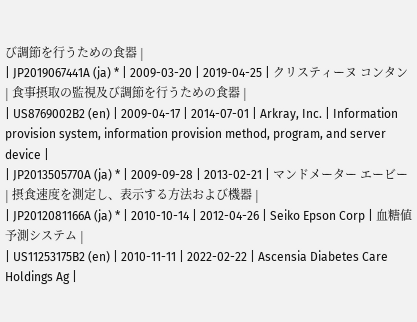び調節を行うための食器 |
| JP2019067441A (ja) * | 2009-03-20 | 2019-04-25 | クリスティーヌ コンタン | 食事摂取の監視及び調節を行うための食器 |
| US8769002B2 (en) | 2009-04-17 | 2014-07-01 | Arkray, Inc. | Information provision system, information provision method, program, and server device |
| JP2013505770A (ja) * | 2009-09-28 | 2013-02-21 | マンドメーター エービー | 摂食速度を測定し、表示する方法および機器 |
| JP2012081166A (ja) * | 2010-10-14 | 2012-04-26 | Seiko Epson Corp | 血糖値予測システム |
| US11253175B2 (en) | 2010-11-11 | 2022-02-22 | Ascensia Diabetes Care Holdings Ag |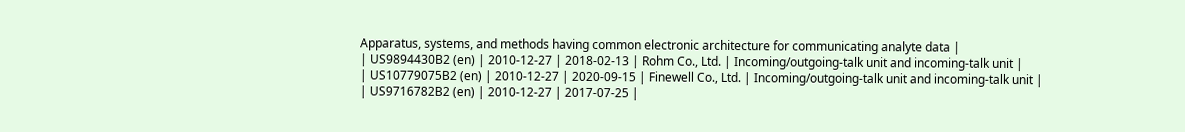Apparatus, systems, and methods having common electronic architecture for communicating analyte data |
| US9894430B2 (en) | 2010-12-27 | 2018-02-13 | Rohm Co., Ltd. | Incoming/outgoing-talk unit and incoming-talk unit |
| US10779075B2 (en) | 2010-12-27 | 2020-09-15 | Finewell Co., Ltd. | Incoming/outgoing-talk unit and incoming-talk unit |
| US9716782B2 (en) | 2010-12-27 | 2017-07-25 |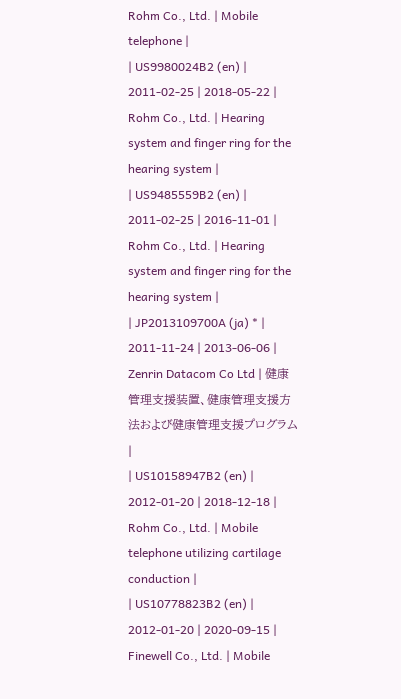Rohm Co., Ltd. | Mobile telephone |
| US9980024B2 (en) | 2011-02-25 | 2018-05-22 | Rohm Co., Ltd. | Hearing system and finger ring for the hearing system |
| US9485559B2 (en) | 2011-02-25 | 2016-11-01 | Rohm Co., Ltd. | Hearing system and finger ring for the hearing system |
| JP2013109700A (ja) * | 2011-11-24 | 2013-06-06 | Zenrin Datacom Co Ltd | 健康管理支援装置、健康管理支援方法および健康管理支援プログラム |
| US10158947B2 (en) | 2012-01-20 | 2018-12-18 | Rohm Co., Ltd. | Mobile telephone utilizing cartilage conduction |
| US10778823B2 (en) | 2012-01-20 | 2020-09-15 | Finewell Co., Ltd. | Mobile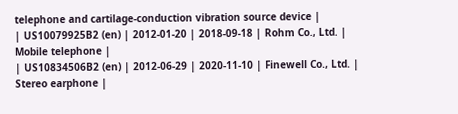telephone and cartilage-conduction vibration source device |
| US10079925B2 (en) | 2012-01-20 | 2018-09-18 | Rohm Co., Ltd. | Mobile telephone |
| US10834506B2 (en) | 2012-06-29 | 2020-11-10 | Finewell Co., Ltd. | Stereo earphone |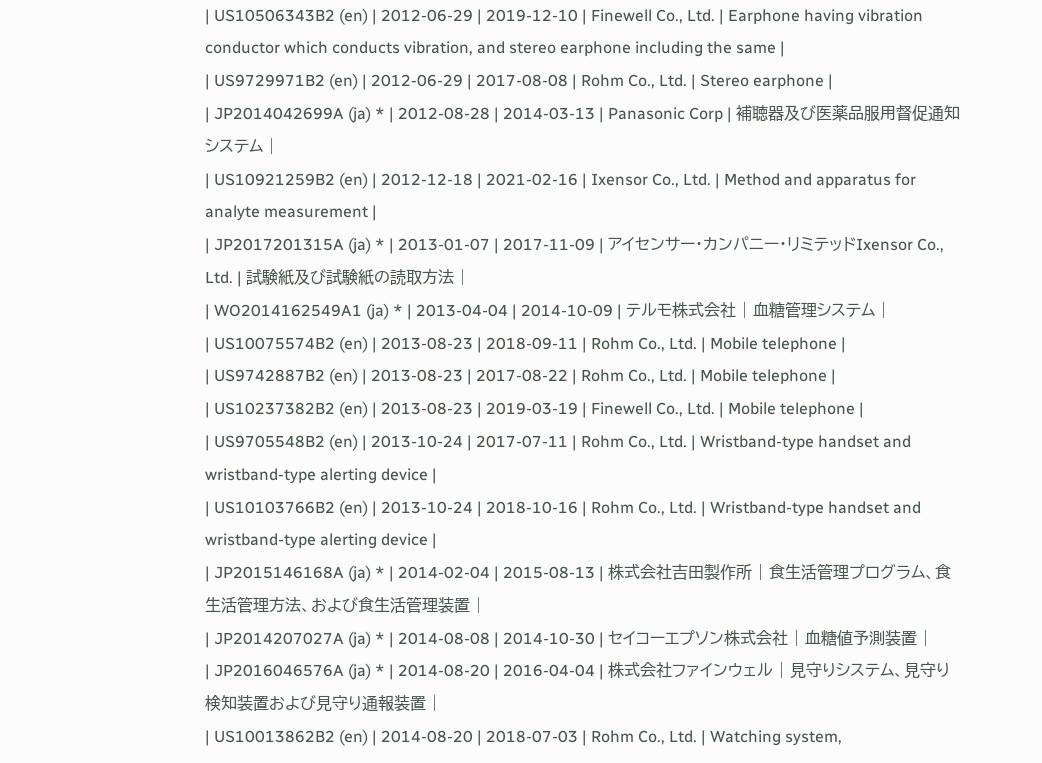| US10506343B2 (en) | 2012-06-29 | 2019-12-10 | Finewell Co., Ltd. | Earphone having vibration conductor which conducts vibration, and stereo earphone including the same |
| US9729971B2 (en) | 2012-06-29 | 2017-08-08 | Rohm Co., Ltd. | Stereo earphone |
| JP2014042699A (ja) * | 2012-08-28 | 2014-03-13 | Panasonic Corp | 補聴器及び医薬品服用督促通知システム |
| US10921259B2 (en) | 2012-12-18 | 2021-02-16 | Ixensor Co., Ltd. | Method and apparatus for analyte measurement |
| JP2017201315A (ja) * | 2013-01-07 | 2017-11-09 | アイセンサー・カンパニー・リミテッドIxensor Co., Ltd. | 試験紙及び試験紙の読取方法 |
| WO2014162549A1 (ja) * | 2013-04-04 | 2014-10-09 | テルモ株式会社 | 血糖管理システム |
| US10075574B2 (en) | 2013-08-23 | 2018-09-11 | Rohm Co., Ltd. | Mobile telephone |
| US9742887B2 (en) | 2013-08-23 | 2017-08-22 | Rohm Co., Ltd. | Mobile telephone |
| US10237382B2 (en) | 2013-08-23 | 2019-03-19 | Finewell Co., Ltd. | Mobile telephone |
| US9705548B2 (en) | 2013-10-24 | 2017-07-11 | Rohm Co., Ltd. | Wristband-type handset and wristband-type alerting device |
| US10103766B2 (en) | 2013-10-24 | 2018-10-16 | Rohm Co., Ltd. | Wristband-type handset and wristband-type alerting device |
| JP2015146168A (ja) * | 2014-02-04 | 2015-08-13 | 株式会社吉田製作所 | 食生活管理プログラム、食生活管理方法、および食生活管理装置 |
| JP2014207027A (ja) * | 2014-08-08 | 2014-10-30 | セイコーエプソン株式会社 | 血糖値予測装置 |
| JP2016046576A (ja) * | 2014-08-20 | 2016-04-04 | 株式会社ファインウェル | 見守りシステム、見守り検知装置および見守り通報装置 |
| US10013862B2 (en) | 2014-08-20 | 2018-07-03 | Rohm Co., Ltd. | Watching system,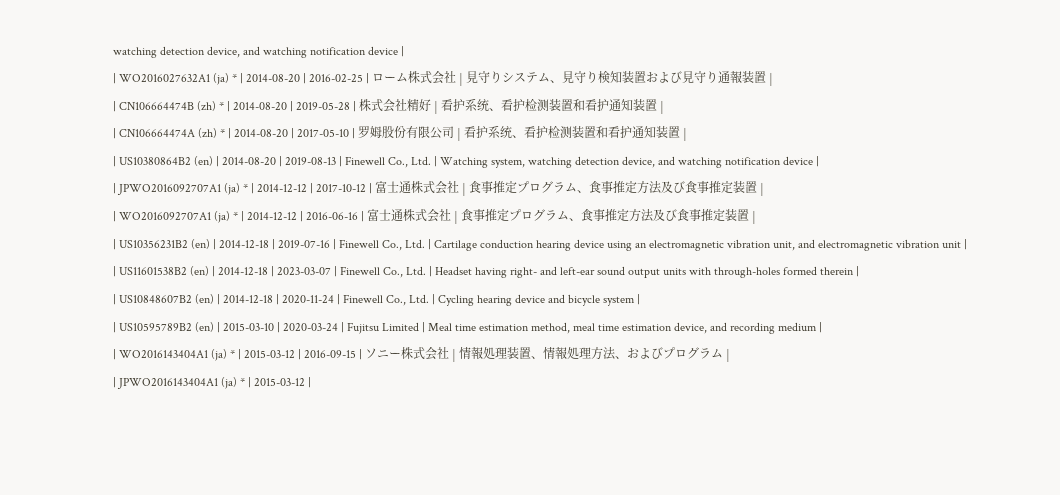watching detection device, and watching notification device |
| WO2016027632A1 (ja) * | 2014-08-20 | 2016-02-25 | ローム株式会社 | 見守りシステム、見守り検知装置および見守り通報装置 |
| CN106664474B (zh) * | 2014-08-20 | 2019-05-28 | 株式会社精好 | 看护系统、看护检测装置和看护通知装置 |
| CN106664474A (zh) * | 2014-08-20 | 2017-05-10 | 罗姆股份有限公司 | 看护系统、看护检测装置和看护通知装置 |
| US10380864B2 (en) | 2014-08-20 | 2019-08-13 | Finewell Co., Ltd. | Watching system, watching detection device, and watching notification device |
| JPWO2016092707A1 (ja) * | 2014-12-12 | 2017-10-12 | 富士通株式会社 | 食事推定プログラム、食事推定方法及び食事推定装置 |
| WO2016092707A1 (ja) * | 2014-12-12 | 2016-06-16 | 富士通株式会社 | 食事推定プログラム、食事推定方法及び食事推定装置 |
| US10356231B2 (en) | 2014-12-18 | 2019-07-16 | Finewell Co., Ltd. | Cartilage conduction hearing device using an electromagnetic vibration unit, and electromagnetic vibration unit |
| US11601538B2 (en) | 2014-12-18 | 2023-03-07 | Finewell Co., Ltd. | Headset having right- and left-ear sound output units with through-holes formed therein |
| US10848607B2 (en) | 2014-12-18 | 2020-11-24 | Finewell Co., Ltd. | Cycling hearing device and bicycle system |
| US10595789B2 (en) | 2015-03-10 | 2020-03-24 | Fujitsu Limited | Meal time estimation method, meal time estimation device, and recording medium |
| WO2016143404A1 (ja) * | 2015-03-12 | 2016-09-15 | ソニー株式会社 | 情報処理装置、情報処理方法、およびプログラム |
| JPWO2016143404A1 (ja) * | 2015-03-12 |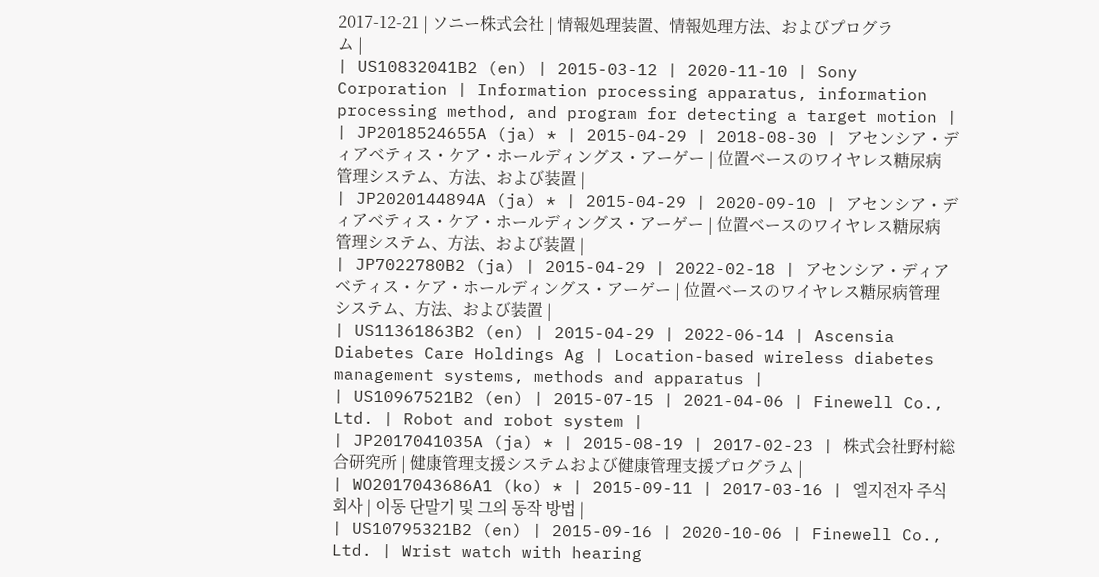2017-12-21 | ソニー株式会社 | 情報処理装置、情報処理方法、およびプログラム |
| US10832041B2 (en) | 2015-03-12 | 2020-11-10 | Sony Corporation | Information processing apparatus, information processing method, and program for detecting a target motion |
| JP2018524655A (ja) * | 2015-04-29 | 2018-08-30 | アセンシア・ディアベティス・ケア・ホールディングス・アーゲー | 位置ベースのワイヤレス糖尿病管理システム、方法、および装置 |
| JP2020144894A (ja) * | 2015-04-29 | 2020-09-10 | アセンシア・ディアベティス・ケア・ホールディングス・アーゲー | 位置ベースのワイヤレス糖尿病管理システム、方法、および装置 |
| JP7022780B2 (ja) | 2015-04-29 | 2022-02-18 | アセンシア・ディアベティス・ケア・ホールディングス・アーゲー | 位置ベースのワイヤレス糖尿病管理システム、方法、および装置 |
| US11361863B2 (en) | 2015-04-29 | 2022-06-14 | Ascensia Diabetes Care Holdings Ag | Location-based wireless diabetes management systems, methods and apparatus |
| US10967521B2 (en) | 2015-07-15 | 2021-04-06 | Finewell Co., Ltd. | Robot and robot system |
| JP2017041035A (ja) * | 2015-08-19 | 2017-02-23 | 株式会社野村総合研究所 | 健康管理支援システムおよび健康管理支援プログラム |
| WO2017043686A1 (ko) * | 2015-09-11 | 2017-03-16 | 엘지전자 주식회사 | 이동 단말기 및 그의 동작 방법 |
| US10795321B2 (en) | 2015-09-16 | 2020-10-06 | Finewell Co., Ltd. | Wrist watch with hearing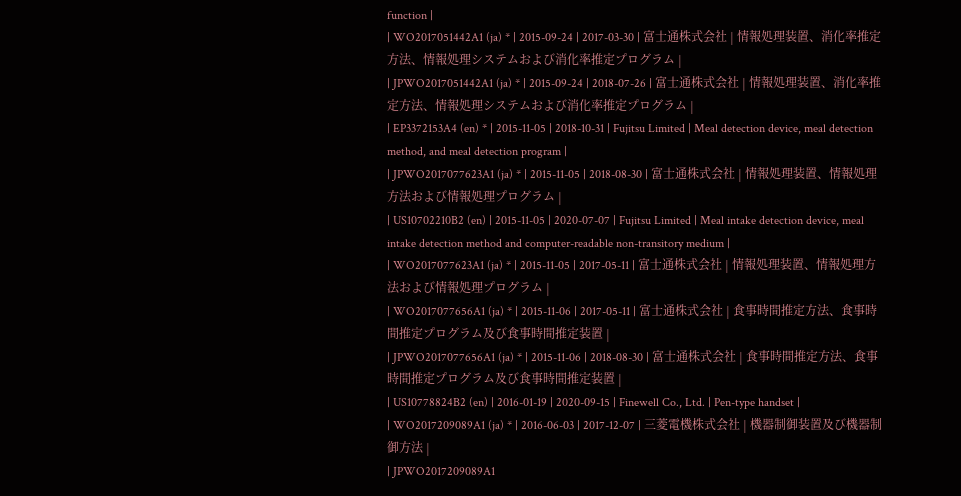function |
| WO2017051442A1 (ja) * | 2015-09-24 | 2017-03-30 | 富士通株式会社 | 情報処理装置、消化率推定方法、情報処理システムおよび消化率推定プログラム |
| JPWO2017051442A1 (ja) * | 2015-09-24 | 2018-07-26 | 富士通株式会社 | 情報処理装置、消化率推定方法、情報処理システムおよび消化率推定プログラム |
| EP3372153A4 (en) * | 2015-11-05 | 2018-10-31 | Fujitsu Limited | Meal detection device, meal detection method, and meal detection program |
| JPWO2017077623A1 (ja) * | 2015-11-05 | 2018-08-30 | 富士通株式会社 | 情報処理装置、情報処理方法および情報処理プログラム |
| US10702210B2 (en) | 2015-11-05 | 2020-07-07 | Fujitsu Limited | Meal intake detection device, meal intake detection method and computer-readable non-transitory medium |
| WO2017077623A1 (ja) * | 2015-11-05 | 2017-05-11 | 富士通株式会社 | 情報処理装置、情報処理方法および情報処理プログラム |
| WO2017077656A1 (ja) * | 2015-11-06 | 2017-05-11 | 富士通株式会社 | 食事時間推定方法、食事時間推定プログラム及び食事時間推定装置 |
| JPWO2017077656A1 (ja) * | 2015-11-06 | 2018-08-30 | 富士通株式会社 | 食事時間推定方法、食事時間推定プログラム及び食事時間推定装置 |
| US10778824B2 (en) | 2016-01-19 | 2020-09-15 | Finewell Co., Ltd. | Pen-type handset |
| WO2017209089A1 (ja) * | 2016-06-03 | 2017-12-07 | 三菱電機株式会社 | 機器制御装置及び機器制御方法 |
| JPWO2017209089A1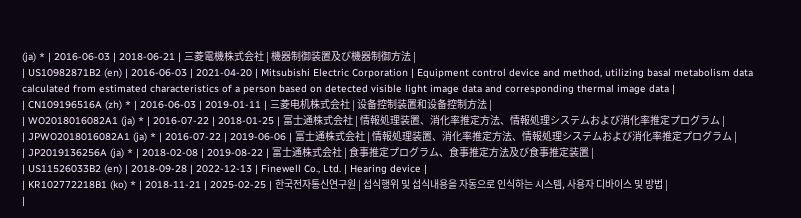(ja) * | 2016-06-03 | 2018-06-21 | 三菱電機株式会社 | 機器制御装置及び機器制御方法 |
| US10982871B2 (en) | 2016-06-03 | 2021-04-20 | Mitsubishi Electric Corporation | Equipment control device and method, utilizing basal metabolism data calculated from estimated characteristics of a person based on detected visible light image data and corresponding thermal image data |
| CN109196516A (zh) * | 2016-06-03 | 2019-01-11 | 三菱电机株式会社 | 设备控制装置和设备控制方法 |
| WO2018016082A1 (ja) * | 2016-07-22 | 2018-01-25 | 富士通株式会社 | 情報処理装置、消化率推定方法、情報処理システムおよび消化率推定プログラム |
| JPWO2018016082A1 (ja) * | 2016-07-22 | 2019-06-06 | 富士通株式会社 | 情報処理装置、消化率推定方法、情報処理システムおよび消化率推定プログラム |
| JP2019136256A (ja) * | 2018-02-08 | 2019-08-22 | 富士通株式会社 | 食事推定プログラム、食事推定方法及び食事推定装置 |
| US11526033B2 (en) | 2018-09-28 | 2022-12-13 | Finewell Co., Ltd. | Hearing device |
| KR102772218B1 (ko) * | 2018-11-21 | 2025-02-25 | 한국전자통신연구원 | 섭식행위 및 섭식내용을 자동으로 인식하는 시스템, 사용자 디바이스 및 방법 |
|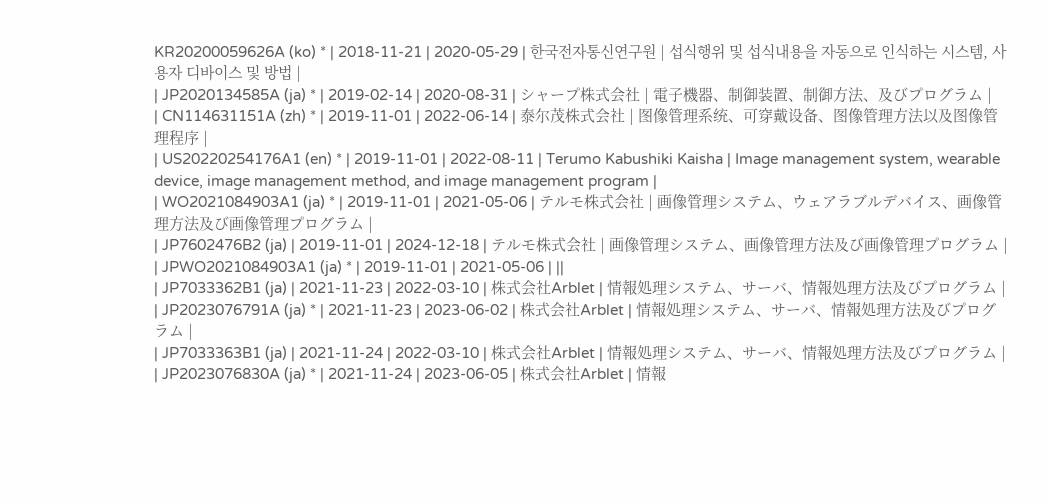KR20200059626A (ko) * | 2018-11-21 | 2020-05-29 | 한국전자통신연구원 | 섭식행위 및 섭식내용을 자동으로 인식하는 시스템, 사용자 디바이스 및 방법 |
| JP2020134585A (ja) * | 2019-02-14 | 2020-08-31 | シャープ株式会社 | 電子機器、制御装置、制御方法、及びプログラム |
| CN114631151A (zh) * | 2019-11-01 | 2022-06-14 | 泰尔茂株式会社 | 图像管理系统、可穿戴设备、图像管理方法以及图像管理程序 |
| US20220254176A1 (en) * | 2019-11-01 | 2022-08-11 | Terumo Kabushiki Kaisha | Image management system, wearable device, image management method, and image management program |
| WO2021084903A1 (ja) * | 2019-11-01 | 2021-05-06 | テルモ株式会社 | 画像管理システム、ウェアラブルデバイス、画像管理方法及び画像管理プログラム |
| JP7602476B2 (ja) | 2019-11-01 | 2024-12-18 | テルモ株式会社 | 画像管理システム、画像管理方法及び画像管理プログラム |
| JPWO2021084903A1 (ja) * | 2019-11-01 | 2021-05-06 | ||
| JP7033362B1 (ja) | 2021-11-23 | 2022-03-10 | 株式会社Arblet | 情報処理システム、サーバ、情報処理方法及びプログラム |
| JP2023076791A (ja) * | 2021-11-23 | 2023-06-02 | 株式会社Arblet | 情報処理システム、サーバ、情報処理方法及びプログラム |
| JP7033363B1 (ja) | 2021-11-24 | 2022-03-10 | 株式会社Arblet | 情報処理システム、サーバ、情報処理方法及びプログラム |
| JP2023076830A (ja) * | 2021-11-24 | 2023-06-05 | 株式会社Arblet | 情報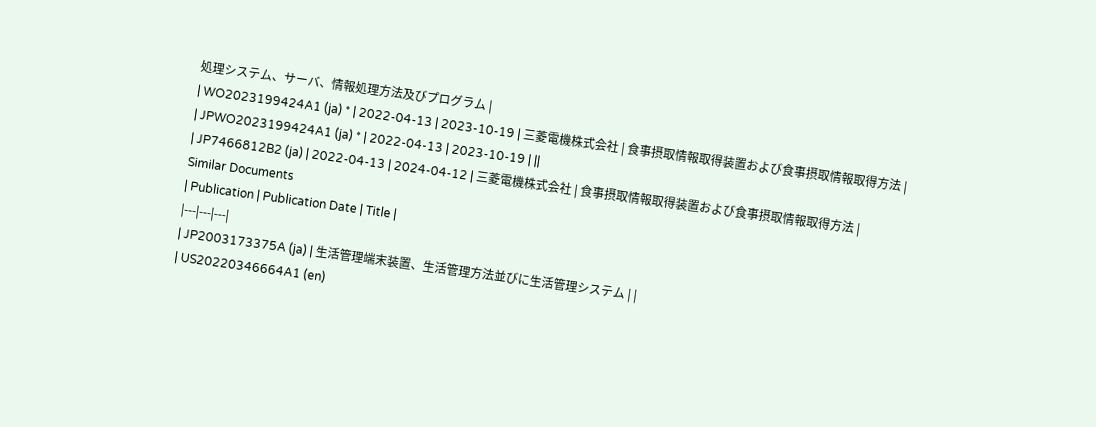処理システム、サーバ、情報処理方法及びプログラム |
| WO2023199424A1 (ja) * | 2022-04-13 | 2023-10-19 | 三菱電機株式会社 | 食事摂取情報取得装置および食事摂取情報取得方法 |
| JPWO2023199424A1 (ja) * | 2022-04-13 | 2023-10-19 | ||
| JP7466812B2 (ja) | 2022-04-13 | 2024-04-12 | 三菱電機株式会社 | 食事摂取情報取得装置および食事摂取情報取得方法 |
Similar Documents
| Publication | Publication Date | Title |
|---|---|---|
| JP2003173375A (ja) | 生活管理端末装置、生活管理方法並びに生活管理システム | |
| US20220346664A1 (en)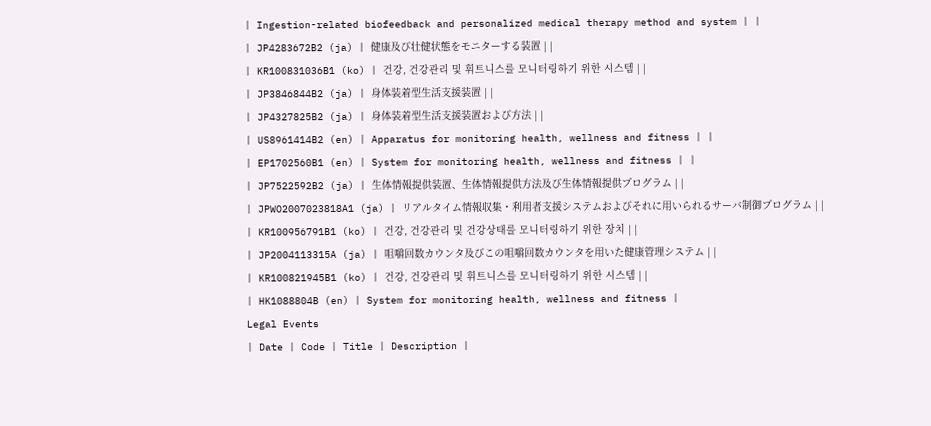| Ingestion-related biofeedback and personalized medical therapy method and system | |
| JP4283672B2 (ja) | 健康及び壮健状態をモニターする装置 | |
| KR100831036B1 (ko) | 건강, 건강관리 및 휘트니스를 모니터링하기 위한 시스템 | |
| JP3846844B2 (ja) | 身体装着型生活支援装置 | |
| JP4327825B2 (ja) | 身体装着型生活支援装置および方法 | |
| US8961414B2 (en) | Apparatus for monitoring health, wellness and fitness | |
| EP1702560B1 (en) | System for monitoring health, wellness and fitness | |
| JP7522592B2 (ja) | 生体情報提供装置、生体情報提供方法及び生体情報提供プログラム | |
| JPWO2007023818A1 (ja) | リアルタイム情報収集・利用者支援システムおよびそれに用いられるサーバ制御プログラム | |
| KR100956791B1 (ko) | 건강, 건강관리 및 건강상태를 모니터링하기 위한 장치 | |
| JP2004113315A (ja) | 咀嚼回数カウンタ及びこの咀嚼回数カウンタを用いた健康管理システム | |
| KR100821945B1 (ko) | 건강, 건강관리 및 휘트니스를 모니터링하기 위한 시스템 | |
| HK1088804B (en) | System for monitoring health, wellness and fitness |
Legal Events
| Date | Code | Title | Description |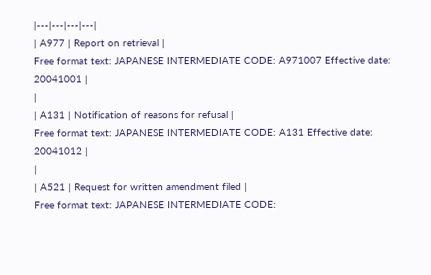|---|---|---|---|
| A977 | Report on retrieval |
Free format text: JAPANESE INTERMEDIATE CODE: A971007 Effective date: 20041001 |
|
| A131 | Notification of reasons for refusal |
Free format text: JAPANESE INTERMEDIATE CODE: A131 Effective date: 20041012 |
|
| A521 | Request for written amendment filed |
Free format text: JAPANESE INTERMEDIATE CODE: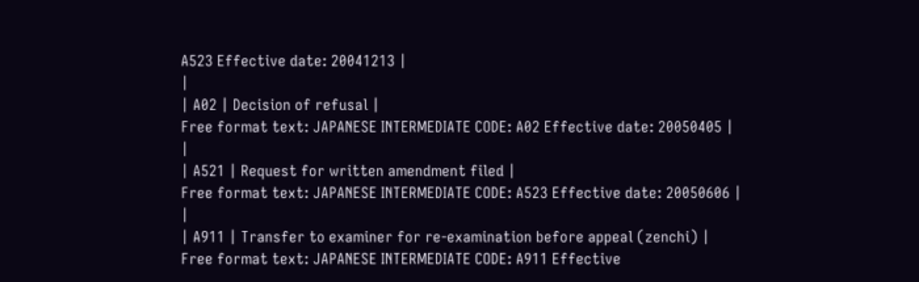A523 Effective date: 20041213 |
|
| A02 | Decision of refusal |
Free format text: JAPANESE INTERMEDIATE CODE: A02 Effective date: 20050405 |
|
| A521 | Request for written amendment filed |
Free format text: JAPANESE INTERMEDIATE CODE: A523 Effective date: 20050606 |
|
| A911 | Transfer to examiner for re-examination before appeal (zenchi) |
Free format text: JAPANESE INTERMEDIATE CODE: A911 Effective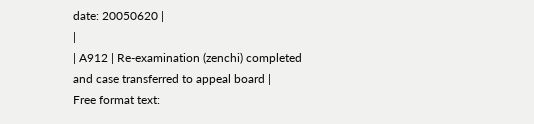date: 20050620 |
|
| A912 | Re-examination (zenchi) completed and case transferred to appeal board |
Free format text: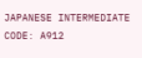JAPANESE INTERMEDIATE CODE: A912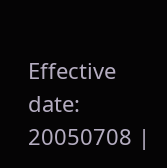Effective date: 20050708 |